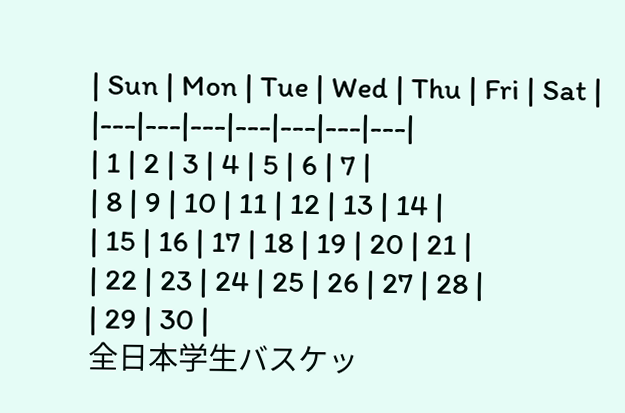| Sun | Mon | Tue | Wed | Thu | Fri | Sat |
|---|---|---|---|---|---|---|
| 1 | 2 | 3 | 4 | 5 | 6 | 7 |
| 8 | 9 | 10 | 11 | 12 | 13 | 14 |
| 15 | 16 | 17 | 18 | 19 | 20 | 21 |
| 22 | 23 | 24 | 25 | 26 | 27 | 28 |
| 29 | 30 |
全日本学生バスケッ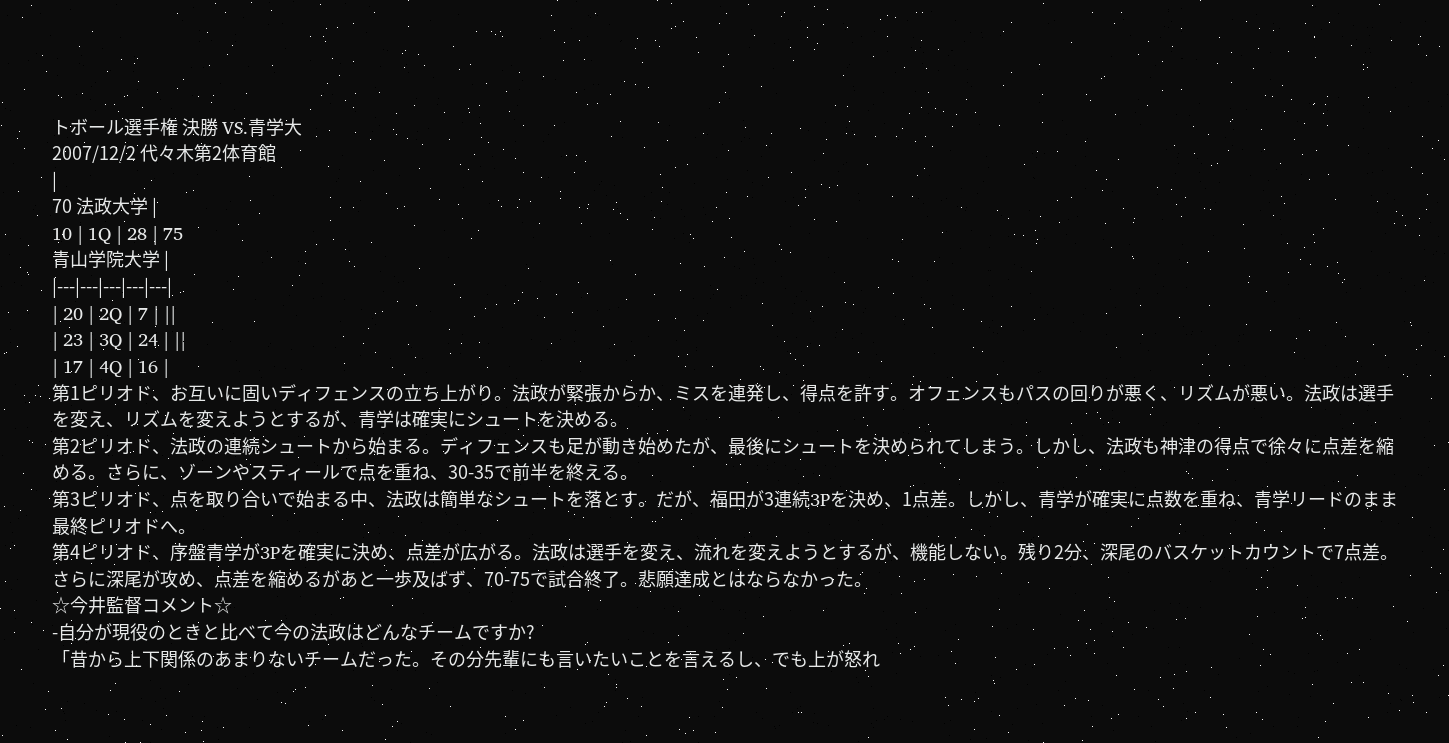トボール選手権 決勝 VS.青学大
2007/12/2 代々木第2体育館
|
70 法政大学 |
10 | 1Q | 28 | 75
青山学院大学 |
|---|---|---|---|---|
| 20 | 2Q | 7 | ||
| 23 | 3Q | 24 | ||
| 17 | 4Q | 16 |
第1ピリオド、お互いに固いディフェンスの立ち上がり。法政が緊張からか、ミスを連発し、得点を許す。オフェンスもパスの回りが悪く、リズムが悪い。法政は選手を変え、リズムを変えようとするが、青学は確実にシュートを決める。
第2ピリオド、法政の連続シュートから始まる。ディフェンスも足が動き始めたが、最後にシュートを決められてしまう。しかし、法政も神津の得点で徐々に点差を縮める。さらに、ゾーンやスティールで点を重ね、30-35で前半を終える。
第3ピリオド、点を取り合いで始まる中、法政は簡単なシュートを落とす。だが、福田が3連続3Pを決め、1点差。しかし、青学が確実に点数を重ね、青学リードのまま最終ピリオドへ。
第4ピリオド、序盤青学が3Pを確実に決め、点差が広がる。法政は選手を変え、流れを変えようとするが、機能しない。残り2分、深尾のバスケットカウントで7点差。さらに深尾が攻め、点差を縮めるがあと一歩及ばず、70-75で試合終了。悲願達成とはならなかった。
☆今井監督コメント☆
-自分が現役のときと比べて今の法政はどんなチームですか?
「昔から上下関係のあまりないチームだった。その分先輩にも言いたいことを言えるし、でも上が怒れ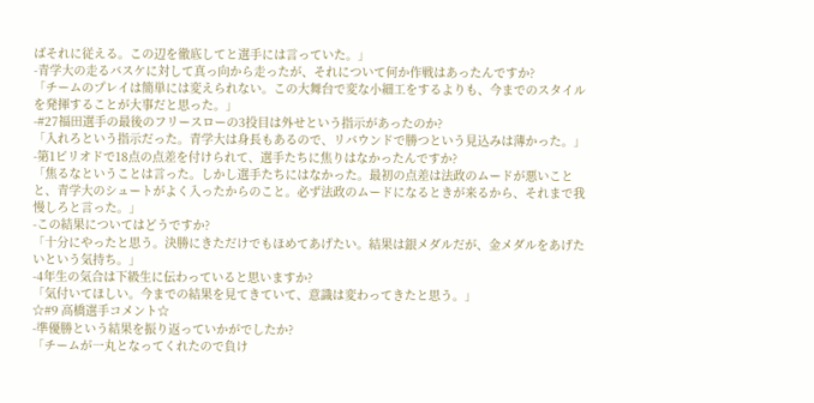ばそれに従える。この辺を徹底してと選手には言っていた。」
-青学大の走るバスケに対して真っ向から走ったが、それについて何か作戦はあったんですか?
「チームのプレイは簡単には変えられない。この大舞台で変な小細工をするよりも、今までのスタイルを発揮することが大事だと思った。」
-#27福田選手の最後のフリースローの3投目は外せという指示があったのか?
「入れろという指示だった。青学大は身長もあるので、リバウンドで勝つという見込みは薄かった。」
-第1ピリオドで18点の点差を付けられて、選手たちに焦りはなかったんですか?
「焦るなということは言った。しかし選手たちにはなかった。最初の点差は法政のムードが悪いことと、青学大のシュートがよく入ったからのこと。必ず法政のムードになるときが来るから、それまで我慢しろと言った。」
-この結果についてはどうですか?
「十分にやったと思う。決勝にきただけでもほめてあげたい。結果は銀メダルだが、金メダルをあげたいという気持ち。」
-4年生の気合は下級生に伝わっていると思いますか?
「気付いてほしい。今までの結果を見てきていて、意識は変わってきたと思う。」
☆#9 高橋選手コメント☆
-準優勝という結果を振り返っていかがでしたか?
「チームが一丸となってくれたので負け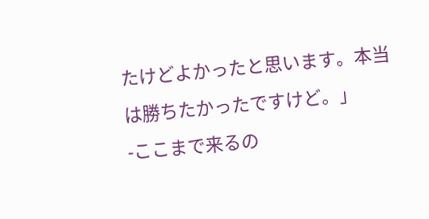たけどよかったと思います。本当は勝ちたかったですけど。」
-ここまで来るの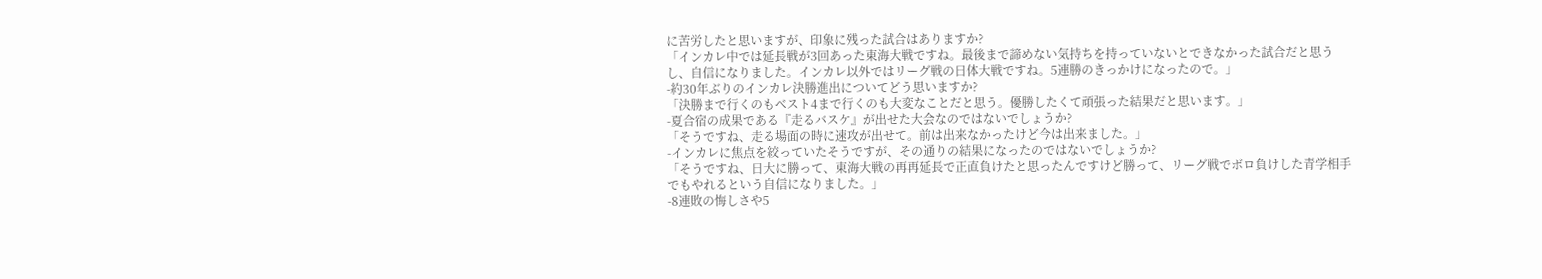に苦労したと思いますが、印象に残った試合はありますか?
「インカレ中では延長戦が3回あった東海大戦ですね。最後まで諦めない気持ちを持っていないとできなかった試合だと思うし、自信になりました。インカレ以外ではリーグ戦の日体大戦ですね。5連勝のきっかけになったので。」
-約30年ぶりのインカレ決勝進出についてどう思いますか?
「決勝まで行くのもベスト4まで行くのも大変なことだと思う。優勝したくて頑張った結果だと思います。」
-夏合宿の成果である『走るバスケ』が出せた大会なのではないでしょうか?
「そうですね、走る場面の時に速攻が出せて。前は出来なかったけど今は出来ました。」
-インカレに焦点を絞っていたそうですが、その通りの結果になったのではないでしょうか?
「そうですね、日大に勝って、東海大戦の再再延長で正直負けたと思ったんですけど勝って、リーグ戦でボロ負けした青学相手でもやれるという自信になりました。」
-8連敗の悔しさや5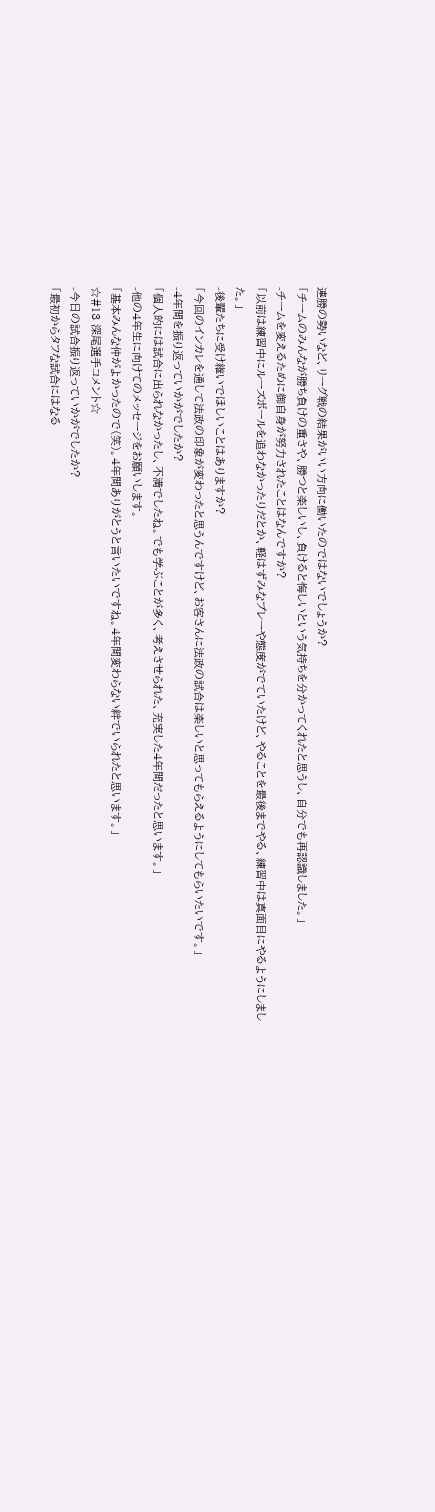連勝の勢いなど、リーグ戦の結果がいい方向に働いたのではないでしょうか?
「チームのみんなが勝ち負けの重さや、勝つと楽しいし、負けると悔しいという気持ちを分かってくれたと思うし、自分でも再認識しました。」
-チームを変えるために御自身が努力されたことはなんですか?
「以前は練習中にルーズボールを追わなかったりだとか、軽はずみなプレーや態度がでていたけど、やることを最後までやる、練習中は真面目にやるようにしました。」
-後輩たちに受け継いでほしいことはありますか?
「今回のインカレを通して法政の印象が変わったと思うんですけど、お客さんに法政の試合は楽しいと思ってもらえるようにしてもらいたいです。」
-4年間を振り返っていかがでしたか?
「個人的には試合に出られなかったし、不満でしたね。でも学ぶことが多く、考えさせられた、充実した4年間だったと思います。」
-他の4年生に向けてのメッセージをお願いします。
「基本みんな仲がよかったので(笑)。4年間ありがとうと言いたいですね。4年間変わらない絆でいられたと思います。」
☆#13 深尾選手コメント☆
-今日の試合振り返っていかがでしたか?
「最初からタフな試合にはなる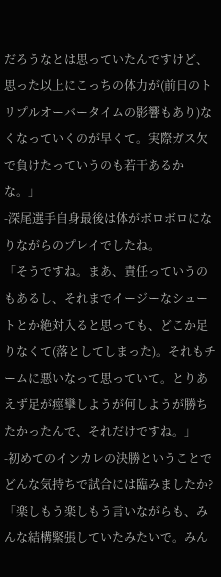だろうなとは思っていたんですけど、思った以上にこっちの体力が(前日のトリプルオーバータイムの影響もあり)なくなっていくのが早くて。実際ガス欠で負けたっていうのも若干あるかな。」
-深尾選手自身最後は体がボロボロになりながらのプレイでしたね。
「そうですね。まあ、責任っていうのもあるし、それまでイージーなシュートとか絶対入ると思っても、どこか足りなくて(落としてしまった)。それもチームに悪いなって思っていて。とりあえず足が痙攣しようが何しようが勝ちたかったんで、それだけですね。」
-初めてのインカレの決勝ということでどんな気持ちで試合には臨みましたか?
「楽しもう楽しもう言いながらも、みんな結構緊張していたみたいで。みん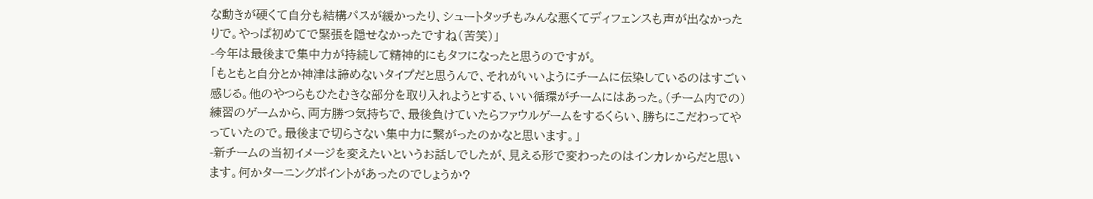な動きが硬くて自分も結構パスが緩かったり、シュートタッチもみんな悪くてディフェンスも声が出なかったりで。やっぱ初めてで緊張を隠せなかったですね(苦笑)」
-今年は最後まで集中力が持続して精神的にもタフになったと思うのですが。
「もともと自分とか神津は諦めないタイプだと思うんで、それがいいようにチームに伝染しているのはすごい感じる。他のやつらもひたむきな部分を取り入れようとする、いい循環がチームにはあった。(チーム内での)練習のゲームから、両方勝つ気持ちで、最後負けていたらファウルゲームをするくらい、勝ちにこだわってやっていたので。最後まで切らさない集中力に繋がったのかなと思います。」
-新チームの当初イメージを変えたいというお話しでしたが、見える形で変わったのはインカレからだと思います。何かターニングポイントがあったのでしょうか?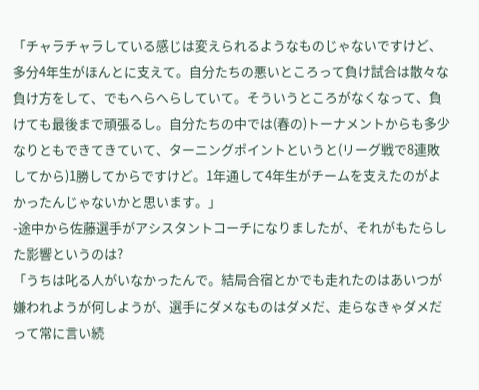「チャラチャラしている感じは変えられるようなものじゃないですけど、多分4年生がほんとに支えて。自分たちの悪いところって負け試合は散々な負け方をして、でもへらへらしていて。そういうところがなくなって、負けても最後まで頑張るし。自分たちの中では(春の)トーナメントからも多少なりともできてきていて、ターニングポイントというと(リーグ戦で8連敗してから)1勝してからですけど。1年通して4年生がチームを支えたのがよかったんじゃないかと思います。」
-途中から佐藤選手がアシスタントコーチになりましたが、それがもたらした影響というのは?
「うちは叱る人がいなかったんで。結局合宿とかでも走れたのはあいつが嫌われようが何しようが、選手にダメなものはダメだ、走らなきゃダメだって常に言い続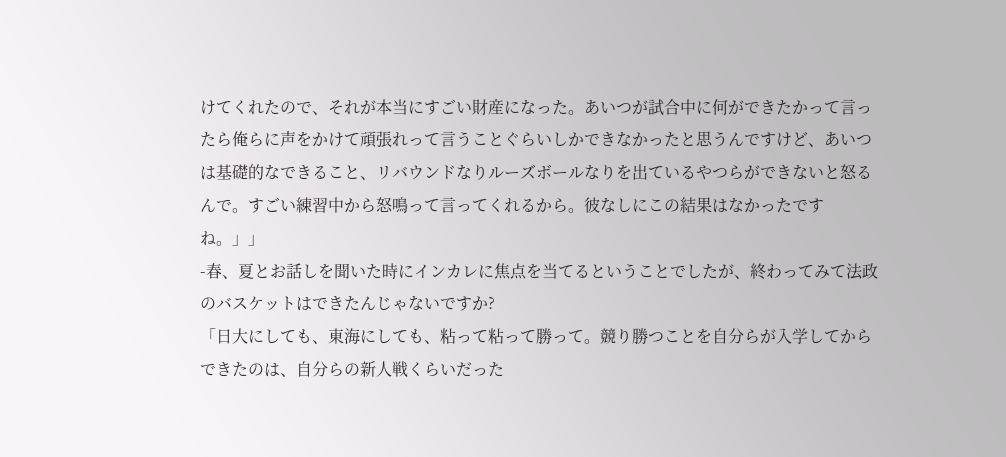けてくれたので、それが本当にすごい財産になった。あいつが試合中に何ができたかって言ったら俺らに声をかけて頑張れって言うことぐらいしかできなかったと思うんですけど、あいつは基礎的なできること、リバウンドなりルーズボールなりを出ているやつらができないと怒るんで。すごい練習中から怒鳴って言ってくれるから。彼なしにこの結果はなかったですね。」」
-春、夏とお話しを聞いた時にインカレに焦点を当てるということでしたが、終わってみて法政のバスケットはできたんじゃないですか?
「日大にしても、東海にしても、粘って粘って勝って。競り勝つことを自分らが入学してからできたのは、自分らの新人戦くらいだった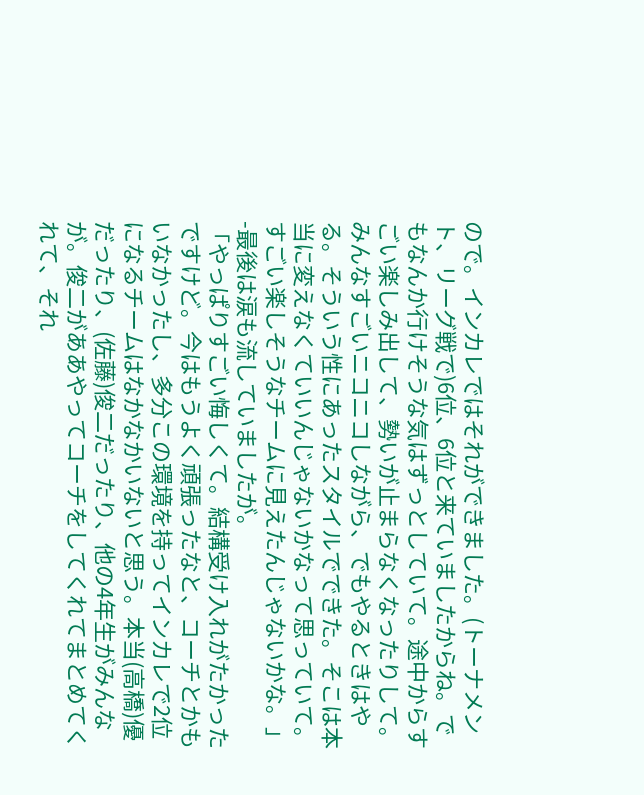ので。インカレではそれができました。(トーナメント、リーグ戦で)6位、6位と来ていましたからね。でもなんか行けそうな気はずっとしていて。途中からすごい楽しみ出して、勢いが止まらなくなったりして。みんなすごいニコニコしながら、でもやるときはやる。そういう性にあったスタイルでできた。そこは本当に変えなくていいんじゃないかなって思っていて。すごい楽しそうなチームに見えたんじゃないかな。」
-最後は涙も流していましたが。
「やっぱりすごい悔しくて。結構受け入れがたかったですけど。今はもうよく頑張ったなと、コーチとかもいなかったし、多分この環境を持ってインカレで2位になるチームはなかなかいないと思う。本当(高橋)優だったり、(佐藤)俊二だったり、他の4年生がみんなが。俊二がああやってコーチをしてくれてまとめてくれて、それ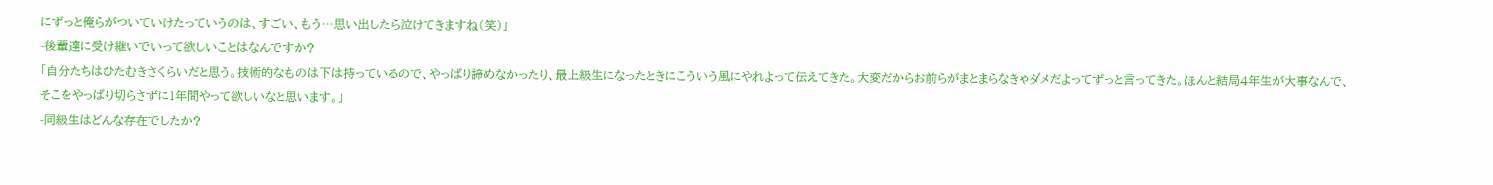にずっと俺らがついていけたっていうのは、すごい、もう…思い出したら泣けてきますね(笑)」
-後輩達に受け継いでいって欲しいことはなんですか?
「自分たちはひたむきさくらいだと思う。技術的なものは下は持っているので、やっぱり諦めなかったり、最上級生になったときにこういう風にやれよって伝えてきた。大変だからお前らがまとまらなきゃダメだよってずっと言ってきた。ほんと結局4年生が大事なんで、そこをやっぱり切らさずに1年間やって欲しいなと思います。」
-同級生はどんな存在でしたか?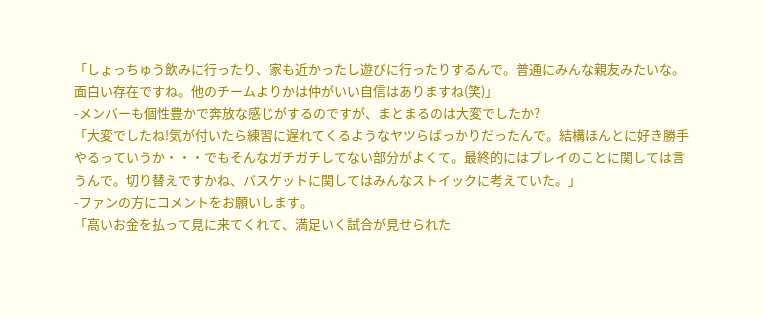「しょっちゅう飲みに行ったり、家も近かったし遊びに行ったりするんで。普通にみんな親友みたいな。面白い存在ですね。他のチームよりかは仲がいい自信はありますね(笑)」
-メンバーも個性豊かで奔放な感じがするのですが、まとまるのは大変でしたか?
「大変でしたね!気が付いたら練習に遅れてくるようなヤツらばっかりだったんで。結構ほんとに好き勝手やるっていうか・・・でもそんなガチガチしてない部分がよくて。最終的にはプレイのことに関しては言うんで。切り替えですかね、バスケットに関してはみんなストイックに考えていた。」
-ファンの方にコメントをお願いします。
「高いお金を払って見に来てくれて、満足いく試合が見せられた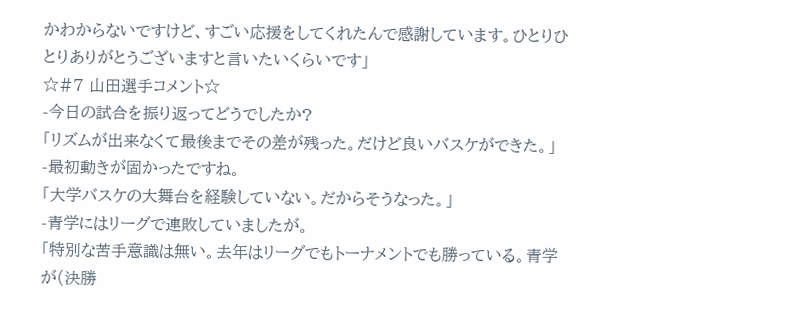かわからないですけど、すごい応援をしてくれたんで感謝しています。ひとりひとりありがとうございますと言いたいくらいです」
☆#7 山田選手コメント☆
-今日の試合を振り返ってどうでしたか?
「リズムが出来なくて最後までその差が残った。だけど良いバスケができた。」
-最初動きが固かったですね。
「大学バスケの大舞台を経験していない。だからそうなった。」
-青学にはリーグで連敗していましたが。
「特別な苦手意識は無い。去年はリーグでもトーナメントでも勝っている。青学が(決勝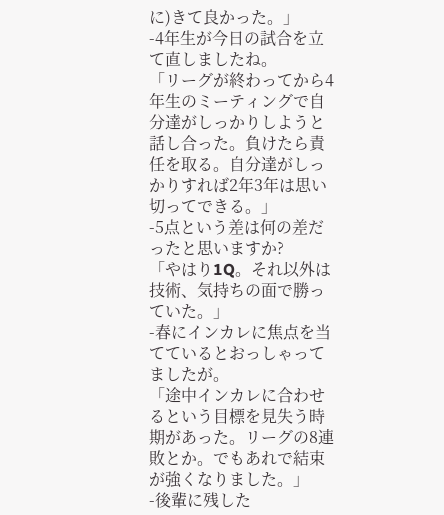に)きて良かった。」
-4年生が今日の試合を立て直しましたね。
「リーグが終わってから4年生のミーティングで自分達がしっかりしようと話し合った。負けたら責任を取る。自分達がしっかりすれば2年3年は思い切ってできる。」
-5点という差は何の差だったと思いますか?
「やはり1Q。それ以外は技術、気持ちの面で勝っていた。」
-春にインカレに焦点を当てているとおっしゃってましたが。
「途中インカレに合わせるという目標を見失う時期があった。リーグの8連敗とか。でもあれで結束が強くなりました。」
-後輩に残した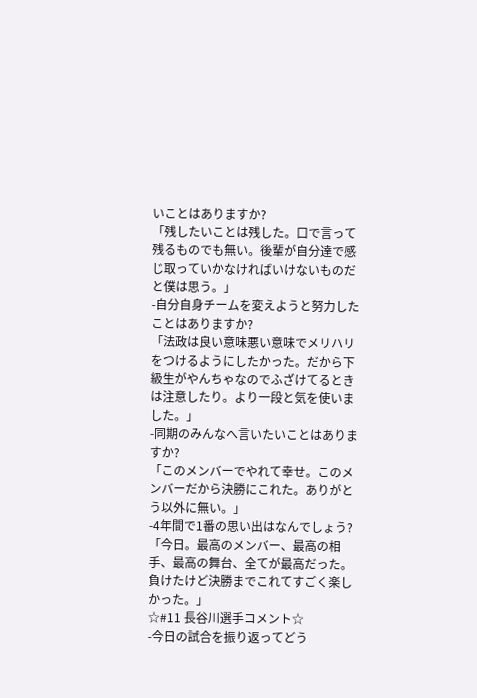いことはありますか?
「残したいことは残した。口で言って残るものでも無い。後輩が自分達で感じ取っていかなければいけないものだと僕は思う。」
-自分自身チームを変えようと努力したことはありますか?
「法政は良い意味悪い意味でメリハリをつけるようにしたかった。だから下級生がやんちゃなのでふざけてるときは注意したり。より一段と気を使いました。」
-同期のみんなへ言いたいことはありますか?
「このメンバーでやれて幸せ。このメンバーだから決勝にこれた。ありがとう以外に無い。」
-4年間で1番の思い出はなんでしょう?
「今日。最高のメンバー、最高の相手、最高の舞台、全てが最高だった。負けたけど決勝までこれてすごく楽しかった。」
☆#11 長谷川選手コメント☆
-今日の試合を振り返ってどう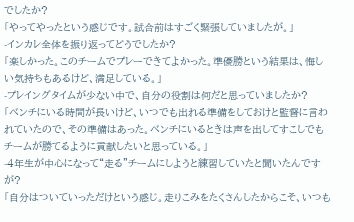でしたか?
「やってやったという感じです。試合前はすごく緊張していましたが。」
-インカレ全体を振り返ってどうでしたか?
「楽しかった。このチームでプレーできてよかった。準優勝という結果は、悔しい気持ちもあるけど、満足している。」
-プレイングタイムが少ない中で、自分の役割は何だと思っていましたか?
「ベンチにいる時間が長いけど、いつでも出れる準備をしておけと監督に言われていたので、その準備はあった。ベンチにいるときは声を出してすこしでもチームが勝てるように貢献したいと思っている。」
-4年生が中心になって“走る”チームにしようと練習していたと聞いたんですが?
「自分はついていっただけという感じ。走りこみをたくさんしたからこそ、いつも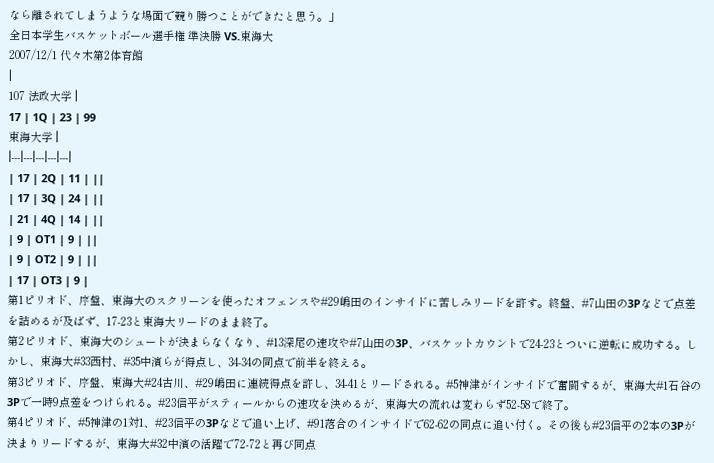なら離されてしまうような場面で競り勝つことができたと思う。」
全日本学生バスケットボール選手権 準決勝 VS.東海大
2007/12/1 代々木第2体育館
|
107 法政大学 |
17 | 1Q | 23 | 99
東海大学 |
|---|---|---|---|---|
| 17 | 2Q | 11 | ||
| 17 | 3Q | 24 | ||
| 21 | 4Q | 14 | ||
| 9 | OT1 | 9 | ||
| 9 | OT2 | 9 | ||
| 17 | OT3 | 9 |
第1ピリオド、序盤、東海大のスクリーンを使ったオフェンスや#29嶋田のインサイドに苦しみリードを許す。終盤、#7山田の3Pなどで点差を詰めるが及ばず、17-23と東海大リードのまま終了。
第2ピリオド、東海大のシュートが決まらなくなり、#13深尾の速攻や#7山田の3P、バスケットカウントで24-23とついに逆転に成功する。しかし、東海大#33西村、#35中濱らが得点し、34-34の同点で前半を終える。
第3ピリオド、序盤、東海大#24古川、#29嶋田に連続得点を許し、34-41とリードされる。#5神津がインサイドで奮闘するが、東海大#1石谷の3Pで一時9点差をつけられる。#23信平がスティールからの速攻を決めるが、東海大の流れは変わらず52-58で終了。
第4ピリオド、#5神津の1対1、#23信平の3Pなどで追い上げ、#91落合のインサイドで62-62の同点に追い付く。その後も#23信平の2本の3Pが決まりリードするが、東海大#32中濱の活躍で72-72と再び同点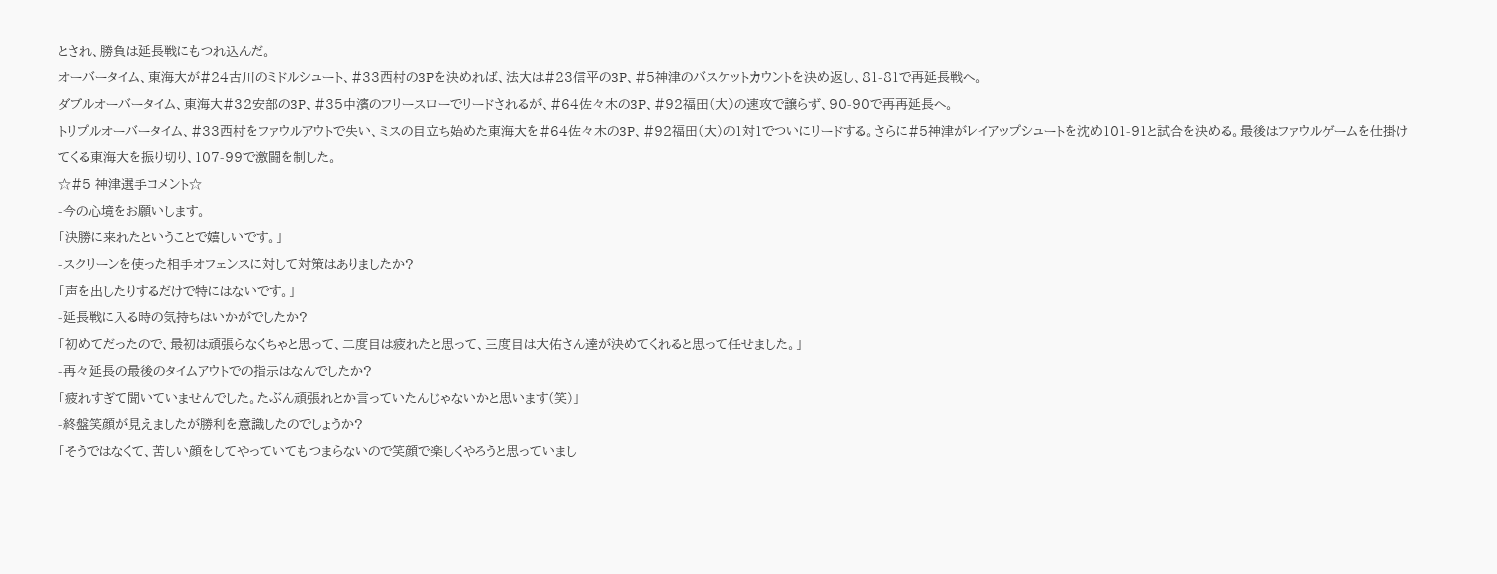とされ、勝負は延長戦にもつれ込んだ。
オーバータイム、東海大が#24古川のミドルシュート、#33西村の3Pを決めれば、法大は#23信平の3P、#5神津のバスケットカウントを決め返し、81-81で再延長戦へ。
ダブルオーバータイム、東海大#32安部の3P、#35中濱のフリースローでリードされるが、#64佐々木の3P、#92福田(大)の速攻で譲らず、90-90で再再延長へ。
トリプルオーバータイム、#33西村をファウルアウトで失い、ミスの目立ち始めた東海大を#64佐々木の3P、#92福田(大)の1対1でついにリードする。さらに#5神津がレイアップシュートを沈め101-91と試合を決める。最後はファウルゲームを仕掛けてくる東海大を振り切り、107-99で激闘を制した。
☆#5 神津選手コメント☆
-今の心境をお願いします。
「決勝に来れたということで嬉しいです。」
-スクリーンを使った相手オフェンスに対して対策はありましたか?
「声を出したりするだけで特にはないです。」
-延長戦に入る時の気持ちはいかがでしたか?
「初めてだったので、最初は頑張らなくちゃと思って、二度目は疲れたと思って、三度目は大佑さん達が決めてくれると思って任せました。」
-再々延長の最後のタイムアウトでの指示はなんでしたか?
「疲れすぎて聞いていませんでした。たぶん頑張れとか言っていたんじゃないかと思います(笑)」
-終盤笑顔が見えましたが勝利を意識したのでしょうか?
「そうではなくて、苦しい顔をしてやっていてもつまらないので笑顔で楽しくやろうと思っていまし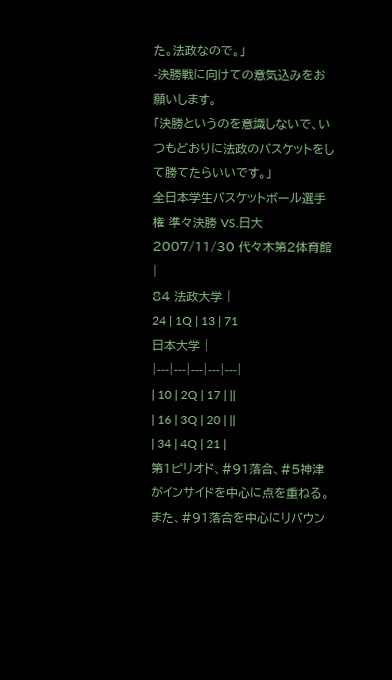た。法政なので。」
-決勝戦に向けての意気込みをお願いします。
「決勝というのを意識しないで、いつもどおりに法政のバスケットをして勝てたらいいです。」
全日本学生バスケットボール選手権 準々決勝 VS.日大
2007/11/30 代々木第2体育館
|
84 法政大学 |
24 | 1Q | 13 | 71
日本大学 |
|---|---|---|---|---|
| 10 | 2Q | 17 | ||
| 16 | 3Q | 20 | ||
| 34 | 4Q | 21 |
第1ピリオド、#91落合、#5神津がインサイドを中心に点を重ねる。また、#91落合を中心にリバウン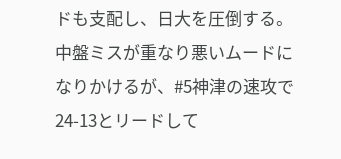ドも支配し、日大を圧倒する。中盤ミスが重なり悪いムードになりかけるが、#5神津の速攻で24-13とリードして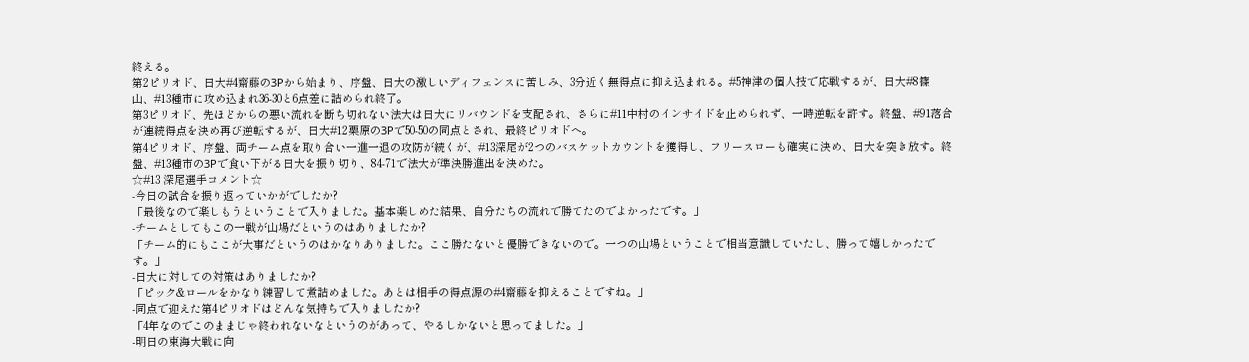終える。
第2ピリオド、日大#4齋藤の3Pから始まり、序盤、日大の激しいディフェンスに苦しみ、3分近く無得点に抑え込まれる。#5神津の個人技で応戦するが、日大#8篠山、#13種市に攻め込まれ36-30と6点差に詰められ終了。
第3ピリオド、先ほどからの悪い流れを断ち切れない法大は日大にリバウンドを支配され、さらに#11中村のインサイドを止められず、一時逆転を許す。終盤、#91落合が連続得点を決め再び逆転するが、日大#12栗原の3Pで50-50の同点とされ、最終ピリオドへ。
第4ピリオド、序盤、両チーム点を取り合い一進一退の攻防が続くが、#13深尾が2つのバスケットカウントを獲得し、フリースローも確実に決め、日大を突き放す。終盤、#13種市の3Pで食い下がる日大を振り切り、84-71で法大が準決勝進出を決めた。
☆#13 深尾選手コメント☆
-今日の試合を振り返っていかがでしたか?
「最後なので楽しもうということで入りました。基本楽しめた結果、自分たちの流れで勝てたのでよかったです。」
-チームとしてもこの一戦が山場だというのはありましたか?
「チーム的にもここが大事だというのはかなりありました。ここ勝たないと優勝できないので。一つの山場ということで相当意識していたし、勝って嬉しかったです。」
-日大に対しての対策はありましたか?
「ピック&ロールをかなり練習して煮詰めました。あとは相手の得点源の#4齋藤を抑えることですね。」
-同点で迎えた第4ピリオドはどんな気持ちで入りましたか?
「4年なのでこのままじゃ終われないなというのがあって、やるしかないと思ってました。」
-明日の東海大戦に向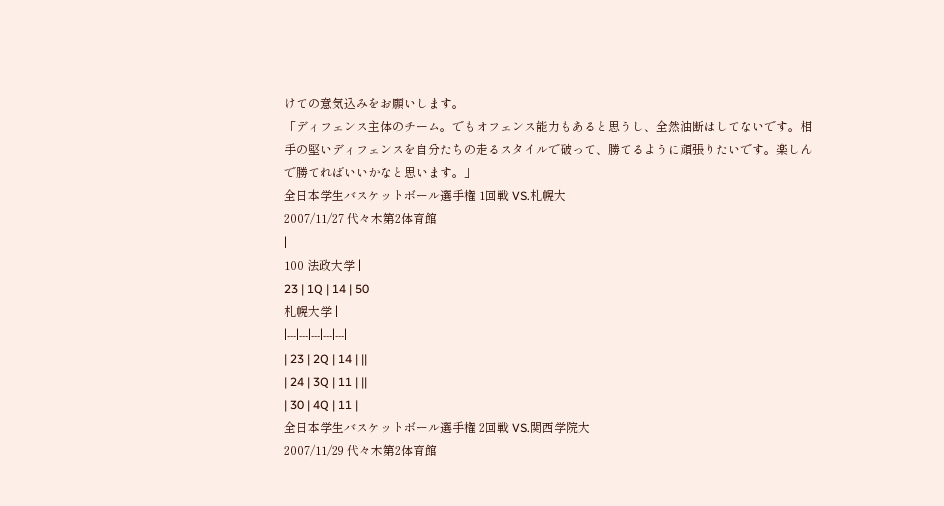けての意気込みをお願いします。
「ディフェンス主体のチーム。でもオフェンス能力もあると思うし、全然油断はしてないです。相手の堅いディフェンスを自分たちの走るスタイルで破って、勝てるように頑張りたいです。楽しんで勝てればいいかなと思います。」
全日本学生バスケットボール選手権 1回戦 VS.札幌大
2007/11/27 代々木第2体育館
|
100 法政大学 |
23 | 1Q | 14 | 50
札幌大学 |
|---|---|---|---|---|
| 23 | 2Q | 14 | ||
| 24 | 3Q | 11 | ||
| 30 | 4Q | 11 |
全日本学生バスケットボール選手権 2回戦 VS.関西学院大
2007/11/29 代々木第2体育館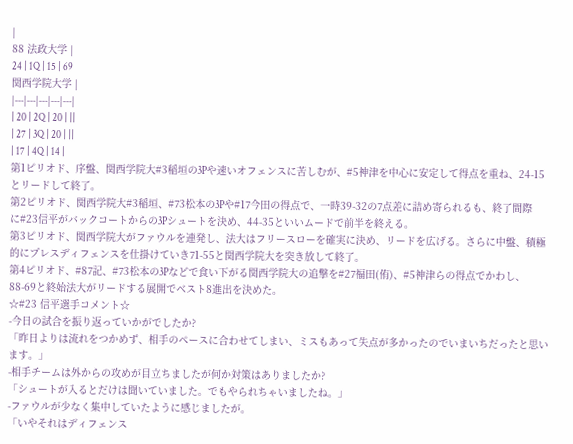|
88 法政大学 |
24 | 1Q | 15 | 69
関西学院大学 |
|---|---|---|---|---|
| 20 | 2Q | 20 | ||
| 27 | 3Q | 20 | ||
| 17 | 4Q | 14 |
第1ピリオド、序盤、関西学院大#3稲垣の3Pや速いオフェンスに苦しむが、#5神津を中心に安定して得点を重ね、24-15とリードして終了。
第2ピリオド、関西学院大#3稲垣、#73松本の3Pや#17今田の得点で、一時39-32の7点差に詰め寄られるも、終了間際に#23信平がバックコートからの3Pシュートを決め、44-35といいムードで前半を終える。
第3ピリオド、関西学院大がファウルを連発し、法大はフリースローを確実に決め、リードを広げる。さらに中盤、積極的にプレスディフェンスを仕掛けていき71-55と関西学院大を突き放して終了。
第4ピリオド、#87記、#73松本の3Pなどで食い下がる関西学院大の追撃を#27福田(侑)、#5神津らの得点でかわし、88-69と終始法大がリードする展開でベスト8進出を決めた。
☆#23 信平選手コメント☆
-今日の試合を振り返っていかがでしたか?
「昨日よりは流れをつかめず、相手のペースに合わせてしまい、ミスもあって失点が多かったのでいまいちだったと思います。」
-相手チームは外からの攻めが目立ちましたが何か対策はありましたか?
「シュートが入るとだけは聞いていました。でもやられちゃいましたね。」
-ファウルが少なく集中していたように感じましたが。
「いやそれはディフェンス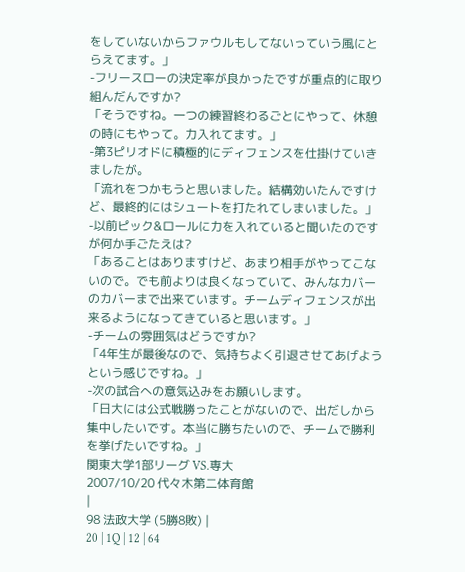をしていないからファウルもしてないっていう風にとらえてます。」
-フリースローの決定率が良かったですが重点的に取り組んだんですか?
「そうですね。一つの練習終わるごとにやって、休憩の時にもやって。力入れてます。」
-第3ピリオドに積極的にディフェンスを仕掛けていきましたが。
「流れをつかもうと思いました。結構効いたんですけど、最終的にはシュートを打たれてしまいました。」
-以前ピック&ロールに力を入れていると聞いたのですが何か手ごたえは?
「あることはありますけど、あまり相手がやってこないので。でも前よりは良くなっていて、みんなカバーのカバーまで出来ています。チームディフェンスが出来るようになってきていると思います。」
-チームの雰囲気はどうですか?
「4年生が最後なので、気持ちよく引退させてあげようという感じですね。」
-次の試合への意気込みをお願いします。
「日大には公式戦勝ったことがないので、出だしから集中したいです。本当に勝ちたいので、チームで勝利を挙げたいですね。」
関東大学1部リーグ VS.専大
2007/10/20 代々木第二体育館
|
98 法政大学 (5勝8敗) |
20 | 1Q | 12 | 64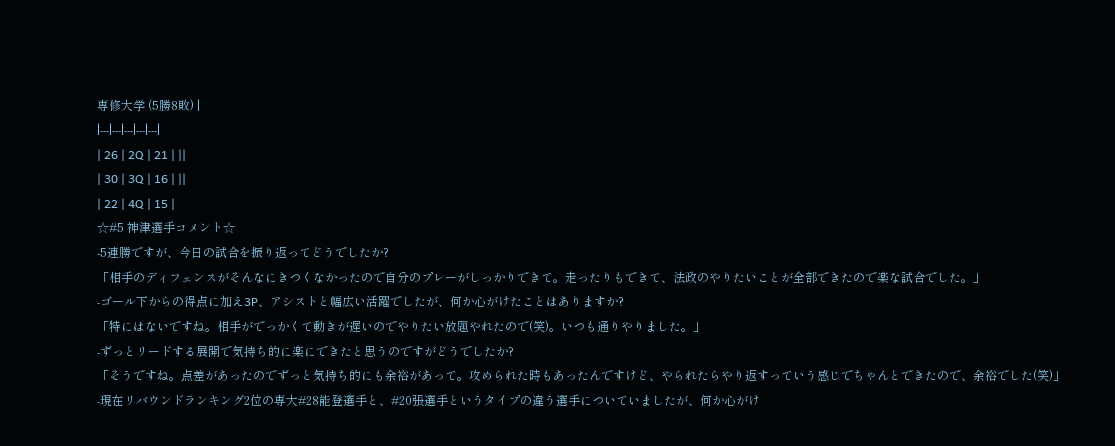専修大学 (5勝8敗) |
|---|---|---|---|---|
| 26 | 2Q | 21 | ||
| 30 | 3Q | 16 | ||
| 22 | 4Q | 15 |
☆#5 神津選手コメント☆
-5連勝ですが、今日の試合を振り返ってどうでしたか?
「相手のディフェンスがそんなにきつくなかったので自分のプレーがしっかりできて。走ったりもできて、法政のやりたいことが全部できたので楽な試合でした。」
-ゴール下からの得点に加え3P、アシストと幅広い活躍でしたが、何か心がけたことはありますか?
「特にはないですね。相手がでっかくて動きが遅いのでやりたい放題やれたので(笑)。いつも通りやりました。」
-ずっとリードする展開で気持ち的に楽にできたと思うのですがどうでしたか?
「そうですね。点差があったのでずっと気持ち的にも余裕があって。攻められた時もあったんですけど、やられたらやり返すっていう感じでちゃんとできたので、余裕でした(笑)」
-現在リバウンドランキング2位の専大#28能登選手と、#20張選手というタイプの違う選手についていましたが、何か心がけ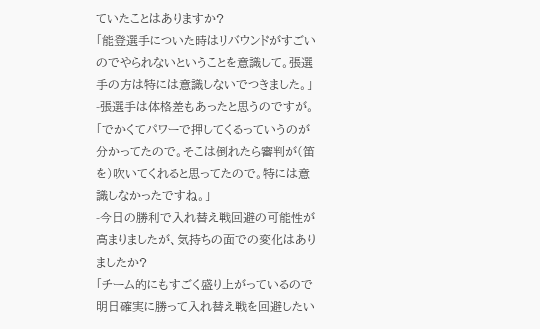ていたことはありますか?
「能登選手についた時はリバウンドがすごいのでやられないということを意識して。張選手の方は特には意識しないでつきました。」
-張選手は体格差もあったと思うのですが。
「でかくてパワーで押してくるっていうのが分かってたので。そこは倒れたら審判が(笛を)吹いてくれると思ってたので。特には意識しなかったですね。」
-今日の勝利で入れ替え戦回避の可能性が高まりましたが、気持ちの面での変化はありましたか?
「チーム的にもすごく盛り上がっているので明日確実に勝って入れ替え戦を回避したい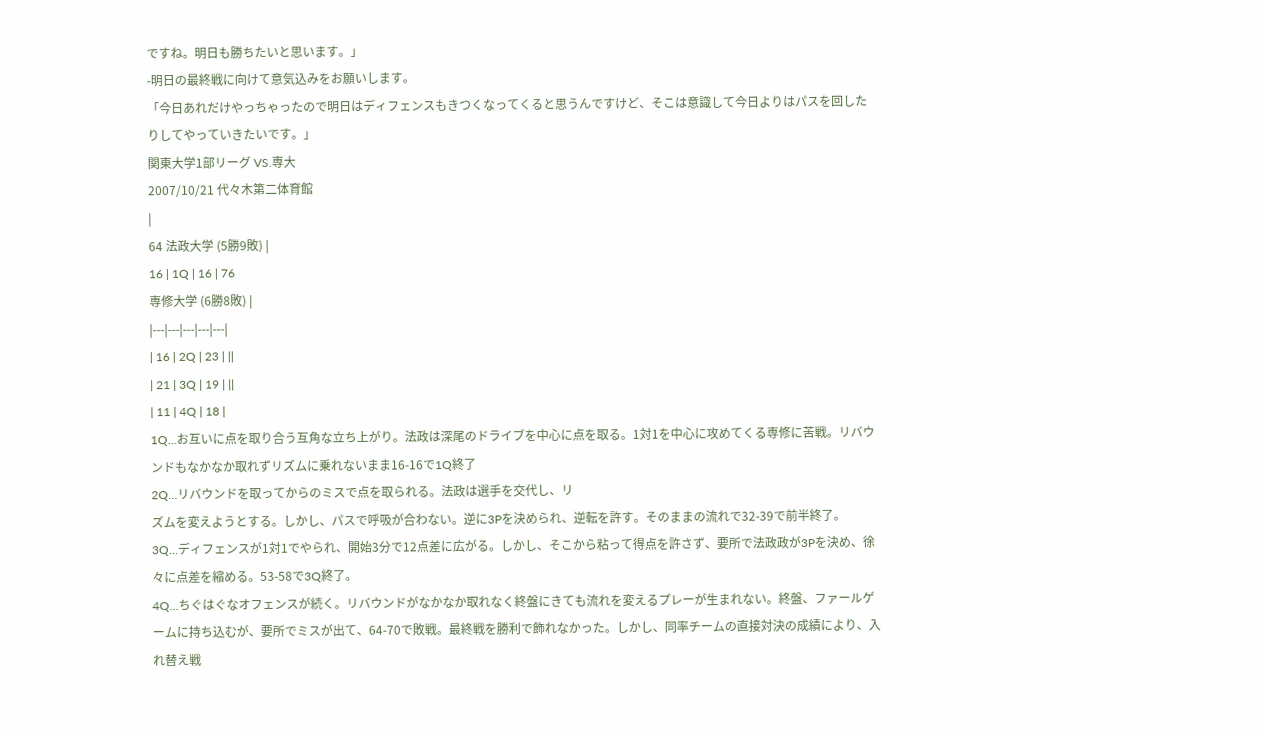ですね。明日も勝ちたいと思います。」
-明日の最終戦に向けて意気込みをお願いします。
「今日あれだけやっちゃったので明日はディフェンスもきつくなってくると思うんですけど、そこは意識して今日よりはパスを回したりしてやっていきたいです。」
関東大学1部リーグ VS.専大
2007/10/21 代々木第二体育館
|
64 法政大学 (5勝9敗) |
16 | 1Q | 16 | 76
専修大学 (6勝8敗) |
|---|---|---|---|---|
| 16 | 2Q | 23 | ||
| 21 | 3Q | 19 | ||
| 11 | 4Q | 18 |
1Q…お互いに点を取り合う互角な立ち上がり。法政は深尾のドライブを中心に点を取る。1対1を中心に攻めてくる専修に苦戦。リバウンドもなかなか取れずリズムに乗れないまま16-16で1Q終了
2Q…リバウンドを取ってからのミスで点を取られる。法政は選手を交代し、リ
ズムを変えようとする。しかし、パスで呼吸が合わない。逆に3Pを決められ、逆転を許す。そのままの流れで32-39で前半終了。
3Q…ディフェンスが1対1でやられ、開始3分で12点差に広がる。しかし、そこから粘って得点を許さず、要所で法政政が3Pを決め、徐々に点差を縮める。53-58で3Q終了。
4Q…ちぐはぐなオフェンスが続く。リバウンドがなかなか取れなく終盤にきても流れを変えるプレーが生まれない。終盤、ファールゲームに持ち込むが、要所でミスが出て、64-70で敗戦。最終戦を勝利で飾れなかった。しかし、同率チームの直接対決の成績により、入れ替え戦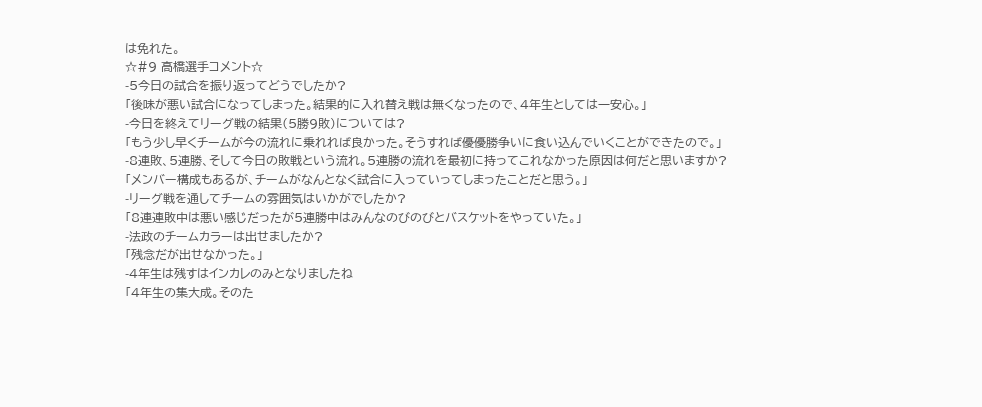は免れた。
☆#9 高橋選手コメント☆
-5今日の試合を振り返ってどうでしたか?
「後味が悪い試合になってしまった。結果的に入れ替え戦は無くなったので、4年生としては一安心。」
-今日を終えてリーグ戦の結果(5勝9敗)については?
「もう少し早くチームが今の流れに乗れれば良かった。そうすれば優優勝争いに食い込んでいくことができたので。」
-8連敗、5連勝、そして今日の敗戦という流れ。5連勝の流れを最初に持ってこれなかった原因は何だと思いますか?
「メンバー構成もあるが、チームがなんとなく試合に入っていってしまったことだと思う。」
-リーグ戦を通してチームの雰囲気はいかがでしたか?
「8連連敗中は悪い感じだったが5連勝中はみんなのびのびとバスケットをやっていた。」
-法政のチームカラーは出せましたか?
「残念だが出せなかった。」
-4年生は残すはインカレのみとなりましたね
「4年生の集大成。そのた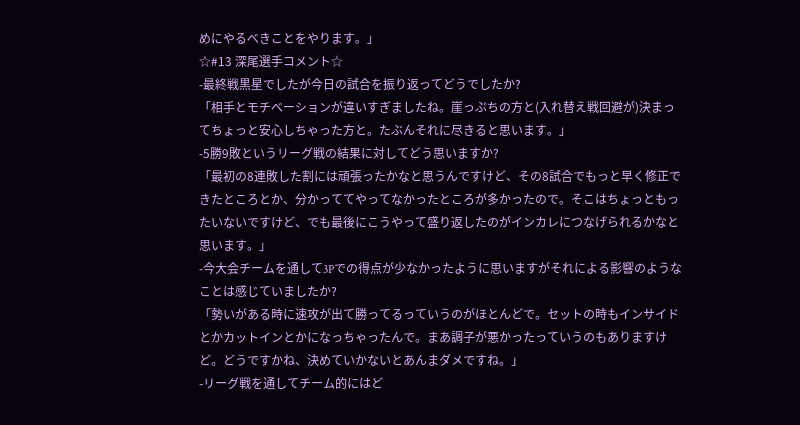めにやるべきことをやります。」
☆#13 深尾選手コメント☆
-最終戦黒星でしたが今日の試合を振り返ってどうでしたか?
「相手とモチベーションが違いすぎましたね。崖っぷちの方と(入れ替え戦回避が)決まってちょっと安心しちゃった方と。たぶんそれに尽きると思います。」
-5勝9敗というリーグ戦の結果に対してどう思いますか?
「最初の8連敗した割には頑張ったかなと思うんですけど、その8試合でもっと早く修正できたところとか、分かっててやってなかったところが多かったので。そこはちょっともったいないですけど、でも最後にこうやって盛り返したのがインカレにつなげられるかなと思います。」
-今大会チームを通して3Pでの得点が少なかったように思いますがそれによる影響のようなことは感じていましたか?
「勢いがある時に速攻が出て勝ってるっていうのがほとんどで。セットの時もインサイドとかカットインとかになっちゃったんで。まあ調子が悪かったっていうのもありますけど。どうですかね、決めていかないとあんまダメですね。」
-リーグ戦を通してチーム的にはど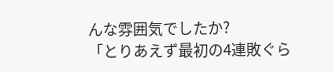んな雰囲気でしたか?
「とりあえず最初の4連敗ぐら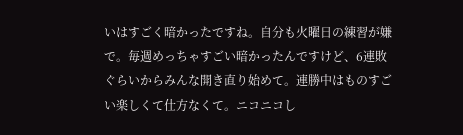いはすごく暗かったですね。自分も火曜日の練習が嫌で。毎週めっちゃすごい暗かったんですけど、6連敗ぐらいからみんな開き直り始めて。連勝中はものすごい楽しくて仕方なくて。ニコニコし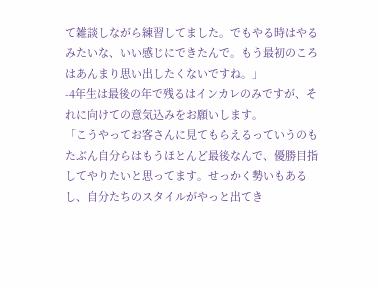て雑談しながら練習してました。でもやる時はやるみたいな、いい感じにできたんで。もう最初のころはあんまり思い出したくないですね。」
-4年生は最後の年で残るはインカレのみですが、それに向けての意気込みをお願いします。
「こうやってお客さんに見てもらえるっていうのもたぶん自分らはもうほとんど最後なんで、優勝目指してやりたいと思ってます。せっかく勢いもあるし、自分たちのスタイルがやっと出てき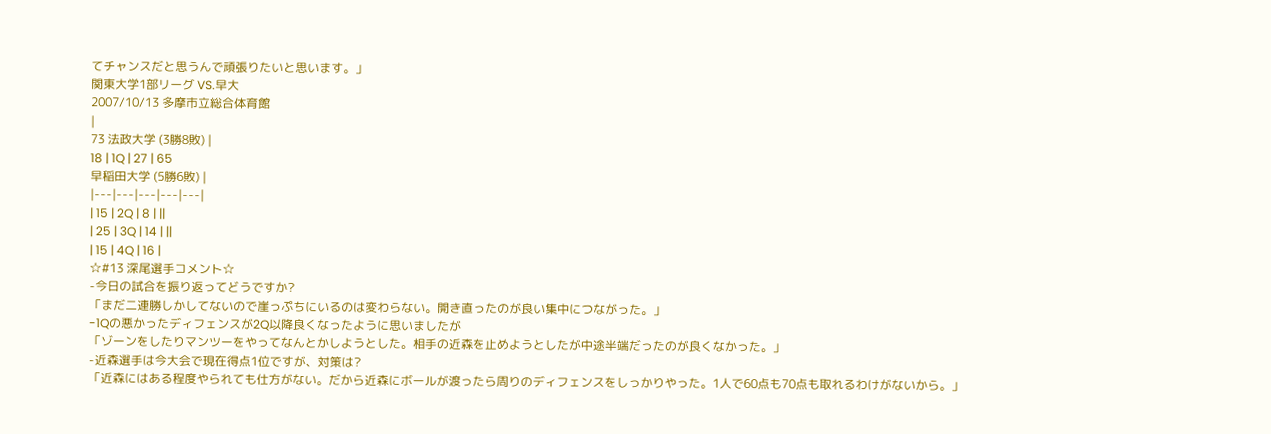てチャンスだと思うんで頑張りたいと思います。」
関東大学1部リーグ VS.早大
2007/10/13 多摩市立総合体育館
|
73 法政大学 (3勝8敗) |
18 | 1Q | 27 | 65
早稲田大学 (5勝6敗) |
|---|---|---|---|---|
| 15 | 2Q | 8 | ||
| 25 | 3Q | 14 | ||
| 15 | 4Q | 16 |
☆#13 深尾選手コメント☆
-今日の試合を振り返ってどうですか?
「まだ二連勝しかしてないので崖っぷちにいるのは変わらない。開き直ったのが良い集中につながった。」
-1Qの悪かったディフェンスが2Q以降良くなったように思いましたが
「ゾーンをしたりマンツーをやってなんとかしようとした。相手の近森を止めようとしたが中途半端だったのが良くなかった。」
-近森選手は今大会で現在得点1位ですが、対策は?
「近森にはある程度やられても仕方がない。だから近森にボールが渡ったら周りのディフェンスをしっかりやった。1人で60点も70点も取れるわけがないから。」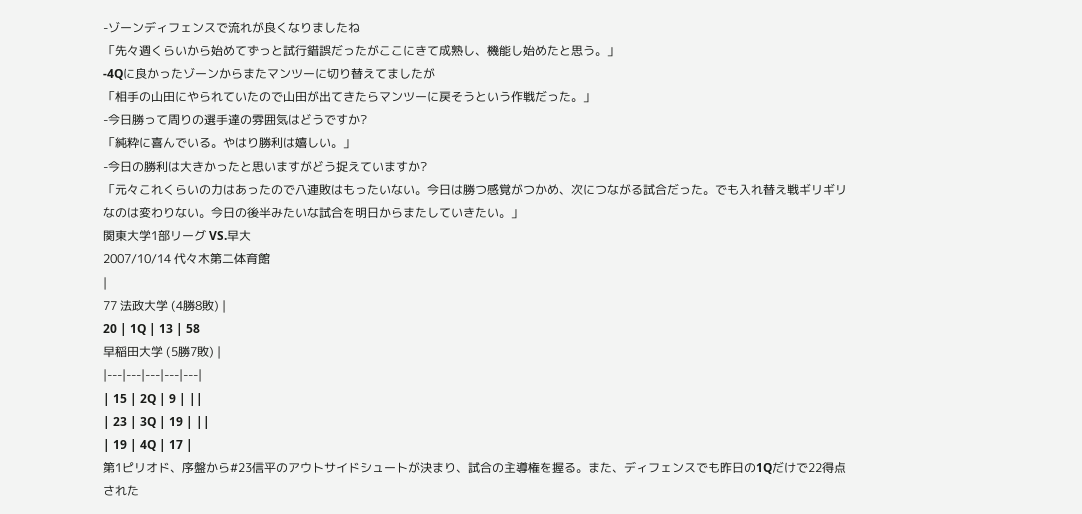-ゾーンディフェンスで流れが良くなりましたね
「先々週くらいから始めてずっと試行錯誤だったがここにきて成熟し、機能し始めたと思う。」
-4Qに良かったゾーンからまたマンツーに切り替えてましたが
「相手の山田にやられていたので山田が出てきたらマンツーに戻そうという作戦だった。」
-今日勝って周りの選手達の雰囲気はどうですか?
「純粋に喜んでいる。やはり勝利は嬉しい。」
-今日の勝利は大きかったと思いますがどう捉えていますか?
「元々これくらいの力はあったので八連敗はもったいない。今日は勝つ感覚がつかめ、次につながる試合だった。でも入れ替え戦ギリギリなのは変わりない。今日の後半みたいな試合を明日からまたしていきたい。」
関東大学1部リーグ VS.早大
2007/10/14 代々木第二体育館
|
77 法政大学 (4勝8敗) |
20 | 1Q | 13 | 58
早稲田大学 (5勝7敗) |
|---|---|---|---|---|
| 15 | 2Q | 9 | ||
| 23 | 3Q | 19 | ||
| 19 | 4Q | 17 |
第1ピリオド、序盤から#23信平のアウトサイドシュートが決まり、試合の主導権を握る。また、ディフェンスでも昨日の1Qだけで22得点された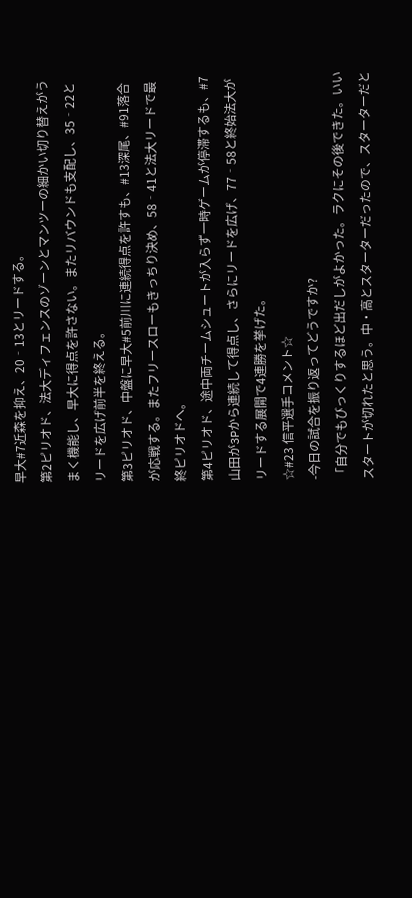早大#7近森を抑え、20‐13とリードする。
第2ピリオド、法大ディフェンスのゾーンとマンツーの細かい切り替えがうまく機能し、早大に得点を許さない。またリバウンドも支配し、35‐22とリードを広げ前半を終える。
第3ピリオド、中盤に早大#5前川に連続得点を許すも、#13深尾、#91落合が応戦する。またフリースローもきっちり決め、58‐41と法大リードで最終ピリオドへ。
第4ピリオド、途中両チームシュートが入らず一時ゲームが停滞するも、#7山田が3Pから連続して得点し、さらにリードを広げ、77‐58と終始法大がリードする展開で4連勝を挙げた。
☆#23 信平選手コメント☆
-今日の試合を振り返ってどうですか?
「自分でもびっくりするほど出だしがよかった。ラクにその後できた。いいスタートが切れたと思う。中・高とスターターだったので、スターターだと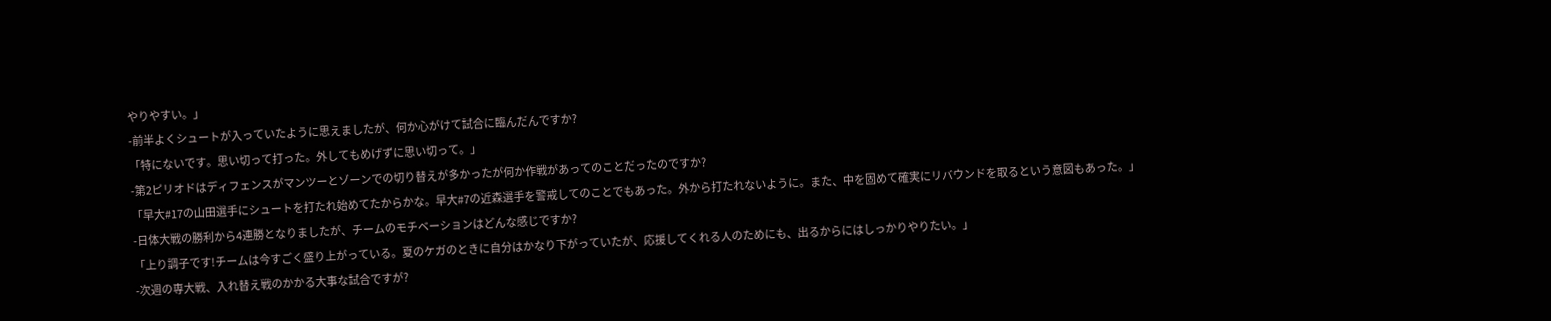やりやすい。」
-前半よくシュートが入っていたように思えましたが、何か心がけて試合に臨んだんですか?
「特にないです。思い切って打った。外してもめげずに思い切って。」
-第2ピリオドはディフェンスがマンツーとゾーンでの切り替えが多かったが何か作戦があってのことだったのですか?
「早大#17の山田選手にシュートを打たれ始めてたからかな。早大#7の近森選手を警戒してのことでもあった。外から打たれないように。また、中を固めて確実にリバウンドを取るという意図もあった。」
-日体大戦の勝利から4連勝となりましたが、チームのモチベーションはどんな感じですか?
「上り調子です!チームは今すごく盛り上がっている。夏のケガのときに自分はかなり下がっていたが、応援してくれる人のためにも、出るからにはしっかりやりたい。」
-次週の専大戦、入れ替え戦のかかる大事な試合ですが?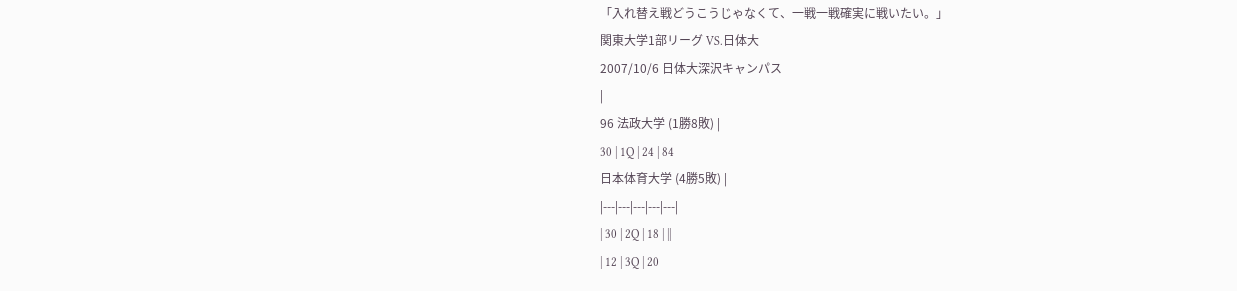「入れ替え戦どうこうじゃなくて、一戦一戦確実に戦いたい。」
関東大学1部リーグ VS.日体大
2007/10/6 日体大深沢キャンパス
|
96 法政大学 (1勝8敗) |
30 | 1Q | 24 | 84
日本体育大学 (4勝5敗) |
|---|---|---|---|---|
| 30 | 2Q | 18 | ||
| 12 | 3Q | 20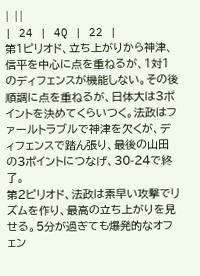| ||
| 24 | 4Q | 22 |
第1ピリオド、立ち上がりから神津、信平を中心に点を重ねるが、1対1のディフェンスが機能しない。その後順調に点を重ねるが、日体大は3ポイントを決めてくらいつく。法政はファールトラブルで神津を欠くが、ディフェンスで踏ん張り、最後の山田の3ポイントにつなげ、30-24で終了。
第2ピリオド、法政は素早い攻撃でリズムを作り、最高の立ち上がりを見せる。5分が過ぎても爆発的なオフェン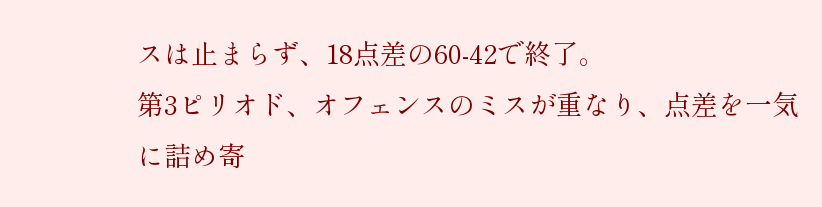スは止まらず、18点差の60-42で終了。
第3ピリオド、オフェンスのミスが重なり、点差を一気に詰め寄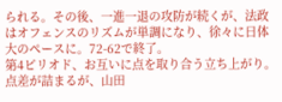られる。その後、一進一退の攻防が続くが、法政はオフェンスのリズムが単調になり、徐々に日体大のペースに。72-62で終了。
第4ピリオド、お互いに点を取り合う立ち上がり。点差が詰まるが、山田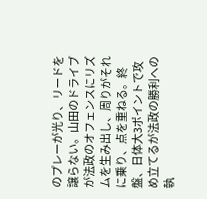のプレーが光り、リードを譲らない。山田のドライブが法政のオフェンスにリズムを生み出し、周りがそれに乗り、点を重ねる。終盤、日体大3ポイントで攻め立てるが法政の勝利への執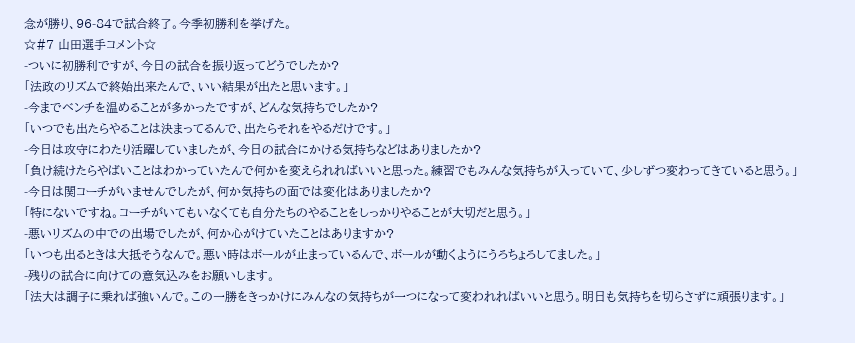念が勝り、96-84で試合終了。今季初勝利を挙げた。
☆#7 山田選手コメント☆
-ついに初勝利ですが、今日の試合を振り返ってどうでしたか?
「法政のリズムで終始出来たんで、いい結果が出たと思います。」
-今までベンチを温めることが多かったですが、どんな気持ちでしたか?
「いつでも出たらやることは決まってるんで、出たらそれをやるだけです。」
-今日は攻守にわたり活躍していましたが、今日の試合にかける気持ちなどはありましたか?
「負け続けたらやばいことはわかっていたんで何かを変えられればいいと思った。練習でもみんな気持ちが入っていて、少しずつ変わってきていると思う。」
-今日は関コーチがいませんでしたが、何か気持ちの面では変化はありましたか?
「特にないですね。コーチがいてもいなくても自分たちのやることをしっかりやることが大切だと思う。」
-悪いリズムの中での出場でしたが、何か心がけていたことはありますか?
「いつも出るときは大抵そうなんで。悪い時はボールが止まっているんで、ボールが動くようにうろちょろしてました。」
-残りの試合に向けての意気込みをお願いします。
「法大は調子に乗れば強いんで。この一勝をきっかけにみんなの気持ちが一つになって変われればいいと思う。明日も気持ちを切らさずに頑張ります。」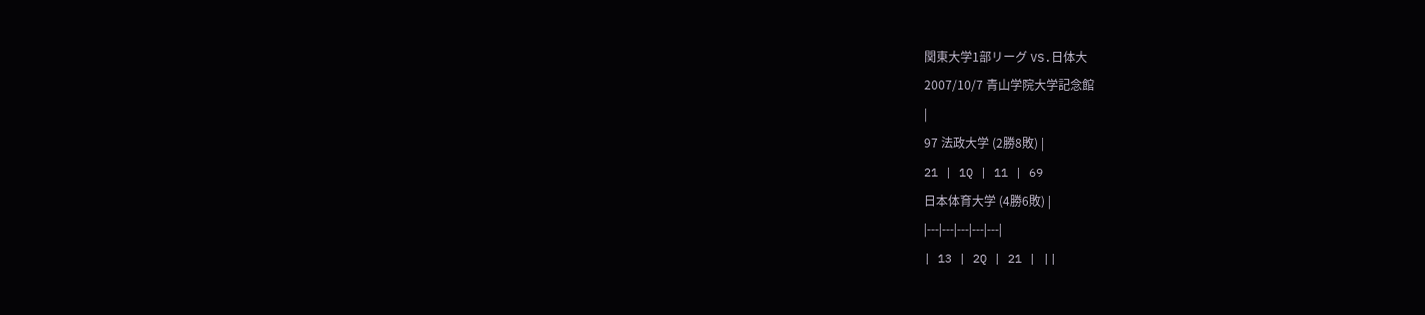関東大学1部リーグ VS.日体大
2007/10/7 青山学院大学記念館
|
97 法政大学 (2勝8敗) |
21 | 1Q | 11 | 69
日本体育大学 (4勝6敗) |
|---|---|---|---|---|
| 13 | 2Q | 21 | ||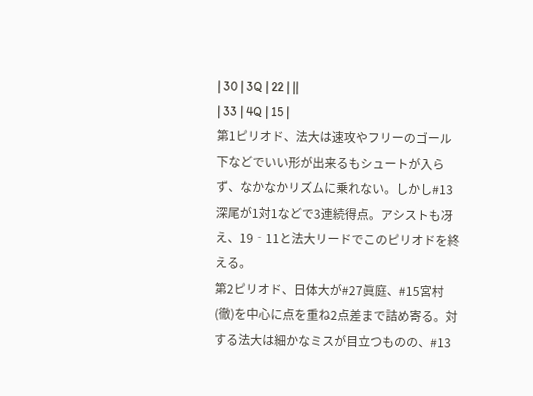| 30 | 3Q | 22 | ||
| 33 | 4Q | 15 |
第1ピリオド、法大は速攻やフリーのゴール下などでいい形が出来るもシュートが入らず、なかなかリズムに乗れない。しかし#13深尾が1対1などで3連続得点。アシストも冴え、19‐11と法大リードでこのピリオドを終える。
第2ピリオド、日体大が#27眞庭、#15宮村(徹)を中心に点を重ね2点差まで詰め寄る。対する法大は細かなミスが目立つものの、#13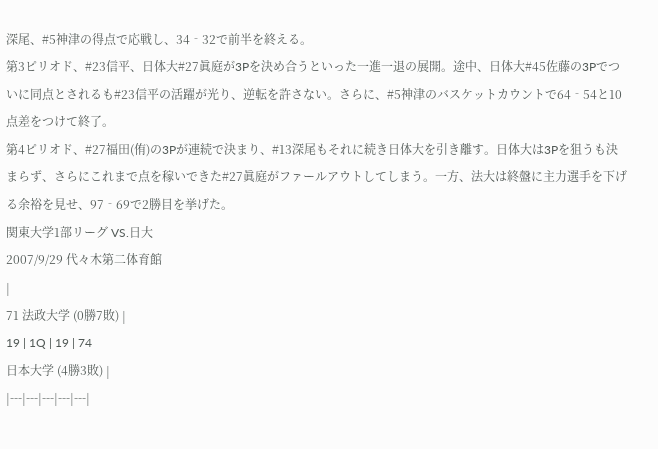深尾、#5神津の得点で応戦し、34‐32で前半を終える。
第3ピリオド、#23信平、日体大#27眞庭が3Pを決め合うといった一進一退の展開。途中、日体大#45佐藤の3Pでついに同点とされるも#23信平の活躍が光り、逆転を許さない。さらに、#5神津のバスケットカウントで64‐54と10点差をつけて終了。
第4ピリオド、#27福田(侑)の3Pが連続で決まり、#13深尾もそれに続き日体大を引き離す。日体大は3Pを狙うも決まらず、さらにこれまで点を稼いできた#27眞庭がファールアウトしてしまう。一方、法大は終盤に主力選手を下げる余裕を見せ、97‐69で2勝目を挙げた。
関東大学1部リーグ VS.日大
2007/9/29 代々木第二体育館
|
71 法政大学 (0勝7敗) |
19 | 1Q | 19 | 74
日本大学 (4勝3敗) |
|---|---|---|---|---|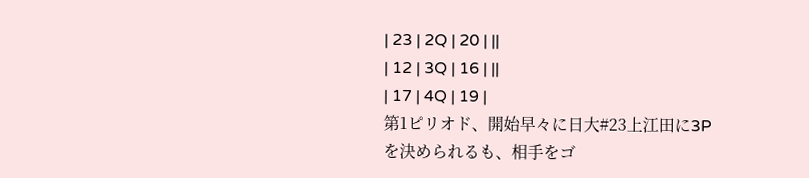| 23 | 2Q | 20 | ||
| 12 | 3Q | 16 | ||
| 17 | 4Q | 19 |
第1ピリオド、開始早々に日大#23上江田に3Pを決められるも、相手をゴ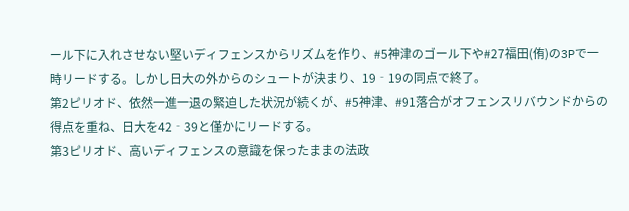ール下に入れさせない堅いディフェンスからリズムを作り、#5神津のゴール下や#27福田(侑)の3Pで一時リードする。しかし日大の外からのシュートが決まり、19‐19の同点で終了。
第2ピリオド、依然一進一退の緊迫した状況が続くが、#5神津、#91落合がオフェンスリバウンドからの得点を重ね、日大を42‐39と僅かにリードする。
第3ピリオド、高いディフェンスの意識を保ったままの法政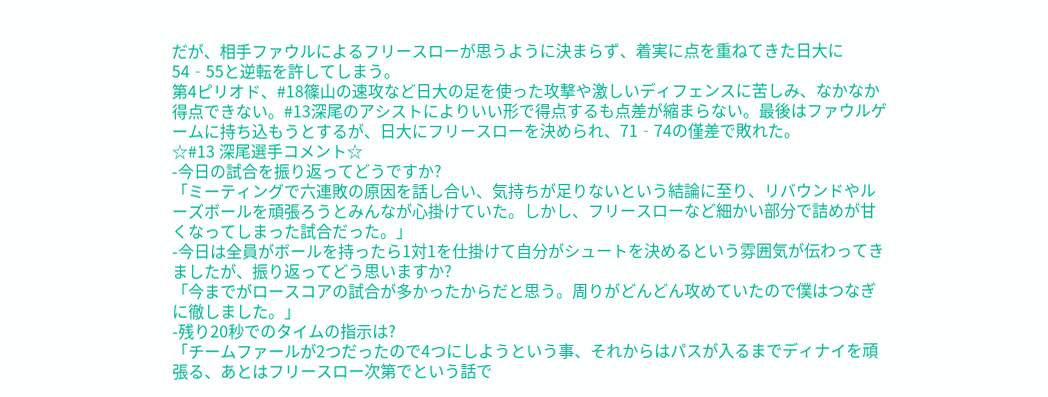だが、相手ファウルによるフリースローが思うように決まらず、着実に点を重ねてきた日大に54‐55と逆転を許してしまう。
第4ピリオド、#18篠山の速攻など日大の足を使った攻撃や激しいディフェンスに苦しみ、なかなか得点できない。#13深尾のアシストによりいい形で得点するも点差が縮まらない。最後はファウルゲームに持ち込もうとするが、日大にフリースローを決められ、71‐74の僅差で敗れた。
☆#13 深尾選手コメント☆
-今日の試合を振り返ってどうですか?
「ミーティングで六連敗の原因を話し合い、気持ちが足りないという結論に至り、リバウンドやルーズボールを頑張ろうとみんなが心掛けていた。しかし、フリースローなど細かい部分で詰めが甘くなってしまった試合だった。」
-今日は全員がボールを持ったら1対1を仕掛けて自分がシュートを決めるという雰囲気が伝わってきましたが、振り返ってどう思いますか?
「今までがロースコアの試合が多かったからだと思う。周りがどんどん攻めていたので僕はつなぎに徹しました。」
-残り20秒でのタイムの指示は?
「チームファールが2つだったので4つにしようという事、それからはパスが入るまでディナイを頑張る、あとはフリースロー次第でという話で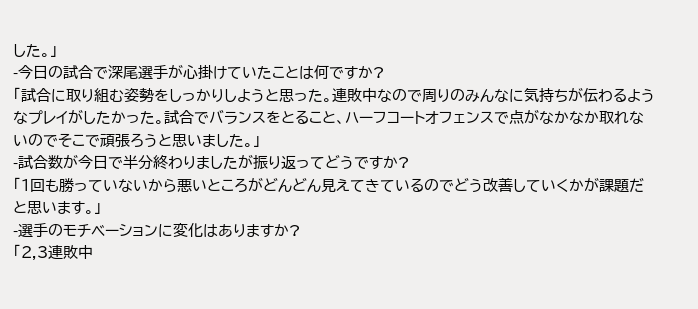した。」
-今日の試合で深尾選手が心掛けていたことは何ですか?
「試合に取り組む姿勢をしっかりしようと思った。連敗中なので周りのみんなに気持ちが伝わるようなプレイがしたかった。試合でバランスをとること、ハーフコートオフェンスで点がなかなか取れないのでそこで頑張ろうと思いました。」
-試合数が今日で半分終わりましたが振り返ってどうですか?
「1回も勝っていないから悪いところがどんどん見えてきているのでどう改善していくかが課題だと思います。」
-選手のモチベーションに変化はありますか?
「2,3連敗中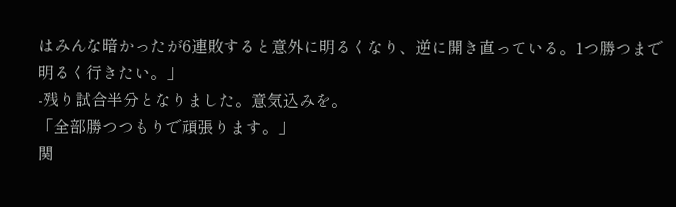はみんな暗かったが6連敗すると意外に明るくなり、逆に開き直っている。1つ勝つまで明るく行きたい。」
-残り試合半分となりました。意気込みを。
「全部勝つつもりで頑張ります。」
関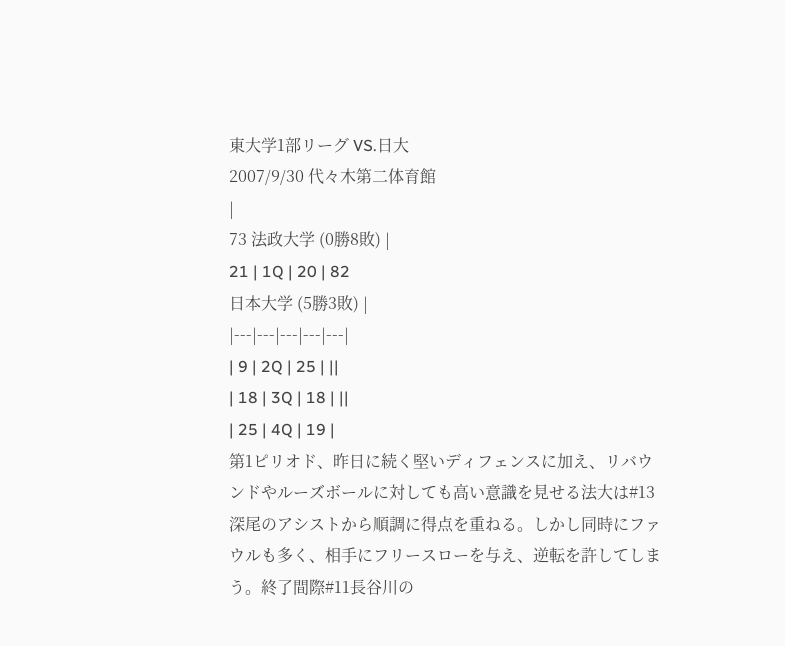東大学1部リーグ VS.日大
2007/9/30 代々木第二体育館
|
73 法政大学 (0勝8敗) |
21 | 1Q | 20 | 82
日本大学 (5勝3敗) |
|---|---|---|---|---|
| 9 | 2Q | 25 | ||
| 18 | 3Q | 18 | ||
| 25 | 4Q | 19 |
第1ピリオド、昨日に続く堅いディフェンスに加え、リバウンドやルーズボールに対しても高い意識を見せる法大は#13深尾のアシストから順調に得点を重ねる。しかし同時にファウルも多く、相手にフリースローを与え、逆転を許してしまう。終了間際#11長谷川の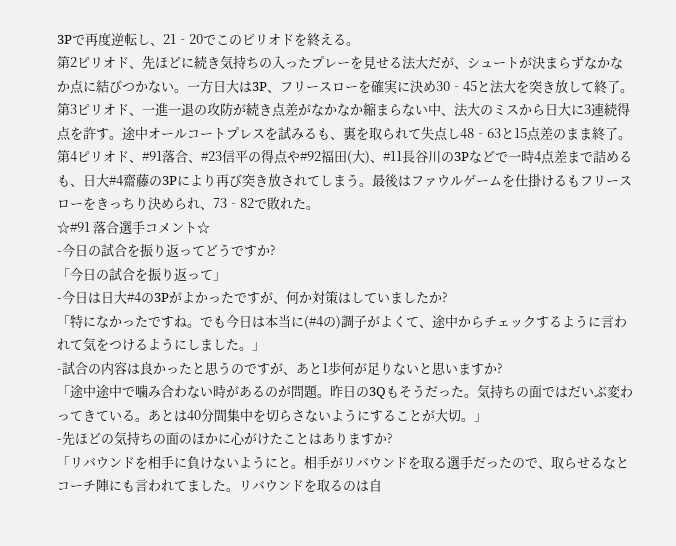3Pで再度逆転し、21‐20でこのピリオドを終える。
第2ピリオド、先ほどに続き気持ちの入ったプレーを見せる法大だが、シュートが決まらずなかなか点に結びつかない。一方日大は3P、フリースローを確実に決め30‐45と法大を突き放して終了。
第3ピリオド、一進一退の攻防が続き点差がなかなか縮まらない中、法大のミスから日大に3連続得点を許す。途中オールコートプレスを試みるも、裏を取られて失点し48‐63と15点差のまま終了。
第4ピリオド、#91落合、#23信平の得点や#92福田(大)、#11長谷川の3Pなどで一時4点差まで詰めるも、日大#4齋藤の3Pにより再び突き放されてしまう。最後はファウルゲームを仕掛けるもフリースローをきっちり決められ、73‐82で敗れた。
☆#91 落合選手コメント☆
-今日の試合を振り返ってどうですか?
「今日の試合を振り返って」
-今日は日大#4の3Pがよかったですが、何か対策はしていましたか?
「特になかったですね。でも今日は本当に(#4の)調子がよくて、途中からチェックするように言われて気をつけるようにしました。」
-試合の内容は良かったと思うのですが、あと1歩何が足りないと思いますか?
「途中途中で噛み合わない時があるのが問題。昨日の3Qもそうだった。気持ちの面ではだいぶ変わってきている。あとは40分間集中を切らさないようにすることが大切。」
-先ほどの気持ちの面のほかに心がけたことはありますか?
「リバウンドを相手に負けないようにと。相手がリバウンドを取る選手だったので、取らせるなとコーチ陣にも言われてました。リバウンドを取るのは自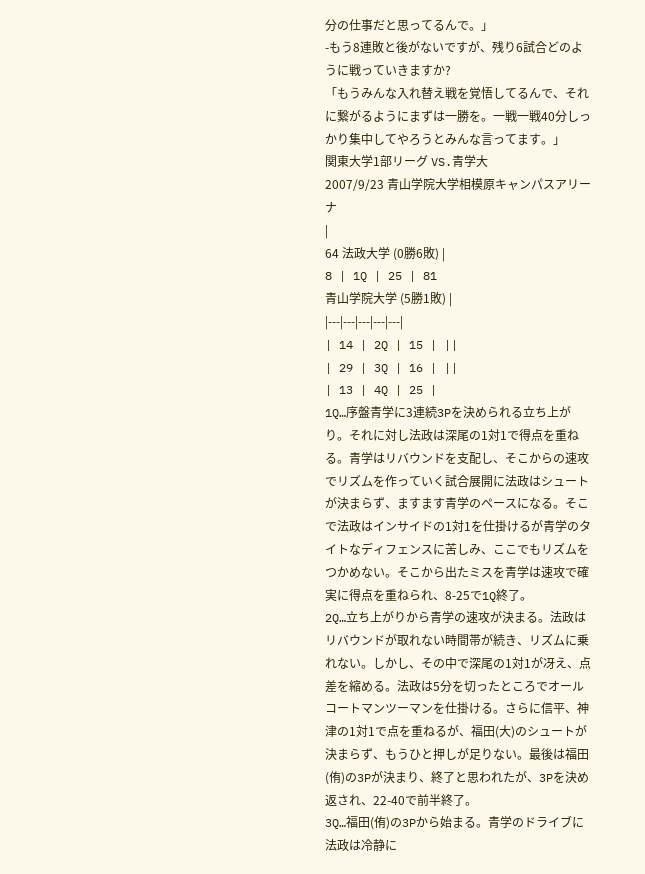分の仕事だと思ってるんで。」
-もう8連敗と後がないですが、残り6試合どのように戦っていきますか?
「もうみんな入れ替え戦を覚悟してるんで、それに繋がるようにまずは一勝を。一戦一戦40分しっかり集中してやろうとみんな言ってます。」
関東大学1部リーグ VS.青学大
2007/9/23 青山学院大学相模原キャンパスアリーナ
|
64 法政大学 (0勝6敗) |
8 | 1Q | 25 | 81
青山学院大学 (5勝1敗) |
|---|---|---|---|---|
| 14 | 2Q | 15 | ||
| 29 | 3Q | 16 | ||
| 13 | 4Q | 25 |
1Q…序盤青学に3連続3Pを決められる立ち上がり。それに対し法政は深尾の1対1で得点を重ねる。青学はリバウンドを支配し、そこからの速攻でリズムを作っていく試合展開に法政はシュートが決まらず、ますます青学のペースになる。そこで法政はインサイドの1対1を仕掛けるが青学のタイトなディフェンスに苦しみ、ここでもリズムをつかめない。そこから出たミスを青学は速攻で確実に得点を重ねられ、8-25で1Q終了。
2Q…立ち上がりから青学の速攻が決まる。法政はリバウンドが取れない時間帯が続き、リズムに乗れない。しかし、その中で深尾の1対1が冴え、点差を縮める。法政は5分を切ったところでオールコートマンツーマンを仕掛ける。さらに信平、神津の1対1で点を重ねるが、福田(大)のシュートが決まらず、もうひと押しが足りない。最後は福田(侑)の3Pが決まり、終了と思われたが、3Pを決め返され、22-40で前半終了。
3Q…福田(侑)の3Pから始まる。青学のドライブに法政は冷静に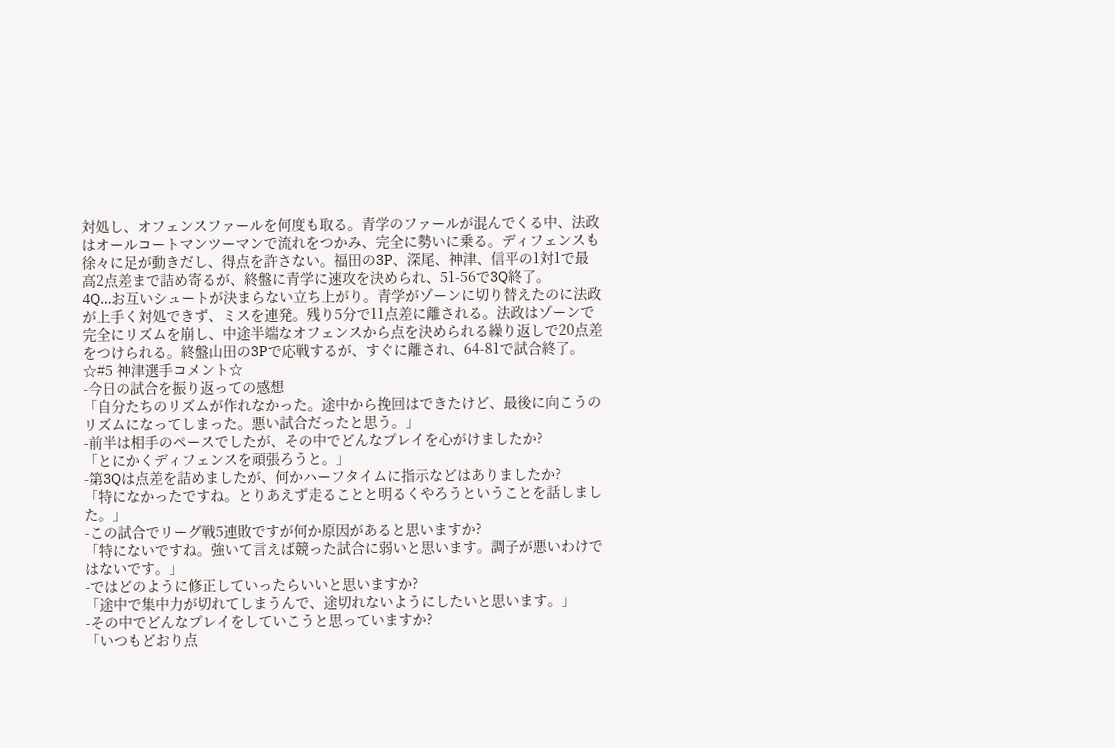対処し、オフェンスファールを何度も取る。青学のファールが混んでくる中、法政はオールコートマンツーマンで流れをつかみ、完全に勢いに乗る。ディフェンスも徐々に足が動きだし、得点を許さない。福田の3P、深尾、神津、信平の1対1で最高2点差まで詰め寄るが、終盤に青学に速攻を決められ、51-56で3Q終了。
4Q…お互いシュートが決まらない立ち上がり。青学がゾーンに切り替えたのに法政が上手く対処できず、ミスを連発。残り5分で11点差に離される。法政はゾーンで完全にリズムを崩し、中途半端なオフェンスから点を決められる繰り返しで20点差をつけられる。終盤山田の3Pで応戦するが、すぐに離され、64-81で試合終了。
☆#5 神津選手コメント☆
-今日の試合を振り返っての感想
「自分たちのリズムが作れなかった。途中から挽回はできたけど、最後に向こうのリズムになってしまった。悪い試合だったと思う。」
-前半は相手のペースでしたが、その中でどんなプレイを心がけましたか?
「とにかくディフェンスを頑張ろうと。」
-第3Qは点差を詰めましたが、何かハーフタイムに指示などはありましたか?
「特になかったですね。とりあえず走ることと明るくやろうということを話しました。」
-この試合でリーグ戦5連敗ですが何か原因があると思いますか?
「特にないですね。強いて言えば競った試合に弱いと思います。調子が悪いわけではないです。」
-ではどのように修正していったらいいと思いますか?
「途中で集中力が切れてしまうんで、途切れないようにしたいと思います。」
-その中でどんなプレイをしていこうと思っていますか?
「いつもどおり点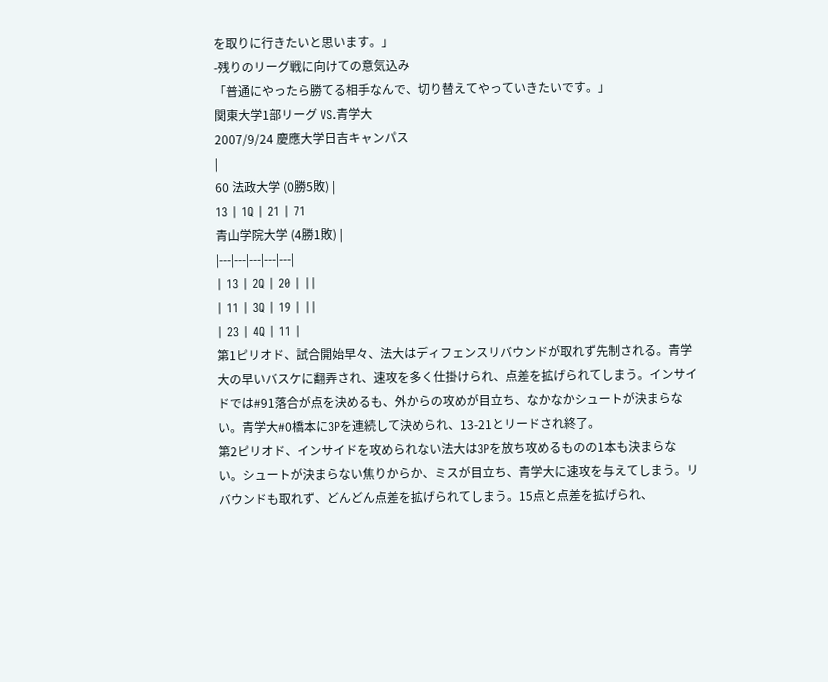を取りに行きたいと思います。」
-残りのリーグ戦に向けての意気込み
「普通にやったら勝てる相手なんで、切り替えてやっていきたいです。」
関東大学1部リーグ VS.青学大
2007/9/24 慶應大学日吉キャンパス
|
60 法政大学 (0勝5敗) |
13 | 1Q | 21 | 71
青山学院大学 (4勝1敗) |
|---|---|---|---|---|
| 13 | 2Q | 20 | ||
| 11 | 3Q | 19 | ||
| 23 | 4Q | 11 |
第1ピリオド、試合開始早々、法大はディフェンスリバウンドが取れず先制される。青学大の早いバスケに翻弄され、速攻を多く仕掛けられ、点差を拡げられてしまう。インサイドでは#91落合が点を決めるも、外からの攻めが目立ち、なかなかシュートが決まらない。青学大#0橋本に3Pを連続して決められ、13-21とリードされ終了。
第2ピリオド、インサイドを攻められない法大は3Pを放ち攻めるものの1本も決まらない。シュートが決まらない焦りからか、ミスが目立ち、青学大に速攻を与えてしまう。リバウンドも取れず、どんどん点差を拡げられてしまう。15点と点差を拡げられ、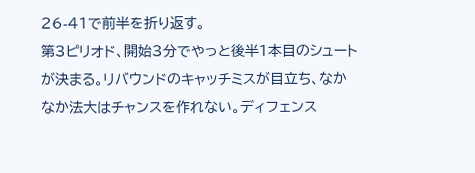26-41で前半を折り返す。
第3ピリオド、開始3分でやっと後半1本目のシュートが決まる。リバウンドのキャッチミスが目立ち、なかなか法大はチャンスを作れない。ディフェンス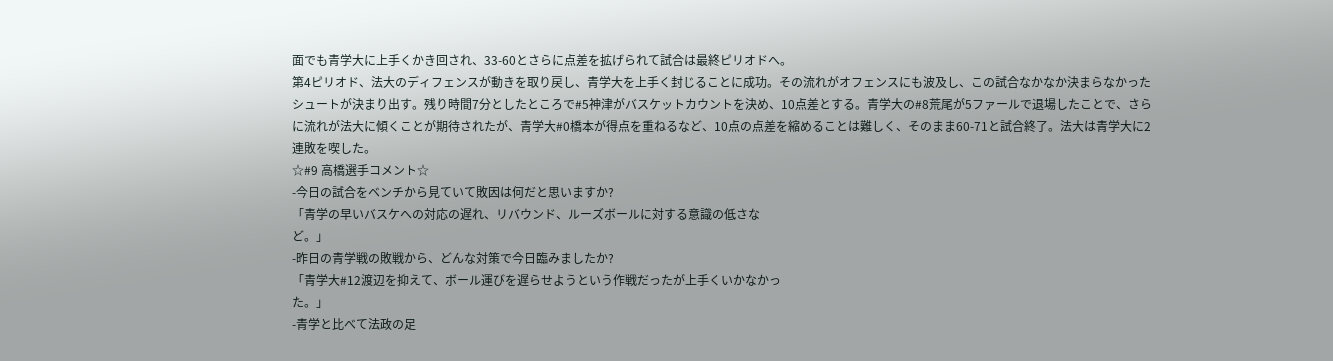面でも青学大に上手くかき回され、33-60とさらに点差を拡げられて試合は最終ピリオドへ。
第4ピリオド、法大のディフェンスが動きを取り戻し、青学大を上手く封じることに成功。その流れがオフェンスにも波及し、この試合なかなか決まらなかったシュートが決まり出す。残り時間7分としたところで#5神津がバスケットカウントを決め、10点差とする。青学大の#8荒尾が5ファールで退場したことで、さらに流れが法大に傾くことが期待されたが、青学大#0橋本が得点を重ねるなど、10点の点差を縮めることは難しく、そのまま60-71と試合終了。法大は青学大に2連敗を喫した。
☆#9 高橋選手コメント☆
-今日の試合をベンチから見ていて敗因は何だと思いますか?
「青学の早いバスケへの対応の遅れ、リバウンド、ルーズボールに対する意識の低さな
ど。」
-昨日の青学戦の敗戦から、どんな対策で今日臨みましたか?
「青学大#12渡辺を抑えて、ボール運びを遅らせようという作戦だったが上手くいかなかっ
た。」
-青学と比べて法政の足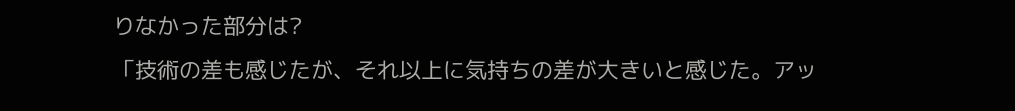りなかった部分は?
「技術の差も感じたが、それ以上に気持ちの差が大きいと感じた。アッ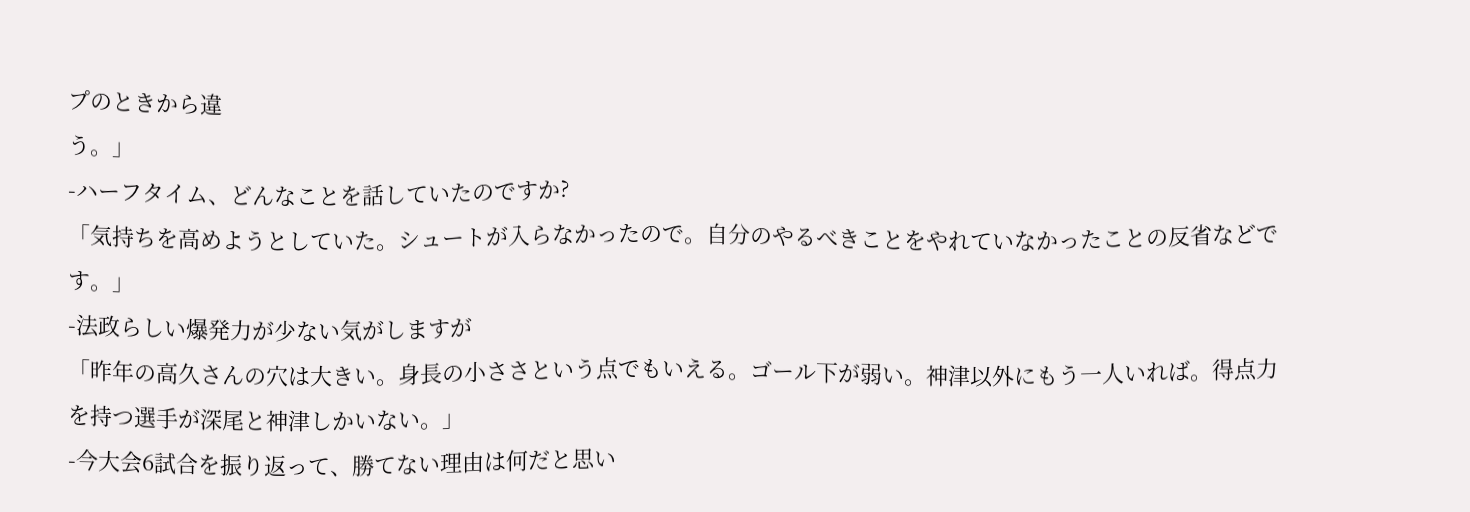プのときから違
う。」
-ハーフタイム、どんなことを話していたのですか?
「気持ちを高めようとしていた。シュートが入らなかったので。自分のやるべきことをやれていなかったことの反省などです。」
-法政らしい爆発力が少ない気がしますが
「昨年の高久さんの穴は大きい。身長の小ささという点でもいえる。ゴール下が弱い。神津以外にもう一人いれば。得点力を持つ選手が深尾と神津しかいない。」
-今大会6試合を振り返って、勝てない理由は何だと思い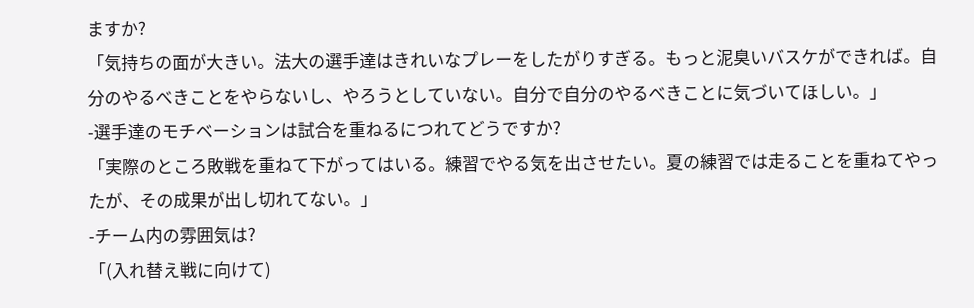ますか?
「気持ちの面が大きい。法大の選手達はきれいなプレーをしたがりすぎる。もっと泥臭いバスケができれば。自分のやるべきことをやらないし、やろうとしていない。自分で自分のやるべきことに気づいてほしい。」
-選手達のモチベーションは試合を重ねるにつれてどうですか?
「実際のところ敗戦を重ねて下がってはいる。練習でやる気を出させたい。夏の練習では走ることを重ねてやったが、その成果が出し切れてない。」
-チーム内の雰囲気は?
「(入れ替え戦に向けて)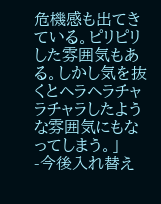危機感も出てきている。ピリピリした雰囲気もある。しかし気を抜くとヘラヘラチャラチャラしたような雰囲気にもなってしまう。」
-今後入れ替え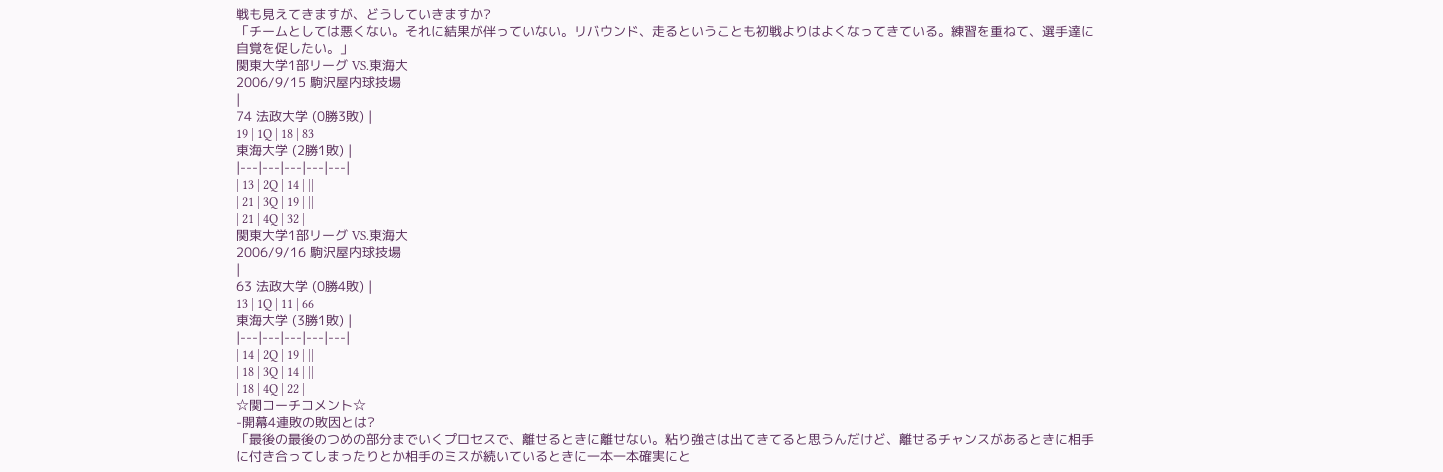戦も見えてきますが、どうしていきますか?
「チームとしては悪くない。それに結果が伴っていない。リバウンド、走るということも初戦よりはよくなってきている。練習を重ねて、選手達に自覚を促したい。」
関東大学1部リーグ VS.東海大
2006/9/15 駒沢屋内球技場
|
74 法政大学 (0勝3敗) |
19 | 1Q | 18 | 83
東海大学 (2勝1敗) |
|---|---|---|---|---|
| 13 | 2Q | 14 | ||
| 21 | 3Q | 19 | ||
| 21 | 4Q | 32 |
関東大学1部リーグ VS.東海大
2006/9/16 駒沢屋内球技場
|
63 法政大学 (0勝4敗) |
13 | 1Q | 11 | 66
東海大学 (3勝1敗) |
|---|---|---|---|---|
| 14 | 2Q | 19 | ||
| 18 | 3Q | 14 | ||
| 18 | 4Q | 22 |
☆関コーチコメント☆
-開幕4連敗の敗因とは?
「最後の最後のつめの部分までいくプロセスで、離せるときに離せない。粘り強さは出てきてると思うんだけど、離せるチャンスがあるときに相手に付き合ってしまったりとか相手のミスが続いているときに一本一本確実にと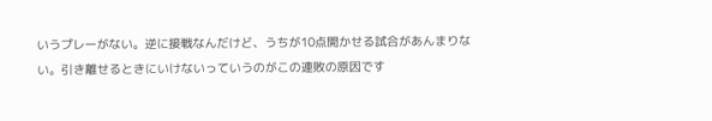いうプレーがない。逆に接戦なんだけど、うちが10点開かせる試合があんまりない。引き離せるときにいけないっていうのがこの連敗の原因です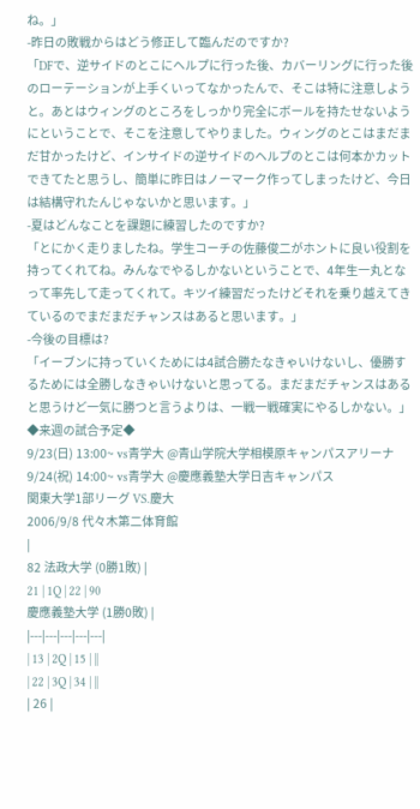ね。」
-昨日の敗戦からはどう修正して臨んだのですか?
「DFで、逆サイドのとこにヘルプに行った後、カバーリングに行った後のローテーションが上手くいってなかったんで、そこは特に注意しようと。あとはウィングのところをしっかり完全にボールを持たせないようにということで、そこを注意してやりました。ウィングのとこはまだまだ甘かったけど、インサイドの逆サイドのヘルプのとこは何本かカットできてたと思うし、簡単に昨日はノーマーク作ってしまったけど、今日は結構守れたんじゃないかと思います。」
-夏はどんなことを課題に練習したのですか?
「とにかく走りましたね。学生コーチの佐藤俊二がホントに良い役割を持ってくれてね。みんなでやるしかないということで、4年生一丸となって率先して走ってくれて。キツイ練習だったけどそれを乗り越えてきているのでまだまだチャンスはあると思います。」
-今後の目標は?
「イーブンに持っていくためには4試合勝たなきゃいけないし、優勝するためには全勝しなきゃいけないと思ってる。まだまだチャンスはあると思うけど一気に勝つと言うよりは、一戦一戦確実にやるしかない。」
◆来週の試合予定◆
9/23(日) 13:00~ vs青学大 @青山学院大学相模原キャンパスアリーナ
9/24(祝) 14:00~ vs青学大 @慶應義塾大学日吉キャンパス
関東大学1部リーグ VS.慶大
2006/9/8 代々木第二体育館
|
82 法政大学 (0勝1敗) |
21 | 1Q | 22 | 90
慶應義塾大学 (1勝0敗) |
|---|---|---|---|---|
| 13 | 2Q | 15 | ||
| 22 | 3Q | 34 | ||
| 26 |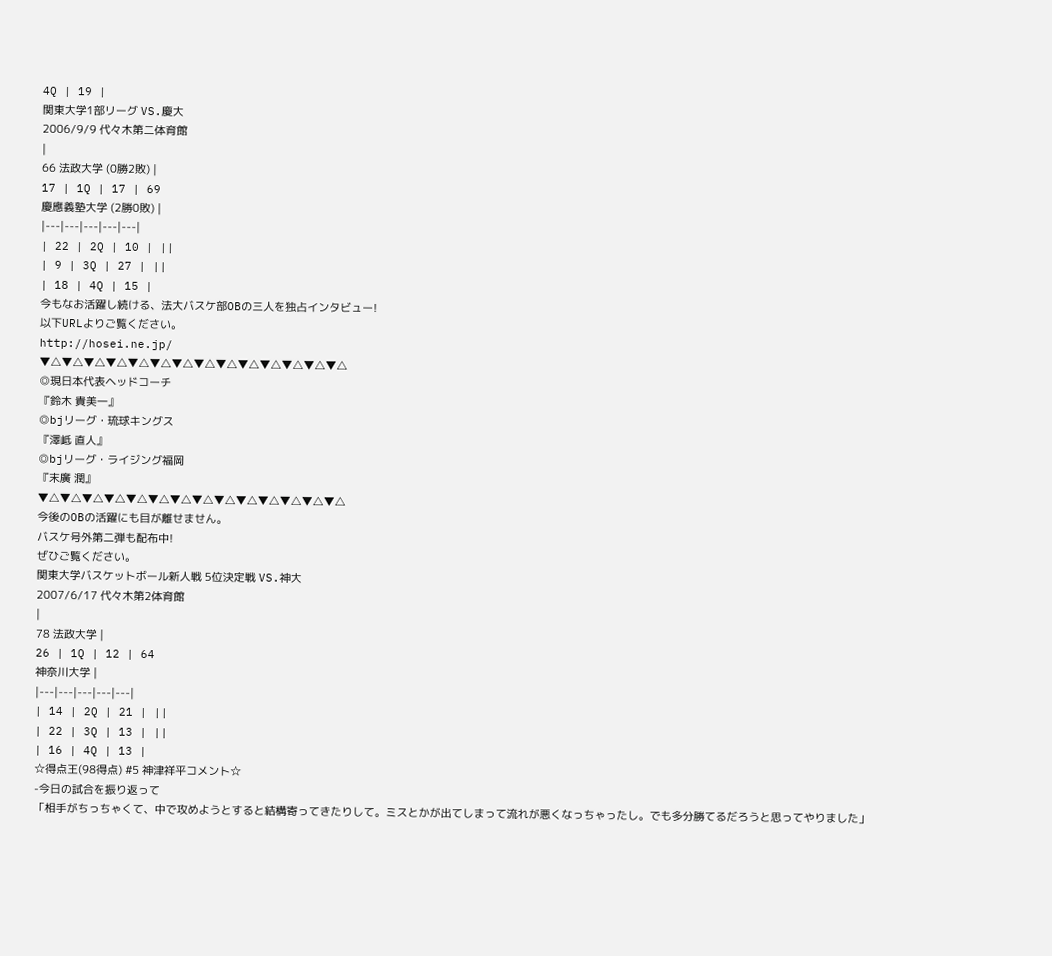4Q | 19 |
関東大学1部リーグ VS.慶大
2006/9/9 代々木第二体育館
|
66 法政大学 (0勝2敗) |
17 | 1Q | 17 | 69
慶應義塾大学 (2勝0敗) |
|---|---|---|---|---|
| 22 | 2Q | 10 | ||
| 9 | 3Q | 27 | ||
| 18 | 4Q | 15 |
今もなお活躍し続ける、法大バスケ部OBの三人を独占インタビュー!
以下URLよりご覧ください。
http://hosei.ne.jp/
▼△▼△▼△▼△▼△▼△▼△▼△▼△▼△▼△▼△▼△▼△
◎現日本代表ヘッドコーチ
『鈴木 貴美一』
◎bjリーグ・琉球キングス
『澤岻 直人』
◎bjリーグ・ライジング福岡
『末廣 潤』
▼△▼△▼△▼△▼△▼△▼△▼△▼△▼△▼△▼△▼△▼△
今後のOBの活躍にも目が離せません。
バスケ号外第二弾も配布中!
ぜひご覧ください。
関東大学バスケットボール新人戦 5位決定戦 VS.神大
2007/6/17 代々木第2体育館
|
78 法政大学 |
26 | 1Q | 12 | 64
神奈川大学 |
|---|---|---|---|---|
| 14 | 2Q | 21 | ||
| 22 | 3Q | 13 | ||
| 16 | 4Q | 13 |
☆得点王(98得点) #5 神津祥平コメント☆
-今日の試合を振り返って
「相手がちっちゃくて、中で攻めようとすると結構寄ってきたりして。ミスとかが出てしまって流れが悪くなっちゃったし。でも多分勝てるだろうと思ってやりました」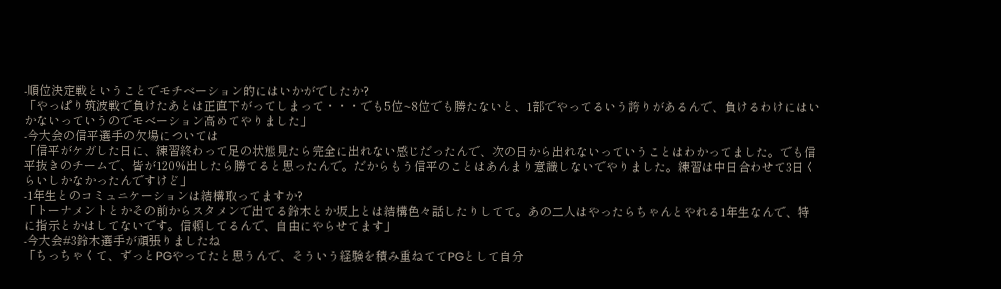-順位決定戦ということでモチベーション的にはいかがでしたか?
「やっぱり筑波戦で負けたあとは正直下がってしまって・・・でも5位~8位でも勝たないと、1部でやってるいう誇りがあるんで、負けるわけにはいかないっていうのでモべーション高めてやりました」
-今大会の信平選手の欠場については
「信平がケガした日に、練習終わって足の状態見たら完全に出れない感じだったんで、次の日から出れないっていうことはわかってました。でも信平抜きのチームで、皆が120%出したら勝てると思ったんで。だからもう信平のことはあんまり意識しないでやりました。練習は中日合わせて3日くらいしかなかったんですけど」
-1年生とのコミュニケーションは結構取ってますか?
「トーナメントとかその前からスタメンで出てる鈴木とか坂上とは結構色々話したりしてて。あの二人はやったらちゃんとやれる1年生なんで、特に指示とかはしてないです。信頼してるんで、自由にやらせてます」
-今大会#3鈴木選手が頑張りましたね
「ちっちゃくて、ずっとPGやってたと思うんで、そういう経験を積み重ねててPGとして自分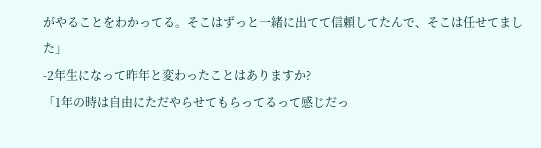がやることをわかってる。そこはずっと一緒に出てて信頼してたんで、そこは任せてました」
-2年生になって昨年と変わったことはありますか?
「1年の時は自由にただやらせてもらってるって感じだっ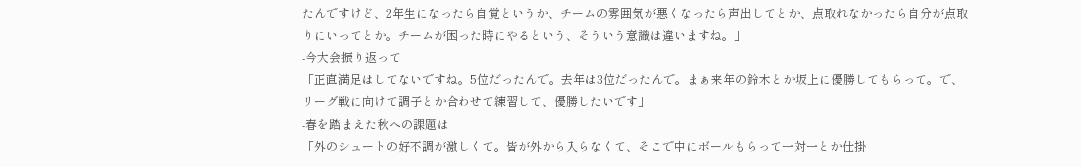たんですけど、2年生になったら自覚というか、チームの雰囲気が悪くなったら声出してとか、点取れなかったら自分が点取りにいってとか。チームが困った時にやるという、そういう意識は違いますね。」
-今大会振り返って
「正直満足はしてないですね。5位だったんで。去年は3位だったんで。まぁ来年の鈴木とか坂上に優勝してもらって。で、リーグ戦に向けて調子とか合わせて練習して、優勝したいです」
-春を踏まえた秋への課題は
「外のシュートの好不調が激しくて。皆が外から入らなくて、そこで中にボールもらって一対一とか仕掛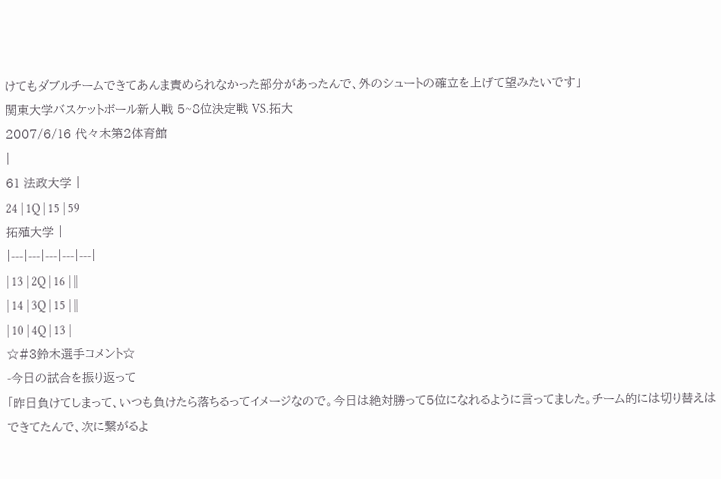けてもダブルチームできてあんま責められなかった部分があったんで、外のシュートの確立を上げて望みたいです」
関東大学バスケットボール新人戦 5~8位決定戦 VS.拓大
2007/6/16 代々木第2体育館
|
61 法政大学 |
24 | 1Q | 15 | 59
拓殖大学 |
|---|---|---|---|---|
| 13 | 2Q | 16 | ||
| 14 | 3Q | 15 | ||
| 10 | 4Q | 13 |
☆#3鈴木選手コメント☆
-今日の試合を振り返って
「昨日負けてしまって、いつも負けたら落ちるってイメージなので。今日は絶対勝って5位になれるように言ってました。チーム的には切り替えはできてたんで、次に繋がるよ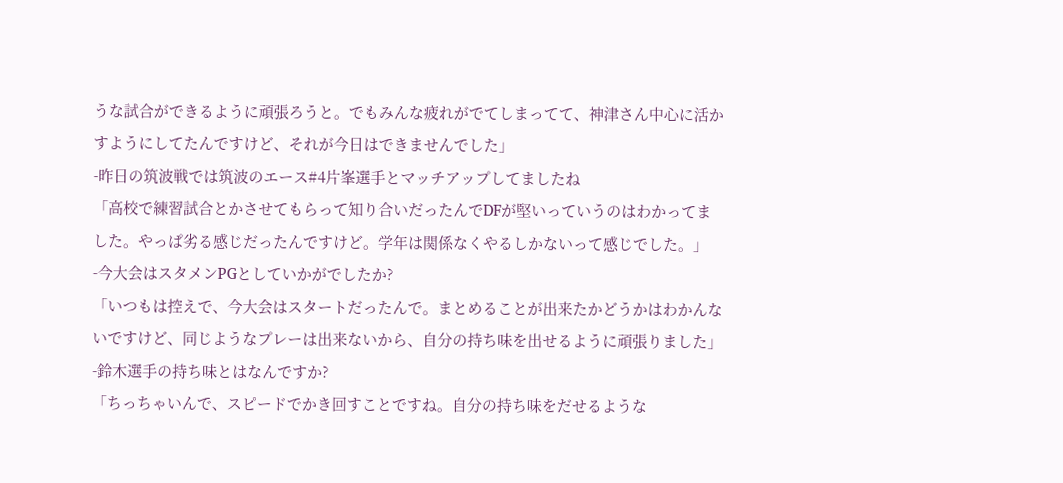うな試合ができるように頑張ろうと。でもみんな疲れがでてしまってて、神津さん中心に活かすようにしてたんですけど、それが今日はできませんでした」
-昨日の筑波戦では筑波のエース#4片峯選手とマッチアップしてましたね
「高校で練習試合とかさせてもらって知り合いだったんでDFが堅いっていうのはわかってました。やっぱ劣る感じだったんですけど。学年は関係なくやるしかないって感じでした。」
-今大会はスタメンPGとしていかがでしたか?
「いつもは控えで、今大会はスタートだったんで。まとめることが出来たかどうかはわかんないですけど、同じようなプレーは出来ないから、自分の持ち味を出せるように頑張りました」
-鈴木選手の持ち味とはなんですか?
「ちっちゃいんで、スピードでかき回すことですね。自分の持ち味をだせるような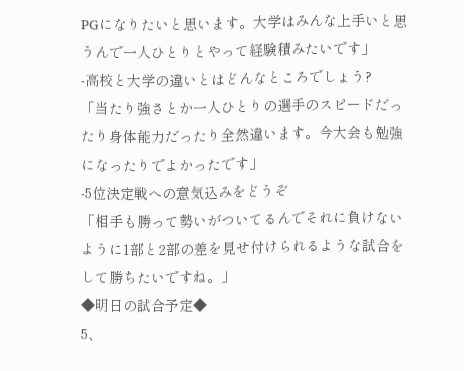PGになりたいと思います。大学はみんな上手いと思うんで一人ひとりとやって経験積みたいです」
-高校と大学の違いとはどんなところでしょう?
「当たり強さとか一人ひとりの選手のスピードだったり身体能力だったり全然違います。今大会も勉強になったりでよかったです」
-5位決定戦への意気込みをどうぞ
「相手も勝って勢いがついてるんでそれに負けないように1部と2部の差を見せ付けられるような試合をして勝ちたいですね。」
◆明日の試合予定◆
5、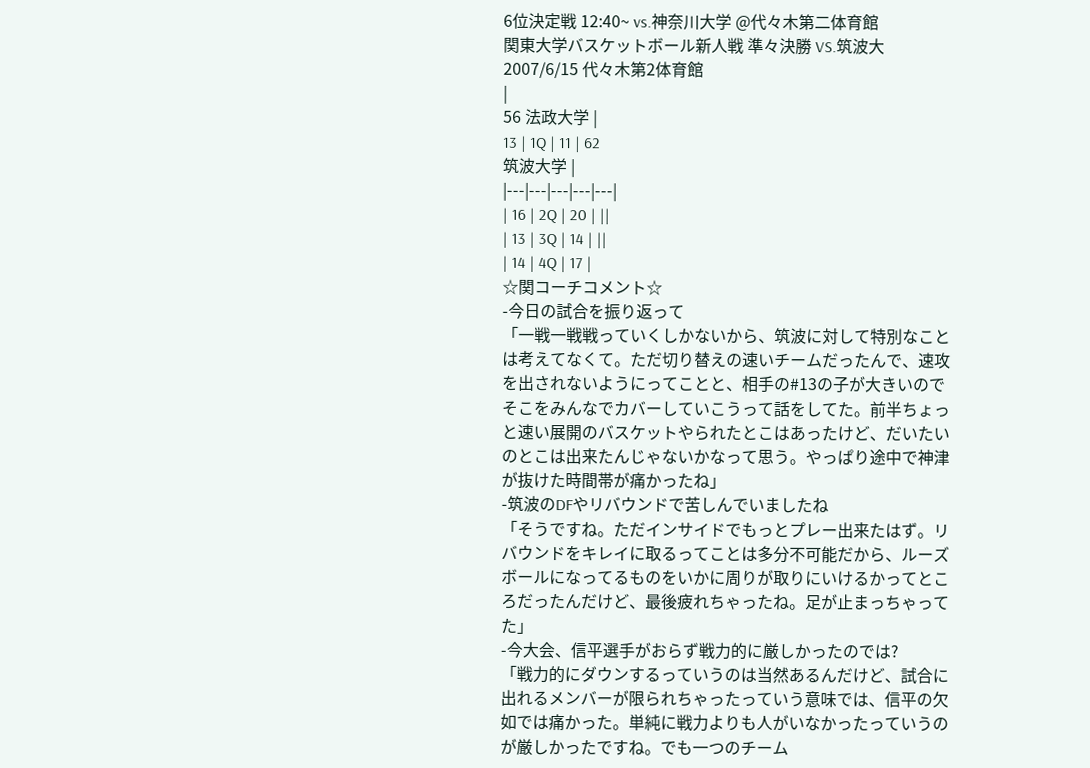6位決定戦 12:40~ vs.神奈川大学 @代々木第二体育館
関東大学バスケットボール新人戦 準々決勝 VS.筑波大
2007/6/15 代々木第2体育館
|
56 法政大学 |
13 | 1Q | 11 | 62
筑波大学 |
|---|---|---|---|---|
| 16 | 2Q | 20 | ||
| 13 | 3Q | 14 | ||
| 14 | 4Q | 17 |
☆関コーチコメント☆
-今日の試合を振り返って
「一戦一戦戦っていくしかないから、筑波に対して特別なことは考えてなくて。ただ切り替えの速いチームだったんで、速攻を出されないようにってことと、相手の#13の子が大きいのでそこをみんなでカバーしていこうって話をしてた。前半ちょっと速い展開のバスケットやられたとこはあったけど、だいたいのとこは出来たんじゃないかなって思う。やっぱり途中で神津が抜けた時間帯が痛かったね」
-筑波のDFやリバウンドで苦しんでいましたね
「そうですね。ただインサイドでもっとプレー出来たはず。リバウンドをキレイに取るってことは多分不可能だから、ルーズボールになってるものをいかに周りが取りにいけるかってところだったんだけど、最後疲れちゃったね。足が止まっちゃってた」
-今大会、信平選手がおらず戦力的に厳しかったのでは?
「戦力的にダウンするっていうのは当然あるんだけど、試合に出れるメンバーが限られちゃったっていう意味では、信平の欠如では痛かった。単純に戦力よりも人がいなかったっていうのが厳しかったですね。でも一つのチーム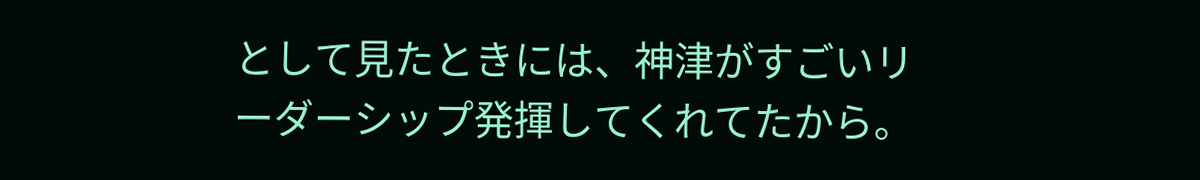として見たときには、神津がすごいリーダーシップ発揮してくれてたから。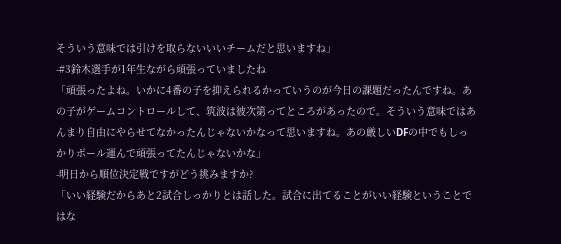そういう意味では引けを取らないいいチームだと思いますね」
-#3鈴木選手が1年生ながら頑張っていましたね
「頑張ったよね。いかに4番の子を抑えられるかっていうのが今日の課題だったんですね。あの子がゲームコントロールして、筑波は彼次第ってところがあったので。そういう意味ではあんまり自由にやらせてなかったんじゃないかなって思いますね。あの厳しいDFの中でもしっかりボール運んで頑張ってたんじゃないかな」
-明日から順位決定戦ですがどう挑みますか?
「いい経験だからあと2試合しっかりとは話した。試合に出てることがいい経験ということではな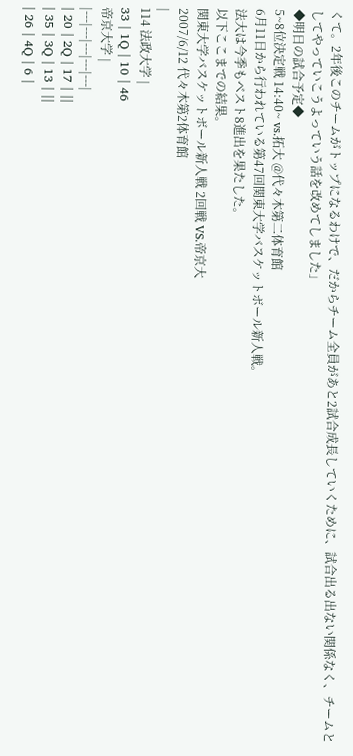くて。2年後このチームがトップになるわけで、だからチーム全員があと2試合成長していくために、試合出る出ない関係なく、チームとしてやっていこうよっていう話を改めてしました」
◆明日の試合予定◆
5~8位決定戦 14:40~ vs.拓大 @代々木第二体育館
6月11日から行われている第47回関東大学バスケットボール新人戦。
法大は今季もベスト8進出を果たした。
以下ここまでの結果。
関東大学バスケットボール新人戦 2回戦 VS.帝京大
2007/6/12 代々木第2体育館
|
114 法政大学 |
33 | 1Q | 10 | 46
帝京大学 |
|---|---|---|---|---|
| 20 | 2Q | 17 | ||
| 35 | 3Q | 13 | ||
| 26 | 4Q | 6 |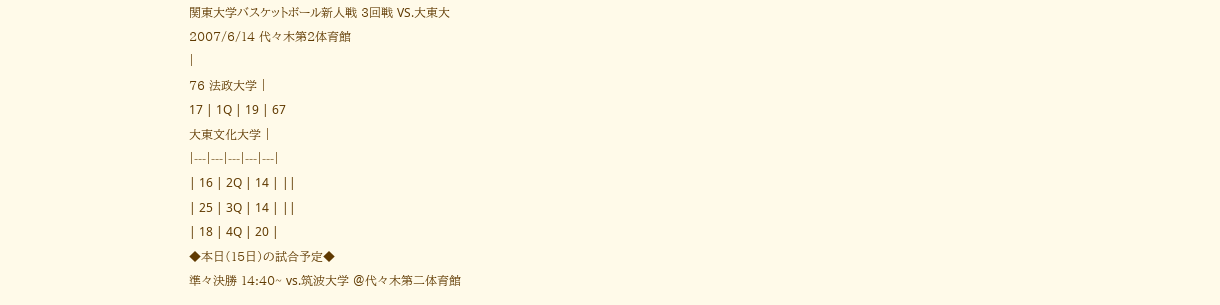関東大学バスケットボール新人戦 3回戦 VS.大東大
2007/6/14 代々木第2体育館
|
76 法政大学 |
17 | 1Q | 19 | 67
大東文化大学 |
|---|---|---|---|---|
| 16 | 2Q | 14 | ||
| 25 | 3Q | 14 | ||
| 18 | 4Q | 20 |
◆本日(15日)の試合予定◆
準々決勝 14:40~ vs.筑波大学 @代々木第二体育館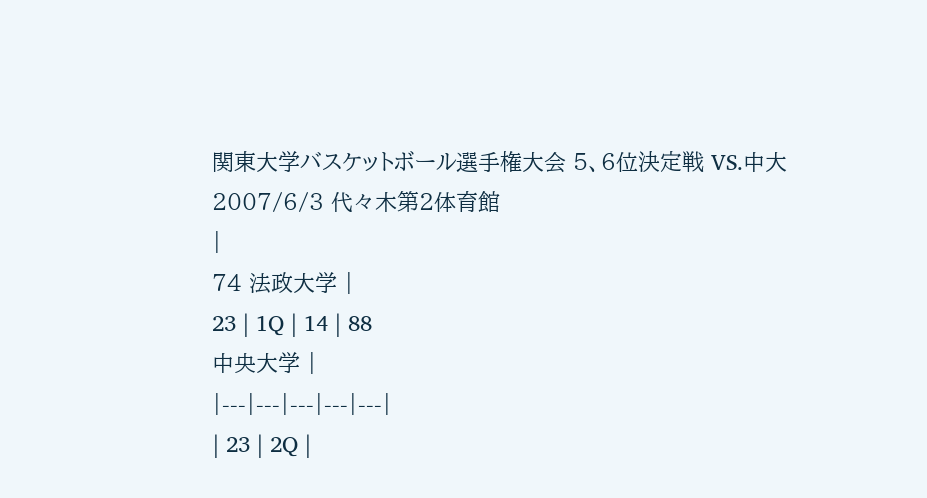関東大学バスケットボール選手権大会 5、6位決定戦 VS.中大
2007/6/3 代々木第2体育館
|
74 法政大学 |
23 | 1Q | 14 | 88
中央大学 |
|---|---|---|---|---|
| 23 | 2Q |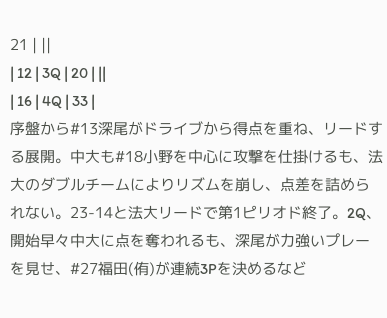21 | ||
| 12 | 3Q | 20 | ||
| 16 | 4Q | 33 |
序盤から#13深尾がドライブから得点を重ね、リードする展開。中大も#18小野を中心に攻撃を仕掛けるも、法大のダブルチームによりリズムを崩し、点差を詰められない。23-14と法大リードで第1ピリオド終了。2Q、開始早々中大に点を奪われるも、深尾が力強いプレーを見せ、#27福田(侑)が連続3Pを決めるなど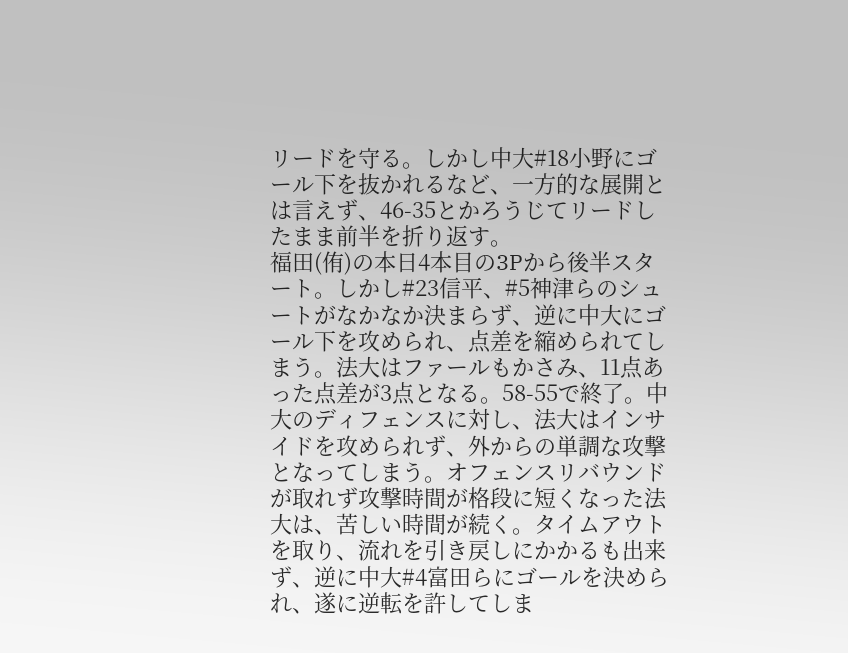リードを守る。しかし中大#18小野にゴール下を抜かれるなど、一方的な展開とは言えず、46-35とかろうじてリードしたまま前半を折り返す。
福田(侑)の本日4本目の3Pから後半スタート。しかし#23信平、#5神津らのシュートがなかなか決まらず、逆に中大にゴール下を攻められ、点差を縮められてしまう。法大はファールもかさみ、11点あった点差が3点となる。58-55で終了。中大のディフェンスに対し、法大はインサイドを攻められず、外からの単調な攻撃となってしまう。オフェンスリバウンドが取れず攻撃時間が格段に短くなった法大は、苦しい時間が続く。タイムアウトを取り、流れを引き戻しにかかるも出来ず、逆に中大#4富田らにゴールを決められ、遂に逆転を許してしま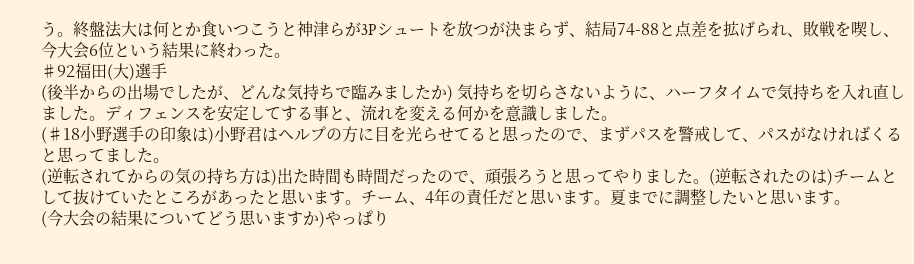う。終盤法大は何とか食いつこうと神津らが3Pシュートを放つが決まらず、結局74-88と点差を拡げられ、敗戦を喫し、今大会6位という結果に終わった。
♯92福田(大)選手
(後半からの出場でしたが、どんな気持ちで臨みましたか) 気持ちを切らさないように、ハーフタイムで気持ちを入れ直しました。ディフェンスを安定してする事と、流れを変える何かを意識しました。
(♯18小野選手の印象は)小野君はヘルプの方に目を光らせてると思ったので、まずパスを警戒して、パスがなければくると思ってました。
(逆転されてからの気の持ち方は)出た時間も時間だったので、頑張ろうと思ってやりました。(逆転されたのは)チームとして抜けていたところがあったと思います。チーム、4年の責任だと思います。夏までに調整したいと思います。
(今大会の結果についてどう思いますか)やっぱり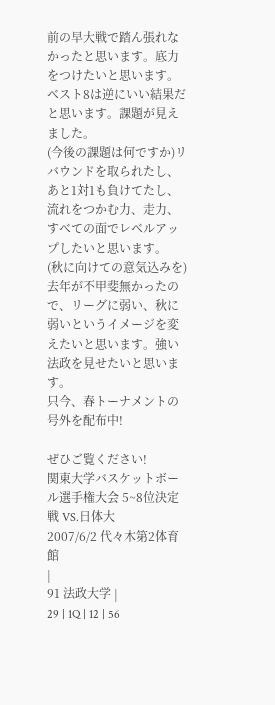前の早大戦で踏ん張れなかったと思います。底力をつけたいと思います。ベスト8は逆にいい結果だと思います。課題が見えました。
(今後の課題は何ですか)リバウンドを取られたし、あと1対1も負けてたし、流れをつかむ力、走力、すべての面でレベルアップしたいと思います。
(秋に向けての意気込みを)去年が不甲斐無かったので、リーグに弱い、秋に弱いというイメージを変えたいと思います。強い法政を見せたいと思います。
只今、春トーナメントの号外を配布中!

ぜひご覧ください!
関東大学バスケットボール選手権大会 5~8位決定戦 VS.日体大
2007/6/2 代々木第2体育館
|
91 法政大学 |
29 | 1Q | 12 | 56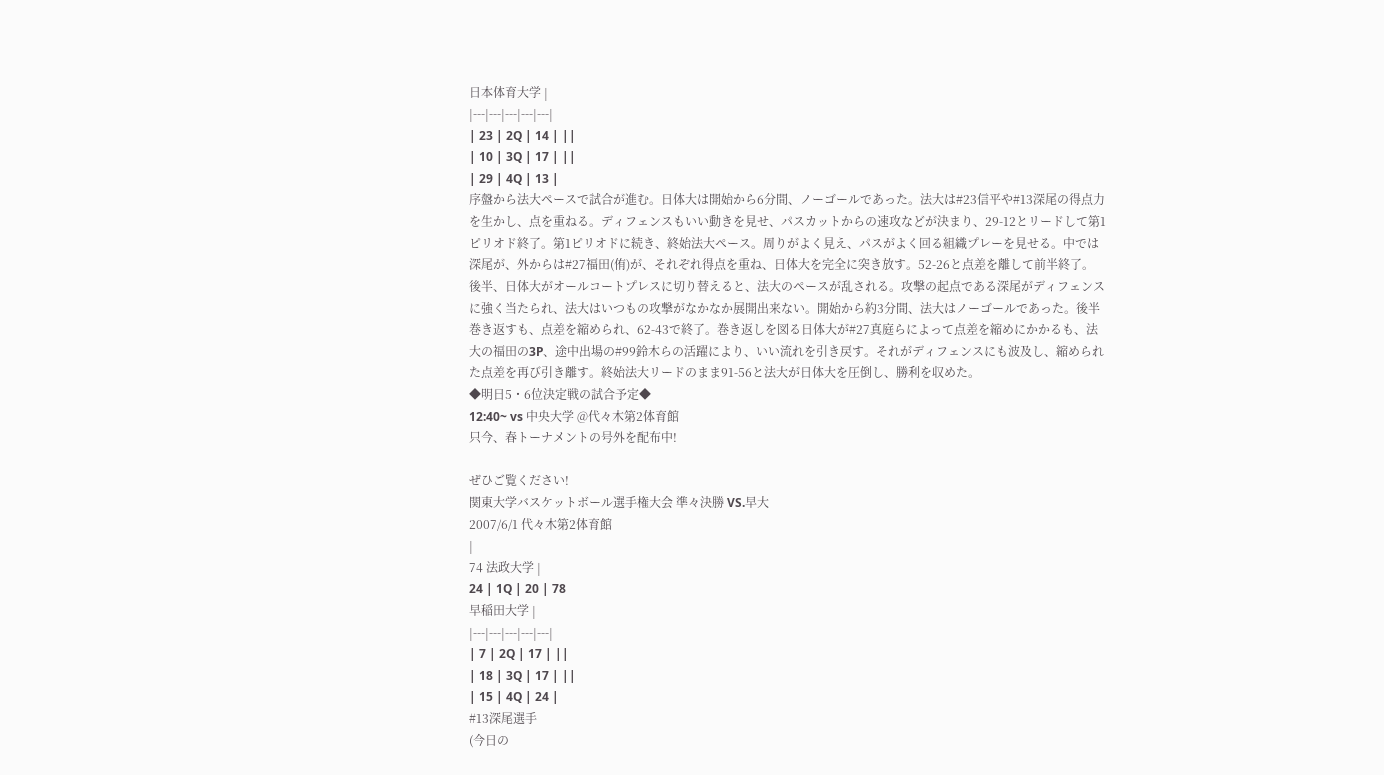日本体育大学 |
|---|---|---|---|---|
| 23 | 2Q | 14 | ||
| 10 | 3Q | 17 | ||
| 29 | 4Q | 13 |
序盤から法大ペースで試合が進む。日体大は開始から6分間、ノーゴールであった。法大は#23信平や#13深尾の得点力を生かし、点を重ねる。ディフェンスもいい動きを見せ、パスカットからの速攻などが決まり、29-12とリードして第1ピリオド終了。第1ピリオドに続き、終始法大ペース。周りがよく見え、パスがよく回る組織プレーを見せる。中では深尾が、外からは#27福田(侑)が、それぞれ得点を重ね、日体大を完全に突き放す。52-26と点差を離して前半終了。
後半、日体大がオールコートプレスに切り替えると、法大のペースが乱される。攻撃の起点である深尾がディフェンスに強く当たられ、法大はいつもの攻撃がなかなか展開出来ない。開始から約3分間、法大はノーゴールであった。後半巻き返すも、点差を縮められ、62-43で終了。巻き返しを図る日体大が#27真庭らによって点差を縮めにかかるも、法大の福田の3P、途中出場の#99鈴木らの活躍により、いい流れを引き戻す。それがディフェンスにも波及し、縮められた点差を再び引き離す。終始法大リードのまま91-56と法大が日体大を圧倒し、勝利を収めた。
◆明日5・6位決定戦の試合予定◆
12:40~ vs 中央大学 @代々木第2体育館
只今、春トーナメントの号外を配布中!

ぜひご覧ください!
関東大学バスケットボール選手権大会 準々決勝 VS.早大
2007/6/1 代々木第2体育館
|
74 法政大学 |
24 | 1Q | 20 | 78
早稲田大学 |
|---|---|---|---|---|
| 7 | 2Q | 17 | ||
| 18 | 3Q | 17 | ||
| 15 | 4Q | 24 |
#13深尾選手
(今日の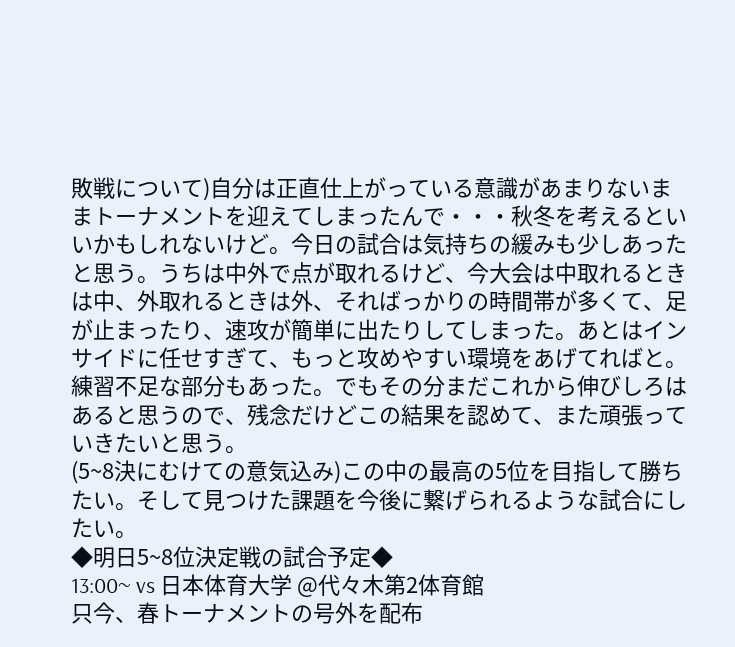敗戦について)自分は正直仕上がっている意識があまりないままトーナメントを迎えてしまったんで・・・秋冬を考えるといいかもしれないけど。今日の試合は気持ちの緩みも少しあったと思う。うちは中外で点が取れるけど、今大会は中取れるときは中、外取れるときは外、そればっかりの時間帯が多くて、足が止まったり、速攻が簡単に出たりしてしまった。あとはインサイドに任せすぎて、もっと攻めやすい環境をあげてればと。練習不足な部分もあった。でもその分まだこれから伸びしろはあると思うので、残念だけどこの結果を認めて、また頑張っていきたいと思う。
(5~8決にむけての意気込み)この中の最高の5位を目指して勝ちたい。そして見つけた課題を今後に繋げられるような試合にしたい。
◆明日5~8位決定戦の試合予定◆
13:00~ vs 日本体育大学 @代々木第2体育館
只今、春トーナメントの号外を配布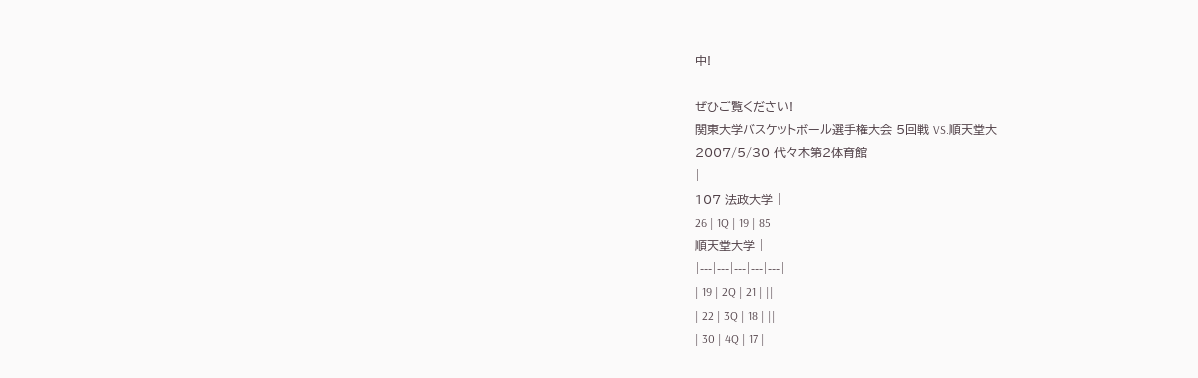中!

ぜひご覧ください!
関東大学バスケットボール選手権大会 5回戦 VS.順天堂大
2007/5/30 代々木第2体育館
|
107 法政大学 |
26 | 1Q | 19 | 85
順天堂大学 |
|---|---|---|---|---|
| 19 | 2Q | 21 | ||
| 22 | 3Q | 18 | ||
| 30 | 4Q | 17 |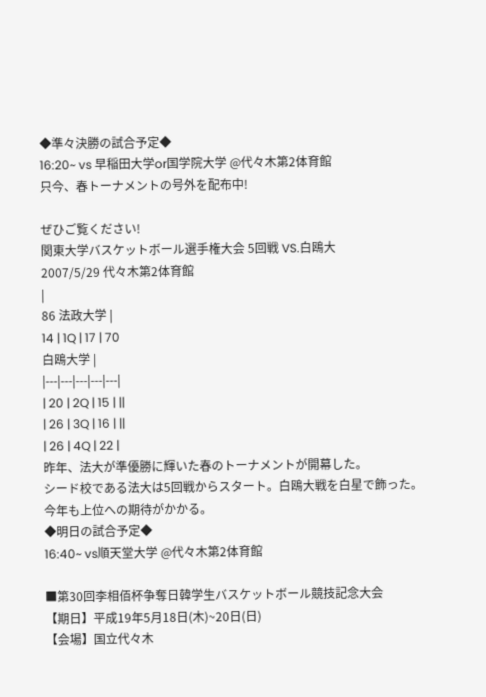◆準々決勝の試合予定◆
16:20~ vs 早稲田大学or国学院大学 @代々木第2体育館
只今、春トーナメントの号外を配布中!

ぜひご覧ください!
関東大学バスケットボール選手権大会 5回戦 VS.白鴎大
2007/5/29 代々木第2体育館
|
86 法政大学 |
14 | 1Q | 17 | 70
白鴎大学 |
|---|---|---|---|---|
| 20 | 2Q | 15 | ||
| 26 | 3Q | 16 | ||
| 26 | 4Q | 22 |
昨年、法大が準優勝に輝いた春のトーナメントが開幕した。
シード校である法大は5回戦からスタート。白鴎大戦を白星で飾った。
今年も上位への期待がかかる。
◆明日の試合予定◆
16:40~ vs順天堂大学 @代々木第2体育館

■第30回李相佰杯争奪日韓学生バスケットボール競技記念大会
【期日】平成19年5月18日(木)~20日(日)
【会場】国立代々木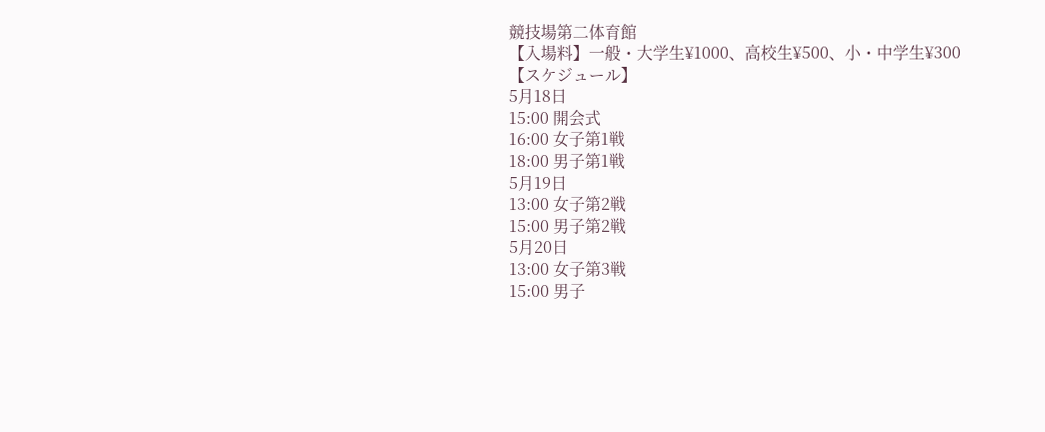競技場第二体育館
【入場料】一般・大学生¥1000、高校生¥500、小・中学生¥300
【スケジュール】
5月18日
15:00 開会式
16:00 女子第1戦
18:00 男子第1戦
5月19日
13:00 女子第2戦
15:00 男子第2戦
5月20日
13:00 女子第3戦
15:00 男子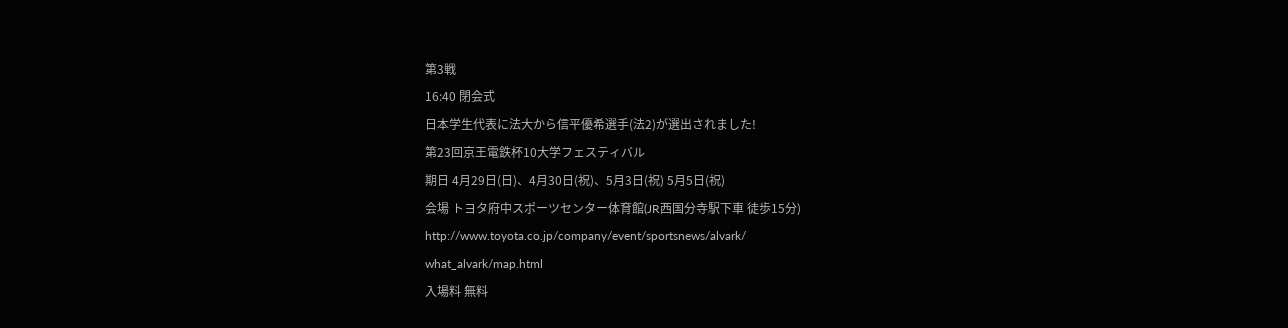第3戦
16:40 閉会式
日本学生代表に法大から信平優希選手(法2)が選出されました!
第23回京王電鉄杯10大学フェスティバル
期日 4月29日(日)、4月30日(祝)、5月3日(祝) 5月5日(祝)
会場 トヨタ府中スポーツセンター体育館(JR西国分寺駅下車 徒歩15分)
http://www.toyota.co.jp/company/event/sportsnews/alvark/
what_alvark/map.html
入場料 無料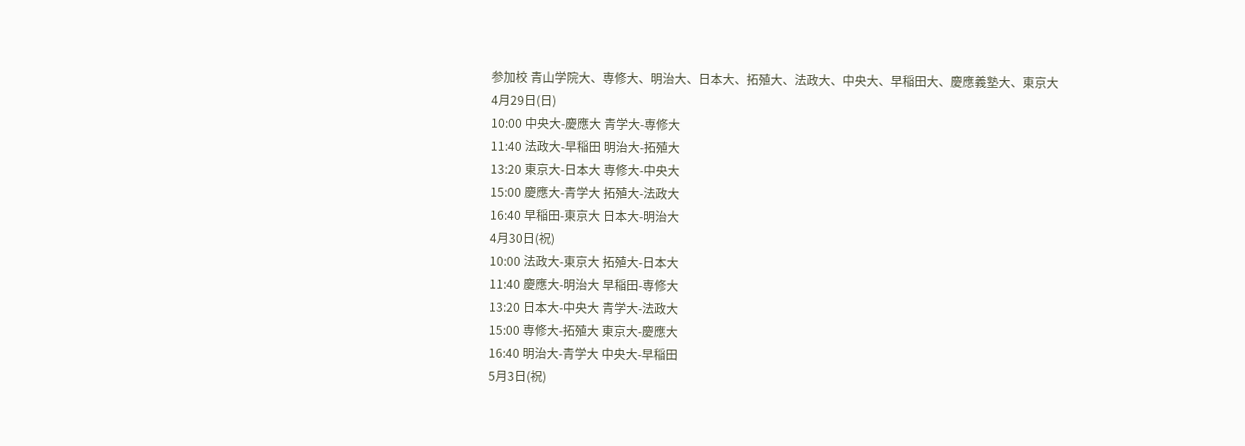参加校 青山学院大、専修大、明治大、日本大、拓殖大、法政大、中央大、早稲田大、慶應義塾大、東京大
4月29日(日)
10:00 中央大-慶應大 青学大-専修大
11:40 法政大-早稲田 明治大-拓殖大
13:20 東京大-日本大 専修大-中央大
15:00 慶應大-青学大 拓殖大-法政大
16:40 早稲田-東京大 日本大-明治大
4月30日(祝)
10:00 法政大-東京大 拓殖大-日本大
11:40 慶應大-明治大 早稲田-専修大
13:20 日本大-中央大 青学大-法政大
15:00 専修大-拓殖大 東京大-慶應大
16:40 明治大-青学大 中央大-早稲田
5月3日(祝)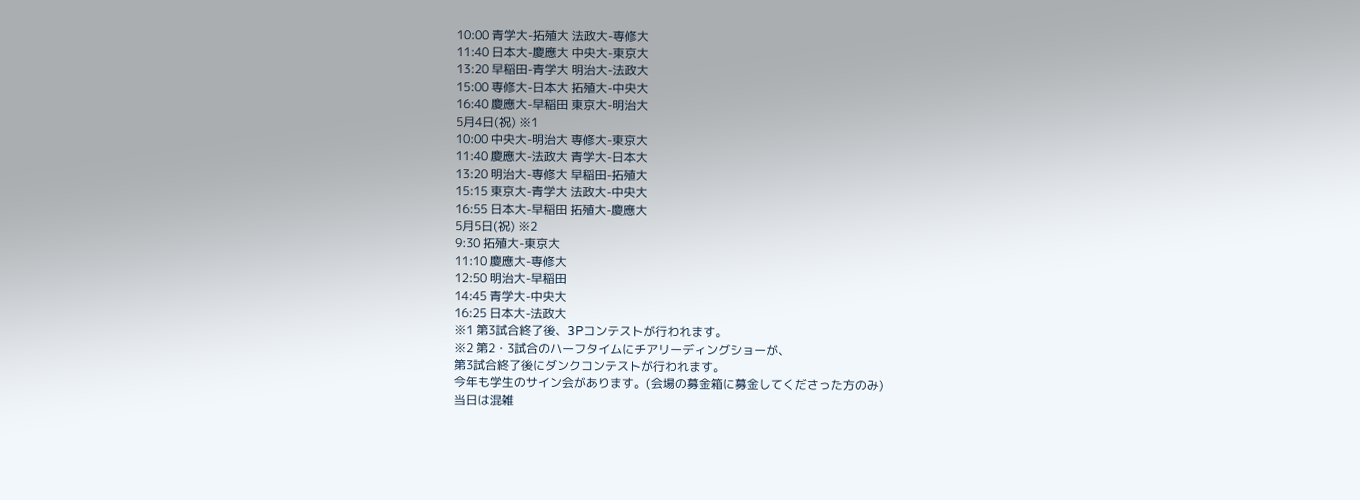10:00 青学大-拓殖大 法政大-専修大
11:40 日本大-慶應大 中央大-東京大
13:20 早稲田-青学大 明治大-法政大
15:00 専修大-日本大 拓殖大-中央大
16:40 慶應大-早稲田 東京大-明治大
5月4日(祝) ※1
10:00 中央大-明治大 専修大-東京大
11:40 慶應大-法政大 青学大-日本大
13:20 明治大-専修大 早稲田-拓殖大
15:15 東京大-青学大 法政大-中央大
16:55 日本大-早稲田 拓殖大-慶應大
5月5日(祝) ※2
9:30 拓殖大-東京大
11:10 慶應大-専修大
12:50 明治大-早稲田
14:45 青学大-中央大
16:25 日本大-法政大
※1 第3試合終了後、3Pコンテストが行われます。
※2 第2・3試合のハーフタイムにチアリーディングショーが、
第3試合終了後にダンクコンテストが行われます。
今年も学生のサイン会があります。(会場の募金箱に募金してくださった方のみ)
当日は混雑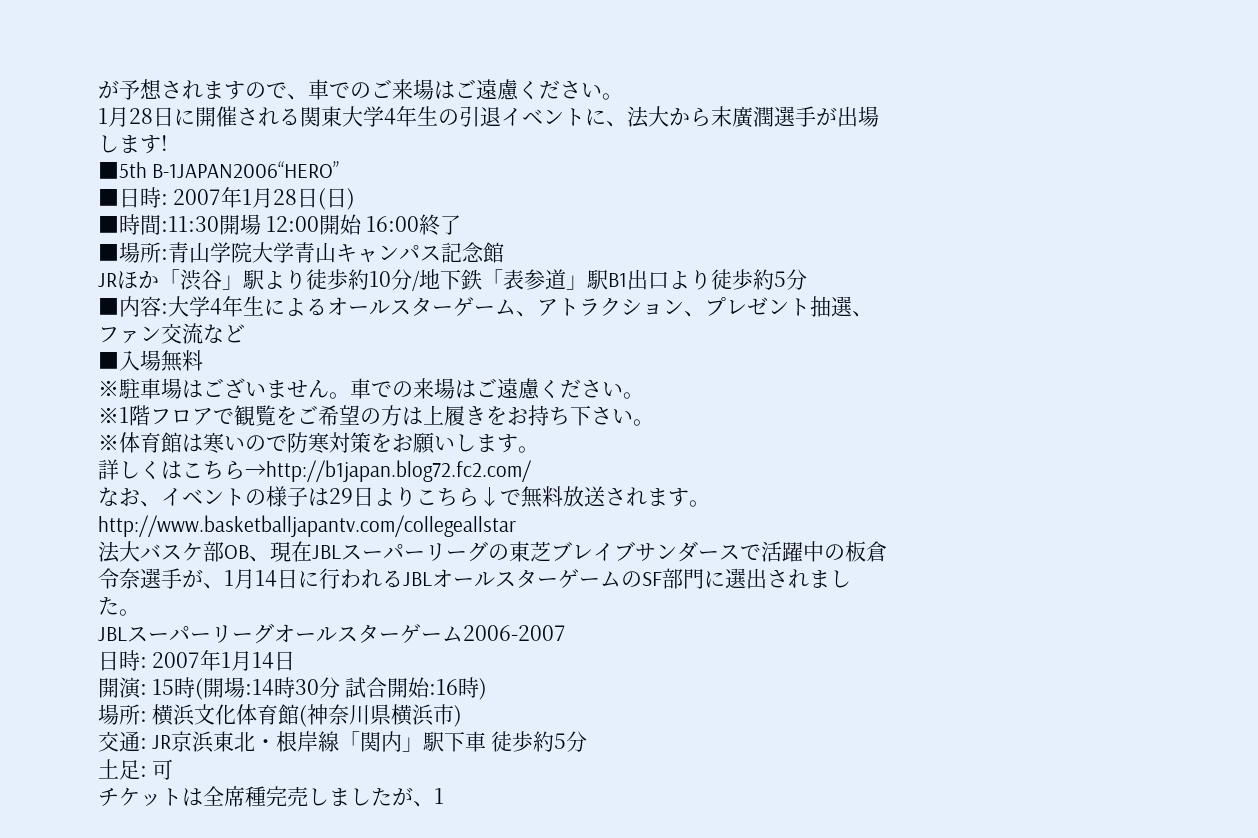が予想されますので、車でのご来場はご遠慮ください。
1月28日に開催される関東大学4年生の引退イベントに、法大から末廣潤選手が出場します!
■5th B-1JAPAN2006“HERO”
■日時: 2007年1月28日(日)
■時間:11:30開場 12:00開始 16:00終了
■場所:青山学院大学青山キャンパス記念館
JRほか「渋谷」駅より徒歩約10分/地下鉄「表参道」駅B1出口より徒歩約5分
■内容:大学4年生によるオールスターゲーム、アトラクション、プレゼント抽選、ファン交流など
■入場無料
※駐車場はございません。車での来場はご遠慮ください。
※1階フロアで観覧をご希望の方は上履きをお持ち下さい。
※体育館は寒いので防寒対策をお願いします。
詳しくはこちら→http://b1japan.blog72.fc2.com/
なお、イベントの様子は29日よりこちら↓で無料放送されます。
http://www.basketballjapantv.com/collegeallstar
法大バスケ部OB、現在JBLスーパーリーグの東芝ブレイブサンダースで活躍中の板倉令奈選手が、1月14日に行われるJBLオールスターゲームのSF部門に選出されました。
JBLスーパーリーグオールスターゲーム2006-2007
日時: 2007年1月14日
開演: 15時(開場:14時30分 試合開始:16時)
場所: 横浜文化体育館(神奈川県横浜市)
交通: JR京浜東北・根岸線「関内」駅下車 徒歩約5分
土足: 可
チケットは全席種完売しましたが、1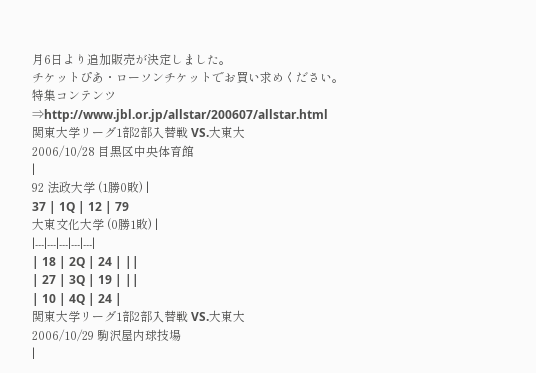月6日より追加販売が決定しました。
チケットぴあ・ローソンチケットでお買い求めください。
特集コンテンツ⇒http://www.jbl.or.jp/allstar/200607/allstar.html
関東大学リーグ1部2部入替戦 VS.大東大
2006/10/28 目黒区中央体育館
|
92 法政大学 (1勝0敗) |
37 | 1Q | 12 | 79
大東文化大学 (0勝1敗) |
|---|---|---|---|---|
| 18 | 2Q | 24 | ||
| 27 | 3Q | 19 | ||
| 10 | 4Q | 24 |
関東大学リーグ1部2部入替戦 VS.大東大
2006/10/29 駒沢屋内球技場
|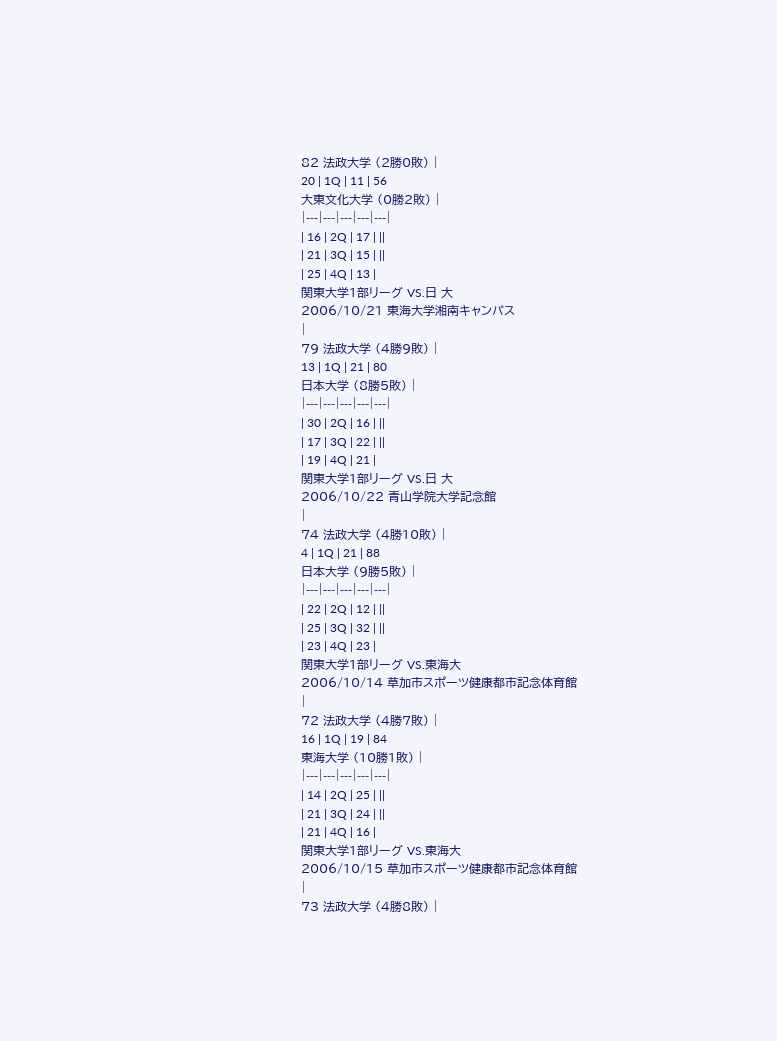82 法政大学 (2勝0敗) |
20 | 1Q | 11 | 56
大東文化大学 (0勝2敗) |
|---|---|---|---|---|
| 16 | 2Q | 17 | ||
| 21 | 3Q | 15 | ||
| 25 | 4Q | 13 |
関東大学1部リーグ VS.日 大
2006/10/21 東海大学湘南キャンパス
|
79 法政大学 (4勝9敗) |
13 | 1Q | 21 | 80
日本大学 (8勝5敗) |
|---|---|---|---|---|
| 30 | 2Q | 16 | ||
| 17 | 3Q | 22 | ||
| 19 | 4Q | 21 |
関東大学1部リーグ VS.日 大
2006/10/22 青山学院大学記念館
|
74 法政大学 (4勝10敗) |
4 | 1Q | 21 | 88
日本大学 (9勝5敗) |
|---|---|---|---|---|
| 22 | 2Q | 12 | ||
| 25 | 3Q | 32 | ||
| 23 | 4Q | 23 |
関東大学1部リーグ VS.東海大
2006/10/14 草加市スポーツ健康都市記念体育館
|
72 法政大学 (4勝7敗) |
16 | 1Q | 19 | 84
東海大学 (10勝1敗) |
|---|---|---|---|---|
| 14 | 2Q | 25 | ||
| 21 | 3Q | 24 | ||
| 21 | 4Q | 16 |
関東大学1部リーグ VS.東海大
2006/10/15 草加市スポーツ健康都市記念体育館
|
73 法政大学 (4勝8敗) |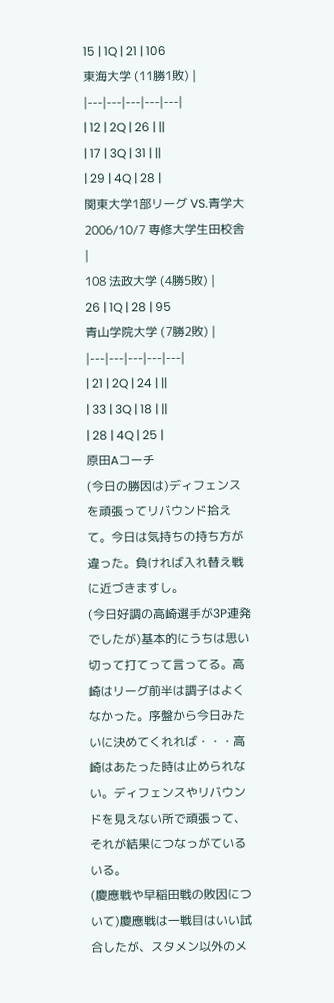15 | 1Q | 21 | 106
東海大学 (11勝1敗) |
|---|---|---|---|---|
| 12 | 2Q | 26 | ||
| 17 | 3Q | 31 | ||
| 29 | 4Q | 28 |
関東大学1部リーグ VS.青学大
2006/10/7 専修大学生田校舎
|
108 法政大学 (4勝5敗) |
26 | 1Q | 28 | 95
青山学院大学 (7勝2敗) |
|---|---|---|---|---|
| 21 | 2Q | 24 | ||
| 33 | 3Q | 18 | ||
| 28 | 4Q | 25 |
原田Aコーチ
(今日の勝因は)ディフェンスを頑張ってリバウンド拾えて。今日は気持ちの持ち方が違った。負ければ入れ替え戦に近づきますし。
(今日好調の高崎選手が3P連発でしたが)基本的にうちは思い切って打てって言ってる。高崎はリーグ前半は調子はよくなかった。序盤から今日みたいに決めてくれれば・・・高崎はあたった時は止められない。ディフェンスやリバウンドを見えない所で頑張って、それが結果につなっがているいる。
(慶應戦や早稲田戦の敗因について)慶應戦は一戦目はいい試合したが、スタメン以外のメ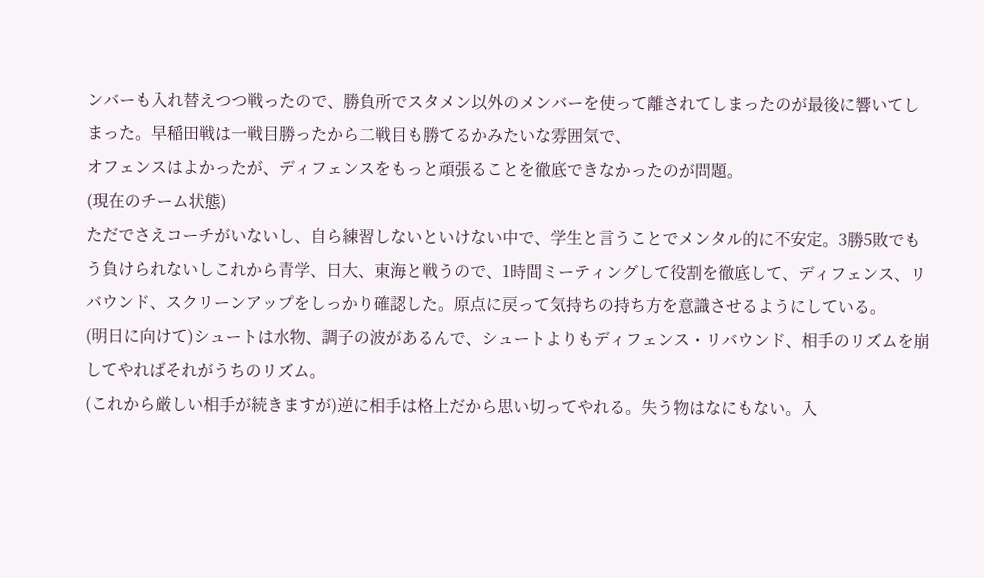ンバーも入れ替えつつ戦ったので、勝負所でスタメン以外のメンバーを使って離されてしまったのが最後に響いてしまった。早稲田戦は一戦目勝ったから二戦目も勝てるかみたいな雰囲気で、
オフェンスはよかったが、ディフェンスをもっと頑張ることを徹底できなかったのが問題。
(現在のチーム状態)
ただでさえコーチがいないし、自ら練習しないといけない中で、学生と言うことでメンタル的に不安定。3勝5敗でもう負けられないしこれから青学、日大、東海と戦うので、1時間ミーティングして役割を徹底して、ディフェンス、リバウンド、スクリーンアップをしっかり確認した。原点に戻って気持ちの持ち方を意識させるようにしている。
(明日に向けて)シュートは水物、調子の波があるんで、シュートよりもディフェンス・リバウンド、相手のリズムを崩してやればそれがうちのリズム。
(これから厳しい相手が続きますが)逆に相手は格上だから思い切ってやれる。失う物はなにもない。入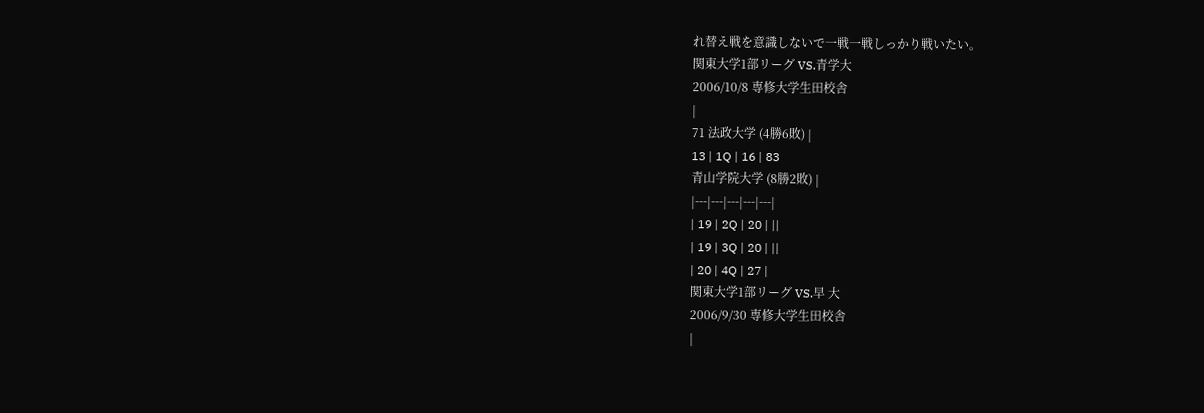れ替え戦を意識しないで一戦一戦しっかり戦いたい。
関東大学1部リーグ VS.青学大
2006/10/8 専修大学生田校舎
|
71 法政大学 (4勝6敗) |
13 | 1Q | 16 | 83
青山学院大学 (8勝2敗) |
|---|---|---|---|---|
| 19 | 2Q | 20 | ||
| 19 | 3Q | 20 | ||
| 20 | 4Q | 27 |
関東大学1部リーグ VS.早 大
2006/9/30 専修大学生田校舎
|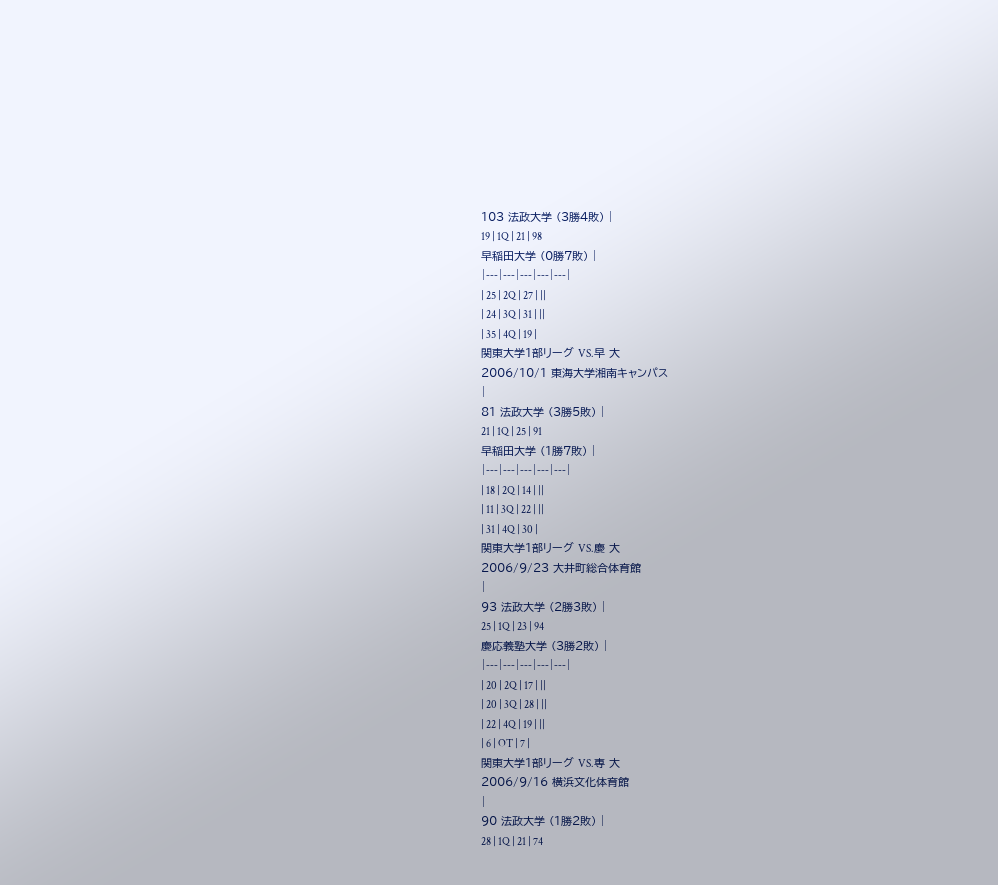103 法政大学 (3勝4敗) |
19 | 1Q | 21 | 98
早稲田大学 (0勝7敗) |
|---|---|---|---|---|
| 25 | 2Q | 27 | ||
| 24 | 3Q | 31 | ||
| 35 | 4Q | 19 |
関東大学1部リーグ VS.早 大
2006/10/1 東海大学湘南キャンパス
|
81 法政大学 (3勝5敗) |
21 | 1Q | 25 | 91
早稲田大学 (1勝7敗) |
|---|---|---|---|---|
| 18 | 2Q | 14 | ||
| 11 | 3Q | 22 | ||
| 31 | 4Q | 30 |
関東大学1部リーグ VS.慶 大
2006/9/23 大井町総合体育館
|
93 法政大学 (2勝3敗) |
25 | 1Q | 23 | 94
慶応義塾大学 (3勝2敗) |
|---|---|---|---|---|
| 20 | 2Q | 17 | ||
| 20 | 3Q | 28 | ||
| 22 | 4Q | 19 | ||
| 6 | OT | 7 |
関東大学1部リーグ VS.専 大
2006/9/16 横浜文化体育館
|
90 法政大学 (1勝2敗) |
28 | 1Q | 21 | 74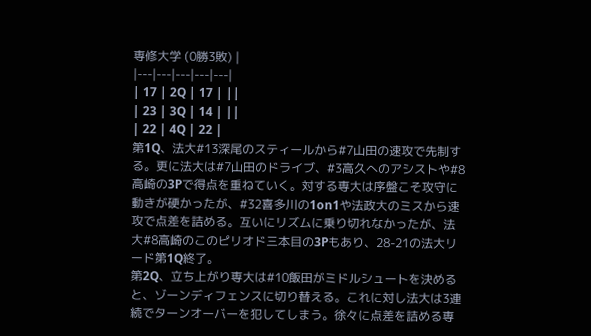専修大学 (0勝3敗) |
|---|---|---|---|---|
| 17 | 2Q | 17 | ||
| 23 | 3Q | 14 | ||
| 22 | 4Q | 22 |
第1Q、法大#13深尾のスティールから#7山田の速攻で先制する。更に法大は#7山田のドライブ、#3高久へのアシストや#8高崎の3Pで得点を重ねていく。対する専大は序盤こそ攻守に動きが硬かったが、#32喜多川の1on1や法政大のミスから速攻で点差を詰める。互いにリズムに乗り切れなかったが、法大#8高崎のこのピリオド三本目の3Pもあり、28-21の法大リード第1Q終了。
第2Q、立ち上がり専大は#10飯田がミドルシュートを決めると、ゾーンディフェンスに切り替える。これに対し法大は3連続でターンオーバーを犯してしまう。徐々に点差を詰める専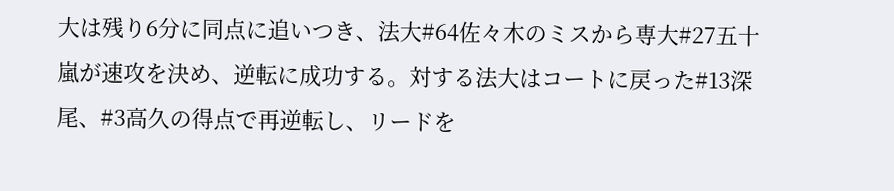大は残り6分に同点に追いつき、法大#64佐々木のミスから専大#27五十嵐が速攻を決め、逆転に成功する。対する法大はコートに戻った#13深尾、#3高久の得点で再逆転し、リードを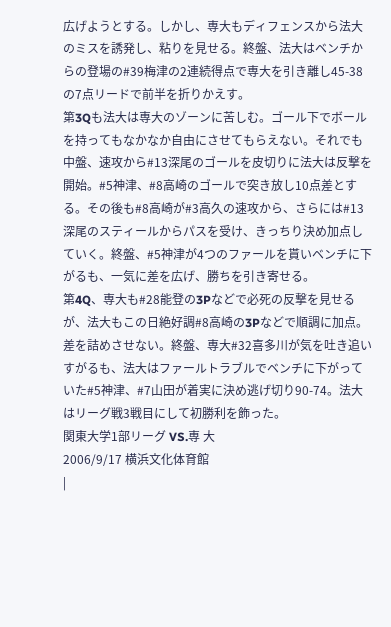広げようとする。しかし、専大もディフェンスから法大のミスを誘発し、粘りを見せる。終盤、法大はベンチからの登場の#39梅津の2連続得点で専大を引き離し45-38の7点リードで前半を折りかえす。
第3Qも法大は専大のゾーンに苦しむ。ゴール下でボールを持ってもなかなか自由にさせてもらえない。それでも中盤、速攻から#13深尾のゴールを皮切りに法大は反撃を開始。#5神津、#8高崎のゴールで突き放し10点差とする。その後も#8高崎が#3高久の速攻から、さらには#13深尾のスティールからパスを受け、きっちり決め加点していく。終盤、#5神津が4つのファールを貰いベンチに下がるも、一気に差を広げ、勝ちを引き寄せる。
第4Q、専大も#28能登の3Pなどで必死の反撃を見せるが、法大もこの日絶好調#8高崎の3Pなどで順調に加点。差を詰めさせない。終盤、専大#32喜多川が気を吐き追いすがるも、法大はファールトラブルでベンチに下がっていた#5神津、#7山田が着実に決め逃げ切り90-74。法大はリーグ戦3戦目にして初勝利を飾った。
関東大学1部リーグ VS.専 大
2006/9/17 横浜文化体育館
|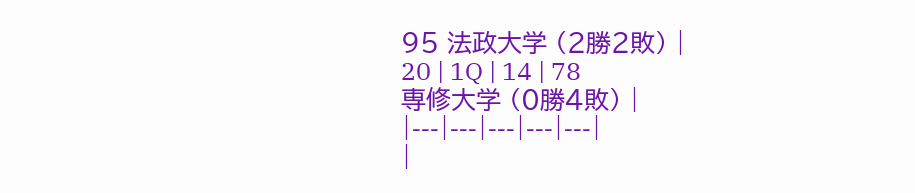95 法政大学 (2勝2敗) |
20 | 1Q | 14 | 78
専修大学 (0勝4敗) |
|---|---|---|---|---|
|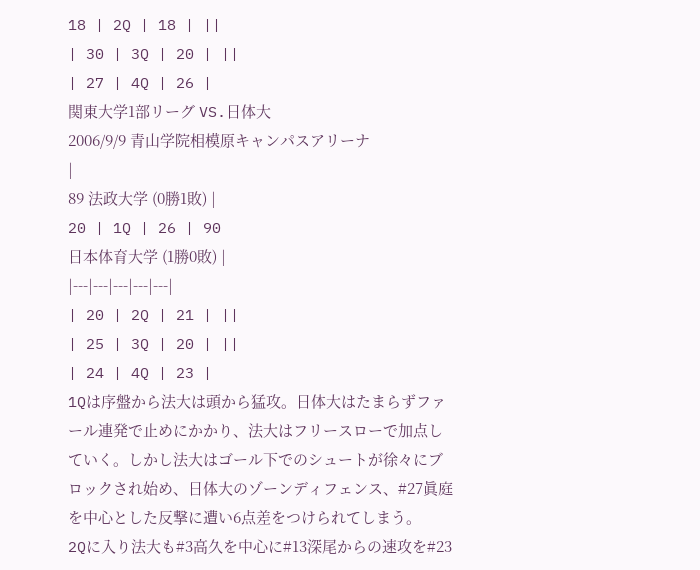18 | 2Q | 18 | ||
| 30 | 3Q | 20 | ||
| 27 | 4Q | 26 |
関東大学1部リーグ VS.日体大
2006/9/9 青山学院相模原キャンパスアリーナ
|
89 法政大学 (0勝1敗) |
20 | 1Q | 26 | 90
日本体育大学 (1勝0敗) |
|---|---|---|---|---|
| 20 | 2Q | 21 | ||
| 25 | 3Q | 20 | ||
| 24 | 4Q | 23 |
1Qは序盤から法大は頭から猛攻。日体大はたまらずファール連発で止めにかかり、法大はフリースローで加点していく。しかし法大はゴール下でのシュートが徐々にブロックされ始め、日体大のゾーンディフェンス、#27眞庭を中心とした反撃に遭い6点差をつけられてしまう。
2Qに入り法大も#3高久を中心に#13深尾からの速攻を#23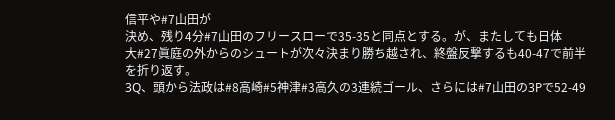信平や#7山田が
決め、残り4分#7山田のフリースローで35-35と同点とする。が、またしても日体大#27眞庭の外からのシュートが次々決まり勝ち越され、終盤反撃するも40-47で前半を折り返す。
3Q、頭から法政は#8高崎#5神津#3高久の3連続ゴール、さらには#7山田の3Pで52-49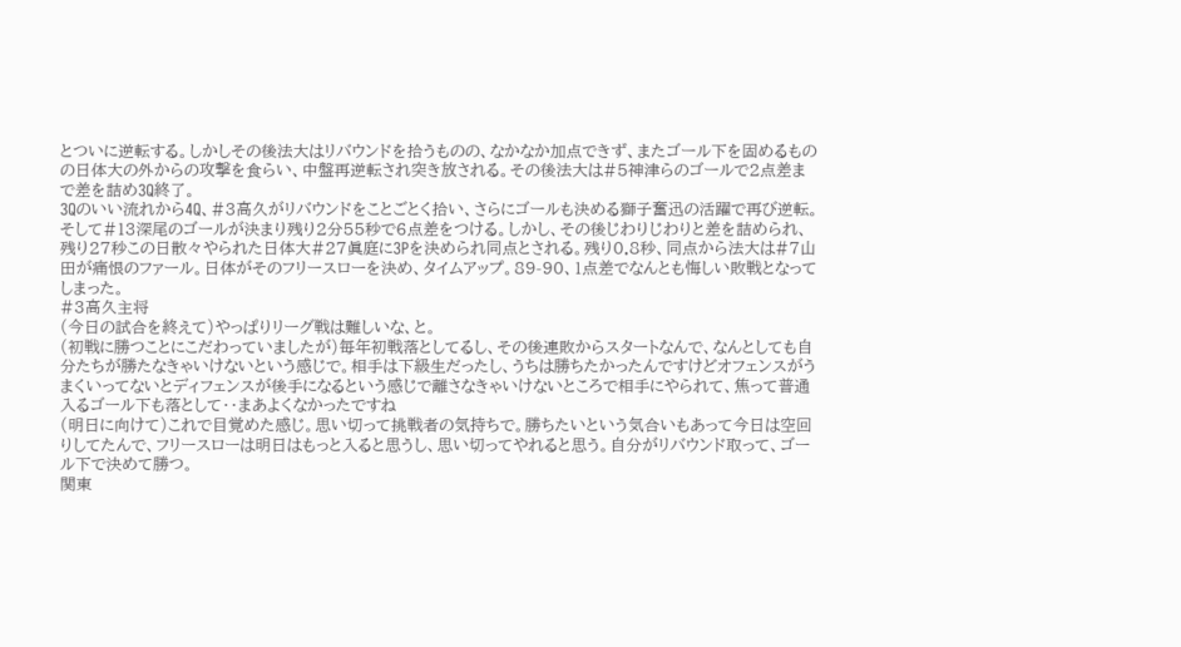とついに逆転する。しかしその後法大はリバウンドを拾うものの、なかなか加点できず、またゴール下を固めるものの日体大の外からの攻撃を食らい、中盤再逆転され突き放される。その後法大は#5神津らのゴールで2点差まで差を詰め3Q終了。
3Qのいい流れから4Q、#3高久がリバウンドをことごとく拾い、さらにゴールも決める獅子奮迅の活躍で再び逆転。そして#13深尾のゴールが決まり残り2分55秒で6点差をつける。しかし、その後じわりじわりと差を詰められ、残り27秒この日散々やられた日体大#27眞庭に3Pを決められ同点とされる。残り0.8秒、同点から法大は#7山田が痛恨のファール。日体がそのフリースローを決め、タイムアップ。89-90、1点差でなんとも悔しい敗戦となってしまった。
#3高久主将
(今日の試合を終えて)やっぱりリーグ戦は難しいな、と。
(初戦に勝つことにこだわっていましたが)毎年初戦落としてるし、その後連敗からスタートなんで、なんとしても自分たちが勝たなきゃいけないという感じで。相手は下級生だったし、うちは勝ちたかったんですけどオフェンスがうまくいってないとディフェンスが後手になるという感じで離さなきゃいけないところで相手にやられて、焦って普通入るゴール下も落として・・まあよくなかったですね
(明日に向けて)これで目覚めた感じ。思い切って挑戦者の気持ちで。勝ちたいという気合いもあって今日は空回りしてたんで、フリースローは明日はもっと入ると思うし、思い切ってやれると思う。自分がリバウンド取って、ゴール下で決めて勝つ。
関東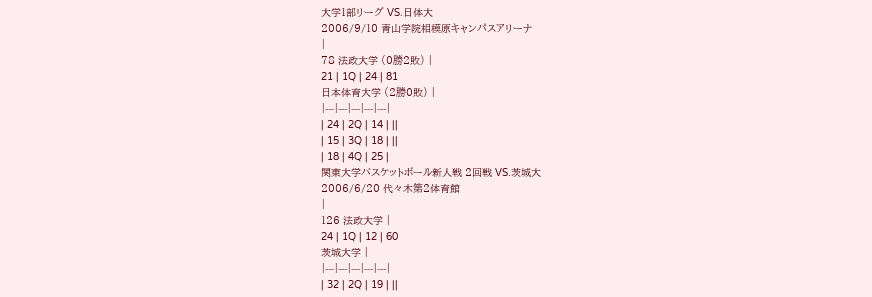大学1部リーグ VS.日体大
2006/9/10 青山学院相模原キャンパスアリーナ
|
78 法政大学 (0勝2敗) |
21 | 1Q | 24 | 81
日本体育大学 (2勝0敗) |
|---|---|---|---|---|
| 24 | 2Q | 14 | ||
| 15 | 3Q | 18 | ||
| 18 | 4Q | 25 |
関東大学バスケットボール新人戦 2回戦 VS.茨城大
2006/6/20 代々木第2体育館
|
126 法政大学 |
24 | 1Q | 12 | 60
茨城大学 |
|---|---|---|---|---|
| 32 | 2Q | 19 | ||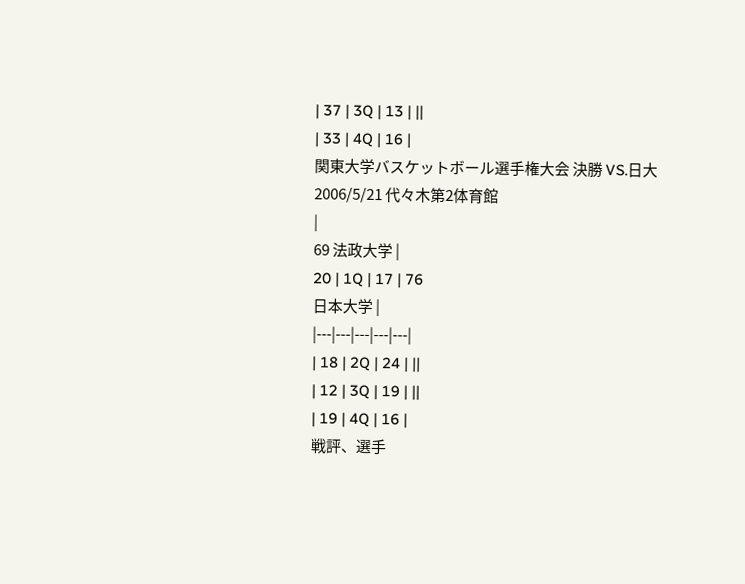| 37 | 3Q | 13 | ||
| 33 | 4Q | 16 |
関東大学バスケットボール選手権大会 決勝 VS.日大
2006/5/21 代々木第2体育館
|
69 法政大学 |
20 | 1Q | 17 | 76
日本大学 |
|---|---|---|---|---|
| 18 | 2Q | 24 | ||
| 12 | 3Q | 19 | ||
| 19 | 4Q | 16 |
戦評、選手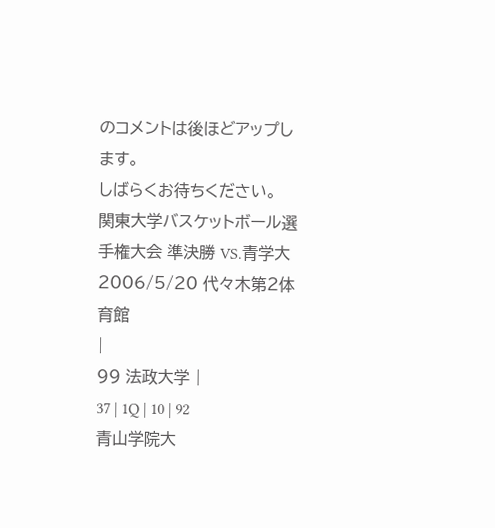のコメントは後ほどアップします。
しばらくお待ちください。
関東大学バスケットボール選手権大会 準決勝 VS.青学大
2006/5/20 代々木第2体育館
|
99 法政大学 |
37 | 1Q | 10 | 92
青山学院大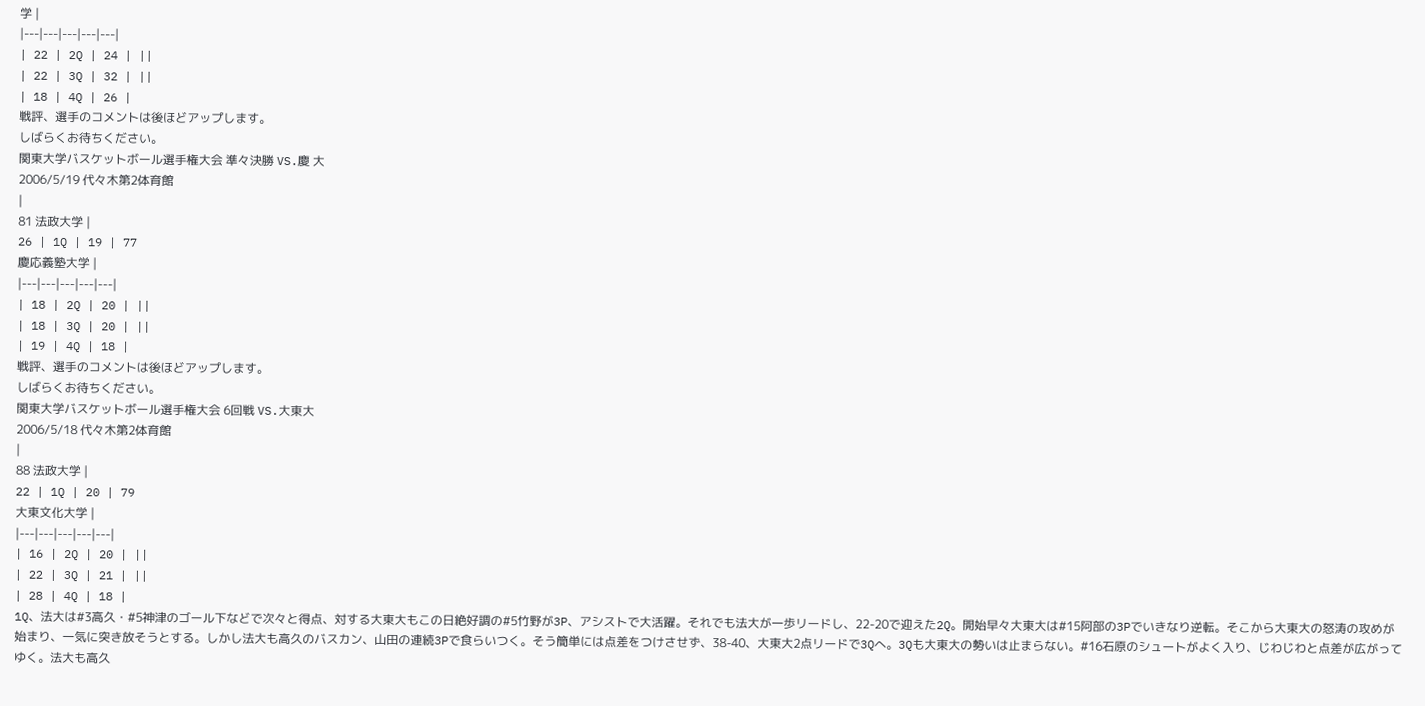学 |
|---|---|---|---|---|
| 22 | 2Q | 24 | ||
| 22 | 3Q | 32 | ||
| 18 | 4Q | 26 |
戦評、選手のコメントは後ほどアップします。
しばらくお待ちください。
関東大学バスケットボール選手権大会 準々決勝 VS.慶 大
2006/5/19 代々木第2体育館
|
81 法政大学 |
26 | 1Q | 19 | 77
慶応義塾大学 |
|---|---|---|---|---|
| 18 | 2Q | 20 | ||
| 18 | 3Q | 20 | ||
| 19 | 4Q | 18 |
戦評、選手のコメントは後ほどアップします。
しばらくお待ちください。
関東大学バスケットボール選手権大会 6回戦 VS.大東大
2006/5/18 代々木第2体育館
|
88 法政大学 |
22 | 1Q | 20 | 79
大東文化大学 |
|---|---|---|---|---|
| 16 | 2Q | 20 | ||
| 22 | 3Q | 21 | ||
| 28 | 4Q | 18 |
1Q、法大は#3高久・#5神津のゴール下などで次々と得点、対する大東大もこの日絶好調の#5竹野が3P、アシストで大活躍。それでも法大が一歩リードし、22-20で迎えた2Q。開始早々大東大は#15阿部の3Pでいきなり逆転。そこから大東大の怒涛の攻めが始まり、一気に突き放そうとする。しかし法大も高久のバスカン、山田の連続3Pで食らいつく。そう簡単には点差をつけさせず、38-40、大東大2点リードで3Qへ。3Qも大東大の勢いは止まらない。#16石原のシュートがよく入り、じわじわと点差が広がってゆく。法大も高久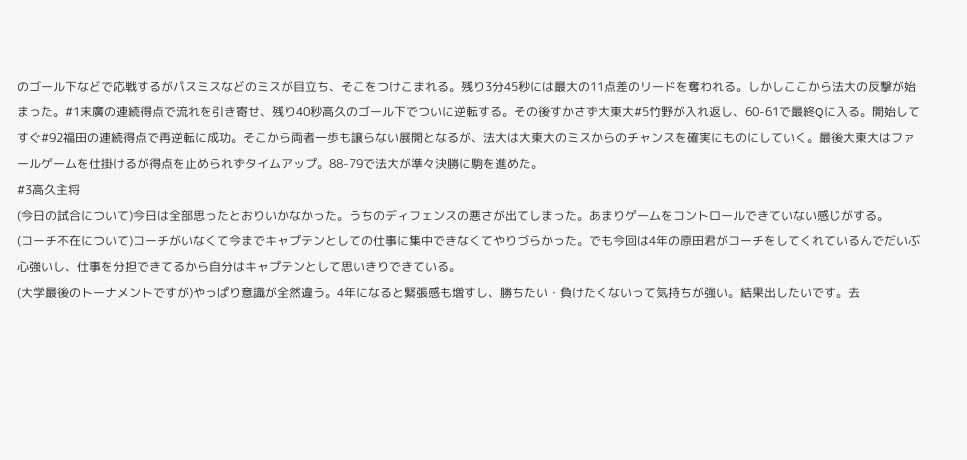のゴール下などで応戦するがパスミスなどのミスが目立ち、そこをつけこまれる。残り3分45秒には最大の11点差のリードを奪われる。しかしここから法大の反撃が始まった。#1末廣の連続得点で流れを引き寄せ、残り40秒高久のゴール下でついに逆転する。その後すかさず大東大#5竹野が入れ返し、60-61で最終Qに入る。開始してすぐ#92福田の連続得点で再逆転に成功。そこから両者一歩も譲らない展開となるが、法大は大東大のミスからのチャンスを確実にものにしていく。最後大東大はファールゲームを仕掛けるが得点を止められずタイムアップ。88-79で法大が準々決勝に駒を進めた。
#3高久主将
(今日の試合について)今日は全部思ったとおりいかなかった。うちのディフェンスの悪さが出てしまった。あまりゲームをコントロールできていない感じがする。
(コーチ不在について)コーチがいなくて今までキャプテンとしての仕事に集中できなくてやりづらかった。でも今回は4年の原田君がコーチをしてくれているんでだいぶ心強いし、仕事を分担できてるから自分はキャプテンとして思いきりできている。
(大学最後のトーナメントですが)やっぱり意識が全然違う。4年になると緊張感も増すし、勝ちたい・負けたくないって気持ちが強い。結果出したいです。去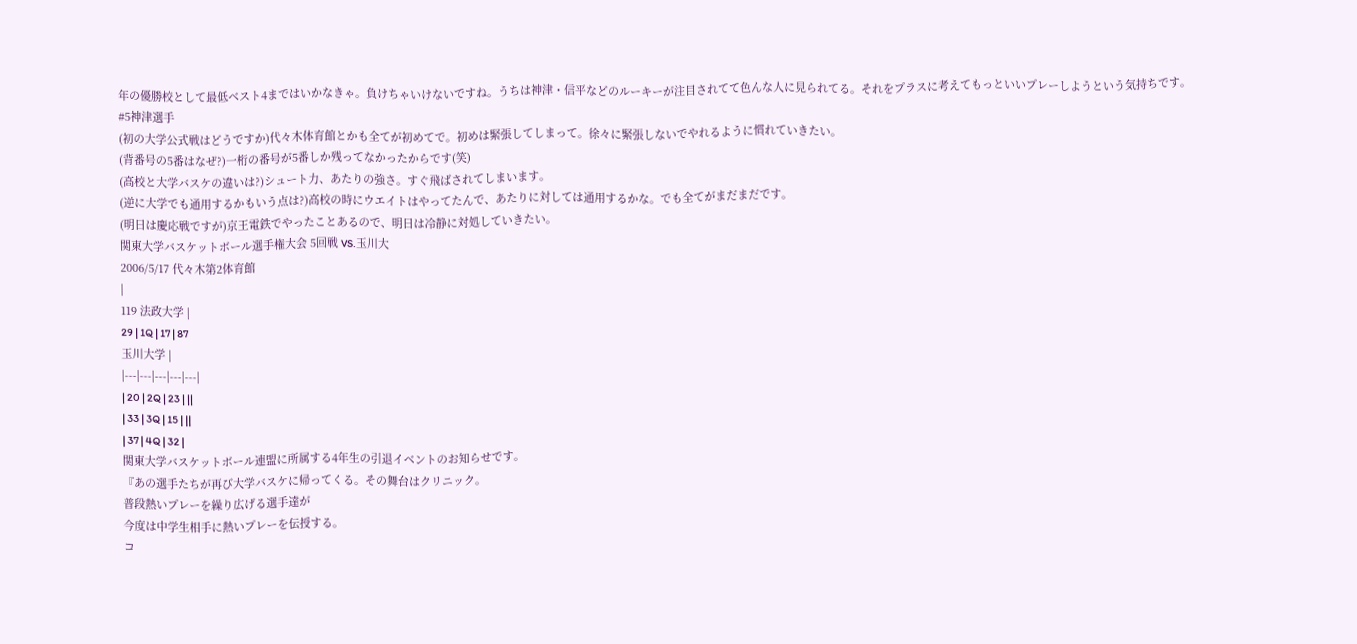年の優勝校として最低ベスト4まではいかなきゃ。負けちゃいけないですね。うちは神津・信平などのルーキーが注目されてて色んな人に見られてる。それをプラスに考えてもっといいプレーしようという気持ちです。
#5神津選手
(初の大学公式戦はどうですか)代々木体育館とかも全てが初めてで。初めは緊張してしまって。徐々に緊張しないでやれるように慣れていきたい。
(背番号の5番はなぜ?)一桁の番号が5番しか残ってなかったからです(笑)
(高校と大学バスケの違いは?)シュート力、あたりの強さ。すぐ飛ばされてしまいます。
(逆に大学でも通用するかもいう点は?)高校の時にウエイトはやってたんで、あたりに対しては通用するかな。でも全てがまだまだです。
(明日は慶応戦ですが)京王電鉄でやったことあるので、明日は冷静に対処していきたい。
関東大学バスケットボール選手権大会 5回戦 VS.玉川大
2006/5/17 代々木第2体育館
|
119 法政大学 |
29 | 1Q | 17 | 87
玉川大学 |
|---|---|---|---|---|
| 20 | 2Q | 23 | ||
| 33 | 3Q | 15 | ||
| 37 | 4Q | 32 |
関東大学バスケットボール連盟に所属する4年生の引退イベントのお知らせです。
『あの選手たちが再び大学バスケに帰ってくる。その舞台はクリニック。
普段熱いプレーを繰り広げる選手達が
今度は中学生相手に熱いプレーを伝授する。
コ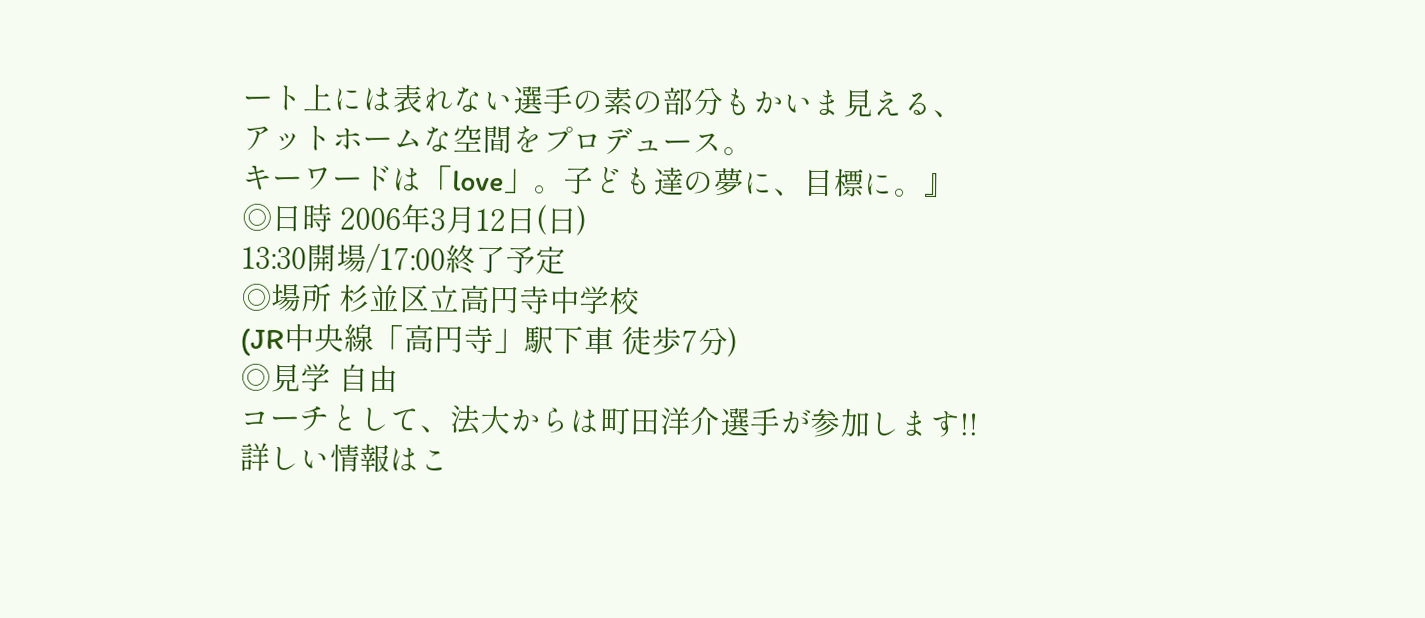ート上には表れない選手の素の部分もかいま見える、
アットホームな空間をプロデュース。
キーワードは「love」。子ども達の夢に、目標に。』
◎日時 2006年3月12日(日)
13:30開場/17:00終了予定
◎場所 杉並区立高円寺中学校
(JR中央線「高円寺」駅下車 徒歩7分)
◎見学 自由
コーチとして、法大からは町田洋介選手が参加します!!
詳しい情報はこ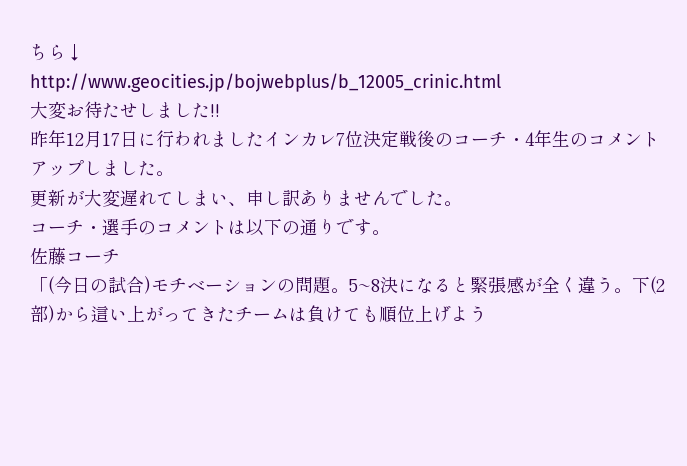ちら↓
http://www.geocities.jp/bojwebplus/b_12005_crinic.html
大変お待たせしました!!
昨年12月17日に行われましたインカレ7位決定戦後のコーチ・4年生のコメントアップしました。
更新が大変遅れてしまい、申し訳ありませんでした。
コーチ・選手のコメントは以下の通りです。
佐藤コーチ
「(今日の試合)モチベーションの問題。5~8決になると緊張感が全く違う。下(2部)から這い上がってきたチームは負けても順位上げよう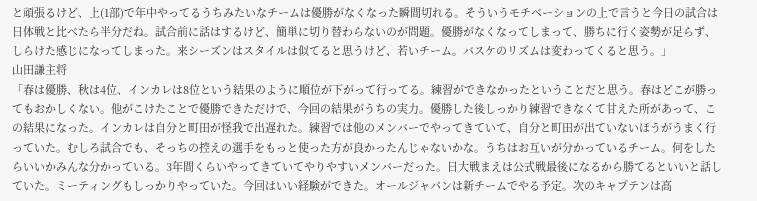と頑張るけど、上(1部)で年中やってるうちみたいなチームは優勝がなくなった瞬間切れる。そういうモチベーションの上で言うと今日の試合は日体戦と比べたら半分だね。試合前に話はするけど、簡単に切り替わらないのが問題。優勝がなくなってしまって、勝ちに行く姿勢が足らず、しらけた感じになってしまった。来シーズンはスタイルは似てると思うけど、若いチーム。バスケのリズムは変わってくると思う。」
山田謙主将
「春は優勝、秋は4位、インカレは8位という結果のように順位が下がって行ってる。練習ができなかったということだと思う。春はどこが勝ってもおかしくない。他がこけたことで優勝できただけで、今回の結果がうちの実力。優勝した後しっかり練習できなくて甘えた所があって、この結果になった。インカレは自分と町田が怪我で出遅れた。練習では他のメンバーでやってきていて、自分と町田が出ていないほうがうまく行っていた。むしろ試合でも、そっちの控えの選手をもっと使った方が良かったんじゃないかな。うちはお互いが分かっているチーム。何をしたらいいかみんな分かっている。3年間くらいやってきていてやりやすいメンバーだった。日大戦まえは公式戦最後になるから勝てるといいと話していた。ミーティングもしっかりやっていた。今回はいい経験ができた。オールジャパンは新チームでやる予定。次のキャプテンは高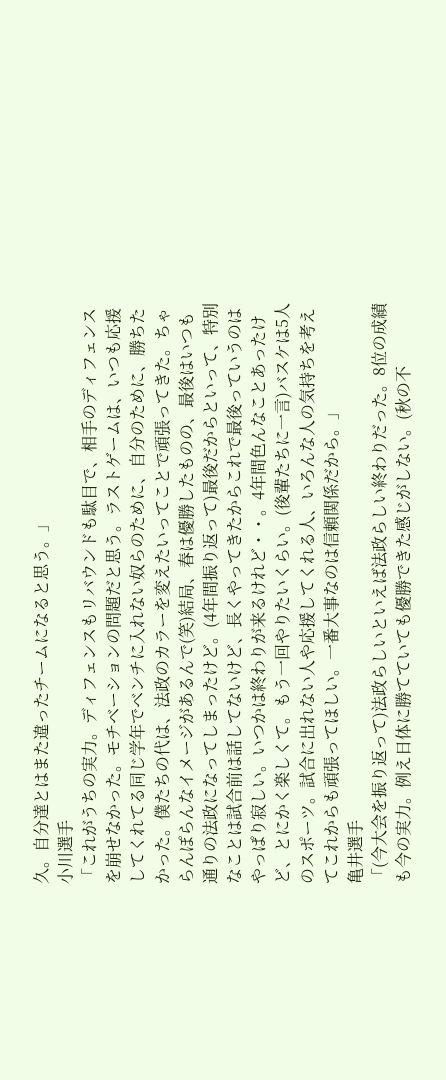久。自分達とはまた違ったチームになると思う。」
小川選手
「これがうちの実力。ディフェンスもリバウンドも駄目で、相手のディフェンスを崩せなかった。モチベーションの問題だと思う。ラストゲームは、いつも応援してくれてる同じ学年でベンチに入れない奴らのために、自分のために、勝ちたかった。僕たちの代は、法政のカラーを変えたいってことで頑張ってきた。ちゃらんぽらんなイメージがあるんで(笑)結局、春は優勝したものの、最後はいつも通りの法政になってしまったけど。(4年間振り返って)最後だからといって、特別なことは試合前は話してないけど、長くやってきたからこれで最後っていうのはやっぱり寂しい。いつかは終わりが来るけれど・・。4年間色んなことあったけど、とにかく楽しくて。もう一回やりたいくらい。(後輩たちに一言)バスケは5人のスポーツ。試合に出れない人や応援してくれる人、いろんな人の気持ちを考えてこれからも頑張ってほしい。一番大事なのは信頼関係だから。」
亀井選手
「(今大会を振り返って)法政らしいといえば法政らしい終わりだった。8位の成績も今の実力。例え日体に勝てていても優勝できた感じがしない。(秋の不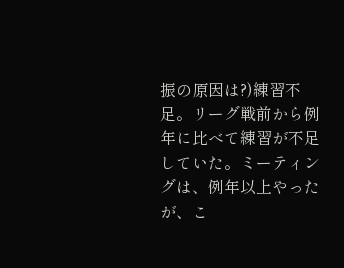振の原因は?)練習不足。リーグ戦前から例年に比べて練習が不足していた。ミーティングは、例年以上やったが、こ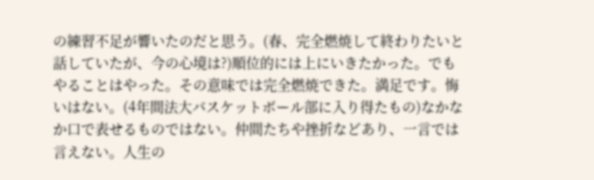の練習不足が響いたのだと思う。(春、完全燃焼して終わりたいと話していたが、今の心境は?)順位的には上にいきたかった。でもやることはやった。その意味では完全燃焼できた。満足です。悔いはない。(4年間法大バスケットボール部に入り得たもの)なかなか口で表せるものではない。仲間たちや挫折などあり、一言では言えない。人生の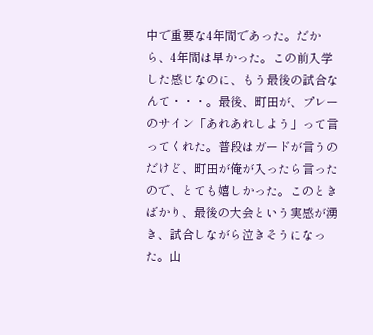中で重要な4年間であった。だから、4年間は早かった。この前入学した感じなのに、もう最後の試合なんて・・・。最後、町田が、プレーのサイン「あれあれしよう」って言ってくれた。普段はガードが言うのだけど、町田が俺が入ったら言ったので、とても嬉しかった。このときばかり、最後の大会という実感が湧き、試合しながら泣きそうになった。山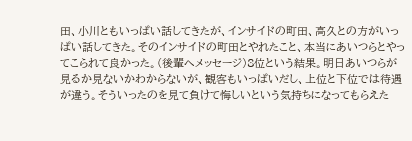田、小川ともいっぱい話してきたが、インサイドの町田、高久との方がいっぱい話してきた。そのインサイドの町田とやれたこと、本当にあいつらとやってこられて良かった。(後輩へメッセージ)8位という結果。明日あいつらが見るか見ないかわからないが、観客もいっぱいだし、上位と下位では待遇が違う。そういったのを見て負けて悔しいという気持ちになってもらえた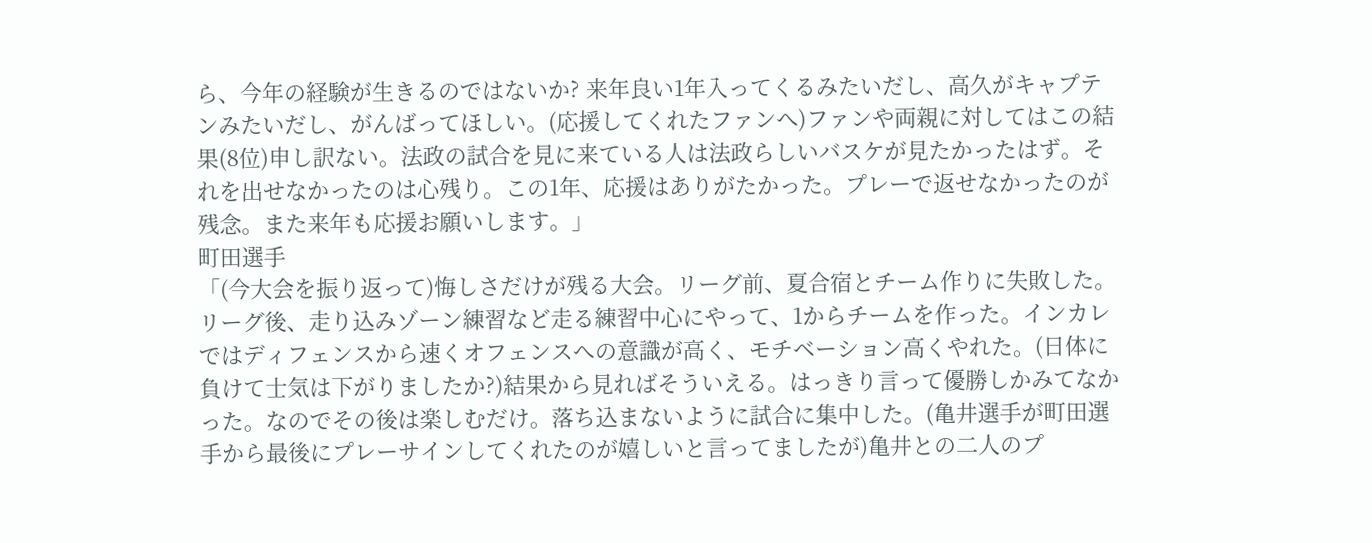ら、今年の経験が生きるのではないか? 来年良い1年入ってくるみたいだし、高久がキャプテンみたいだし、がんばってほしい。(応援してくれたファンへ)ファンや両親に対してはこの結果(8位)申し訳ない。法政の試合を見に来ている人は法政らしいバスケが見たかったはず。それを出せなかったのは心残り。この1年、応援はありがたかった。プレーで返せなかったのが残念。また来年も応援お願いします。」
町田選手
「(今大会を振り返って)悔しさだけが残る大会。リーグ前、夏合宿とチーム作りに失敗した。リーグ後、走り込みゾーン練習など走る練習中心にやって、1からチームを作った。インカレではディフェンスから速くオフェンスへの意識が高く、モチベーション高くやれた。(日体に負けて士気は下がりましたか?)結果から見ればそういえる。はっきり言って優勝しかみてなかった。なのでその後は楽しむだけ。落ち込まないように試合に集中した。(亀井選手が町田選手から最後にプレーサインしてくれたのが嬉しいと言ってましたが)亀井との二人のプ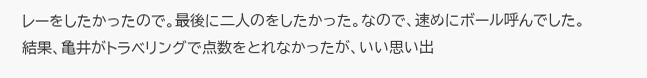レーをしたかったので。最後に二人のをしたかった。なので、速めにボール呼んでした。結果、亀井がトラベリングで点数をとれなかったが、いい思い出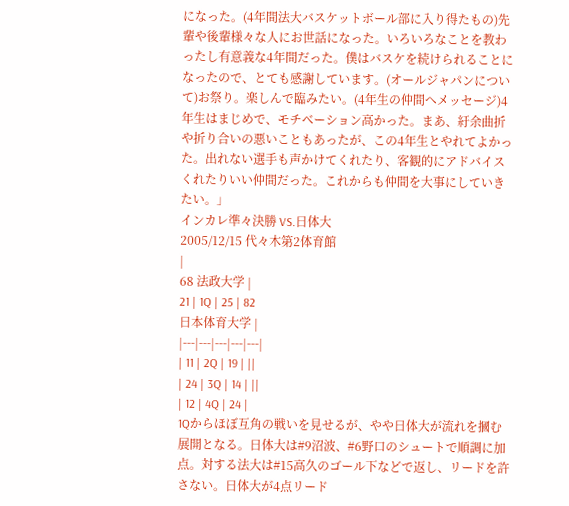になった。(4年間法大バスケットボール部に入り得たもの)先輩や後輩様々な人にお世話になった。いろいろなことを教わったし有意義な4年間だった。僕はバスケを続けられることになったので、とても感謝しています。(オールジャパンについて)お祭り。楽しんで臨みたい。(4年生の仲間へメッセージ)4年生はまじめで、モチベーション高かった。まあ、紆余曲折や折り合いの悪いこともあったが、この4年生とやれてよかった。出れない選手も声かけてくれたり、客観的にアドバイスくれたりいい仲間だった。これからも仲間を大事にしていきたい。」
インカレ準々決勝 VS.日体大
2005/12/15 代々木第2体育館
|
68 法政大学 |
21 | 1Q | 25 | 82
日本体育大学 |
|---|---|---|---|---|
| 11 | 2Q | 19 | ||
| 24 | 3Q | 14 | ||
| 12 | 4Q | 24 |
1Qからほぼ互角の戦いを見せるが、やや日体大が流れを摑む展開となる。日体大は#9沼波、#6野口のシュートで順調に加点。対する法大は#15高久のゴール下などで返し、リードを許さない。日体大が4点リード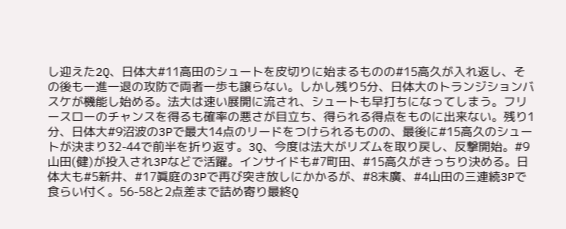し迎えた2Q、日体大#11高田のシュートを皮切りに始まるものの#15高久が入れ返し、その後も一進一退の攻防で両者一歩も譲らない。しかし残り5分、日体大のトランジションバスケが機能し始める。法大は速い展開に流され、シュートも早打ちになってしまう。フリースローのチャンスを得るも確率の悪さが目立ち、得られる得点をものに出来ない。残り1分、日体大#9沼波の3Pで最大14点のリードをつけられるものの、最後に#15高久のシュートが決まり32-44で前半を折り返す。3Q、今度は法大がリズムを取り戻し、反撃開始。#9山田(健)が投入され3Pなどで活躍。インサイドも#7町田、#15高久がきっちり決める。日体大も#5新井、#17眞庭の3Pで再び突き放しにかかるが、#8末廣、#4山田の三連続3Pで食らい付く。56-58と2点差まで詰め寄り最終Q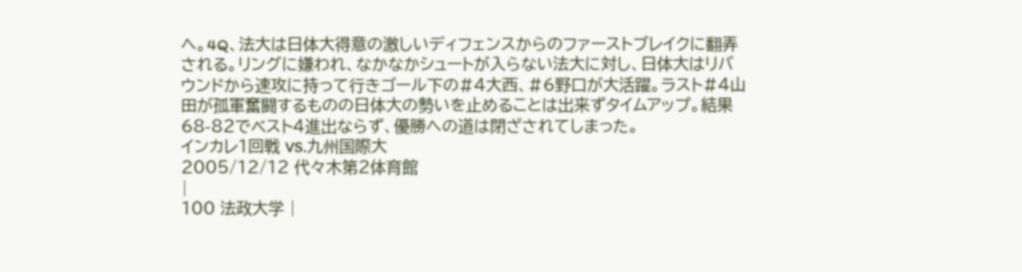へ。4Q、法大は日体大得意の激しいディフェンスからのファーストブレイクに翻弄される。リングに嫌われ、なかなかシュートが入らない法大に対し、日体大はリバウンドから速攻に持って行きゴール下の#4大西、#6野口が大活躍。ラスト#4山田が孤軍奮闘するものの日体大の勢いを止めることは出来ずタイムアップ。結果68-82でベスト4進出ならず、優勝への道は閉ざされてしまった。
インカレ1回戦 VS.九州国際大
2005/12/12 代々木第2体育館
|
100 法政大学 |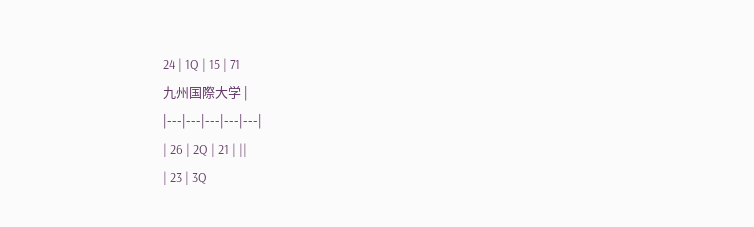24 | 1Q | 15 | 71
九州国際大学 |
|---|---|---|---|---|
| 26 | 2Q | 21 | ||
| 23 | 3Q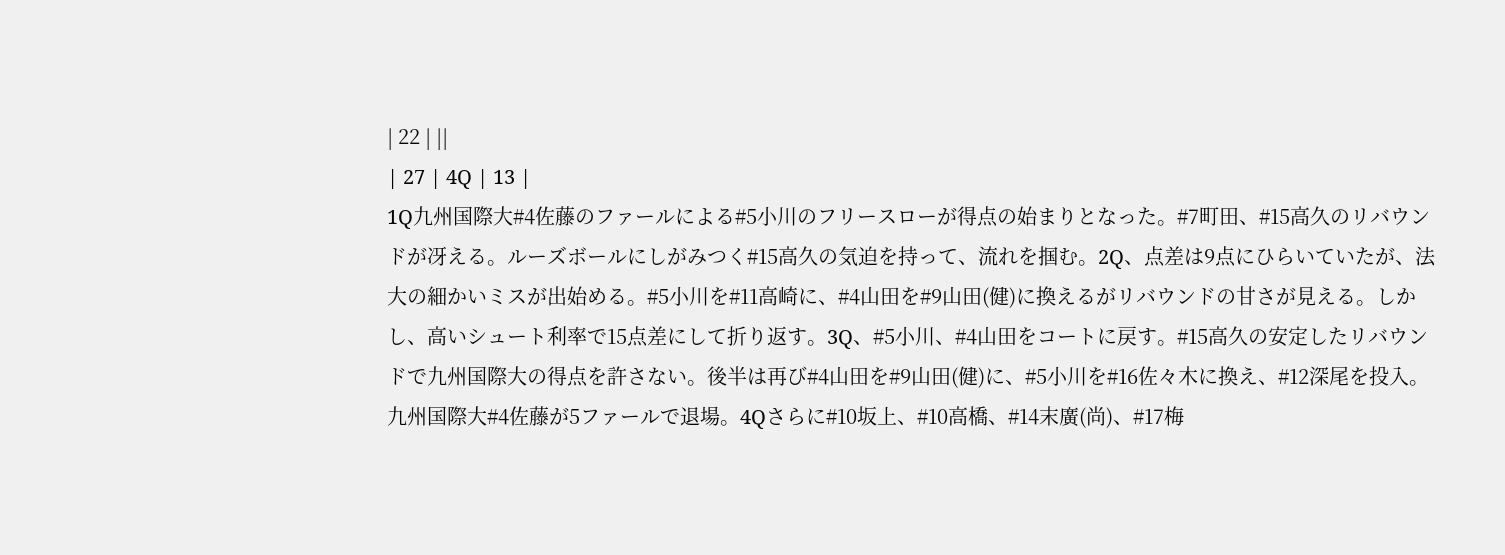| 22 | ||
| 27 | 4Q | 13 |
1Q九州国際大#4佐藤のファールによる#5小川のフリースローが得点の始まりとなった。#7町田、#15高久のリバウンドが冴える。ルーズボールにしがみつく#15高久の気迫を持って、流れを掴む。2Q、点差は9点にひらいていたが、法大の細かいミスが出始める。#5小川を#11高崎に、#4山田を#9山田(健)に換えるがリバウンドの甘さが見える。しかし、高いシュート利率で15点差にして折り返す。3Q、#5小川、#4山田をコートに戻す。#15高久の安定したリバウンドで九州国際大の得点を許さない。後半は再び#4山田を#9山田(健)に、#5小川を#16佐々木に換え、#12深尾を投入。九州国際大#4佐藤が5ファールで退場。4Qさらに#10坂上、#10高橋、#14末廣(尚)、#17梅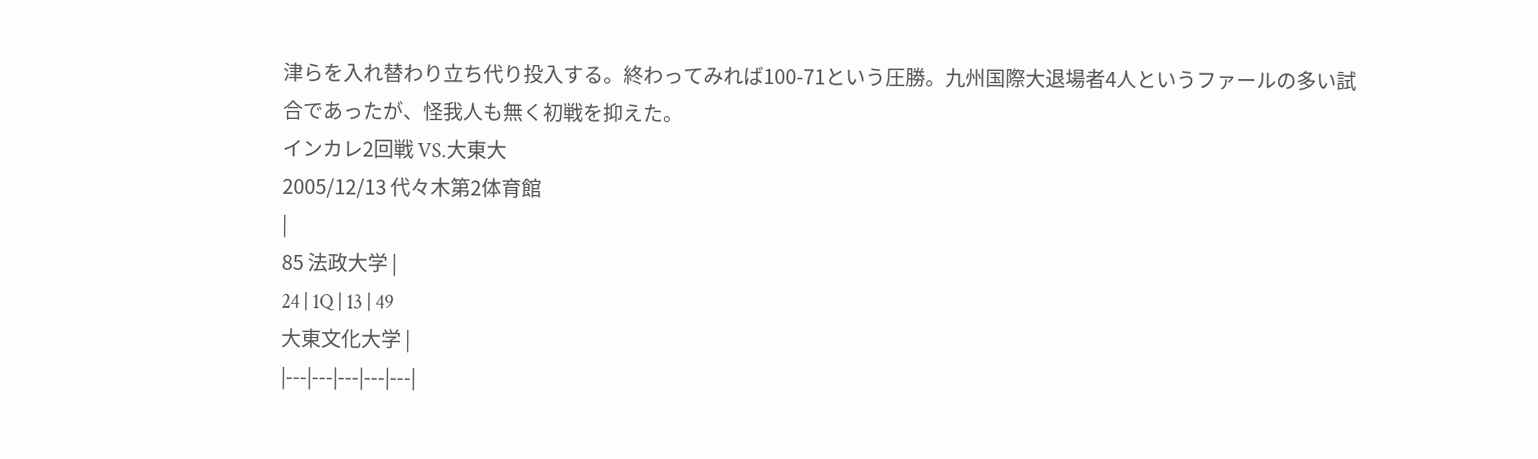津らを入れ替わり立ち代り投入する。終わってみれば100-71という圧勝。九州国際大退場者4人というファールの多い試合であったが、怪我人も無く初戦を抑えた。
インカレ2回戦 VS.大東大
2005/12/13 代々木第2体育館
|
85 法政大学 |
24 | 1Q | 13 | 49
大東文化大学 |
|---|---|---|---|---|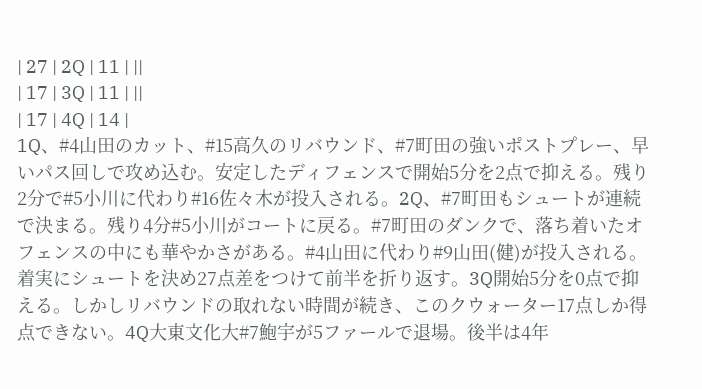| 27 | 2Q | 11 | ||
| 17 | 3Q | 11 | ||
| 17 | 4Q | 14 |
1Q、#4山田のカット、#15高久のリバウンド、#7町田の強いポストプレー、早いパス回しで攻め込む。安定したディフェンスで開始5分を2点で抑える。残り2分で#5小川に代わり#16佐々木が投入される。2Q、#7町田もシュートが連続で決まる。残り4分#5小川がコートに戻る。#7町田のダンクで、落ち着いたオフェンスの中にも華やかさがある。#4山田に代わり#9山田(健)が投入される。着実にシュートを決め27点差をつけて前半を折り返す。3Q開始5分を0点で抑える。しかしリバウンドの取れない時間が続き、このクウォーター17点しか得点できない。4Q大東文化大#7鮑宇が5ファールで退場。後半は4年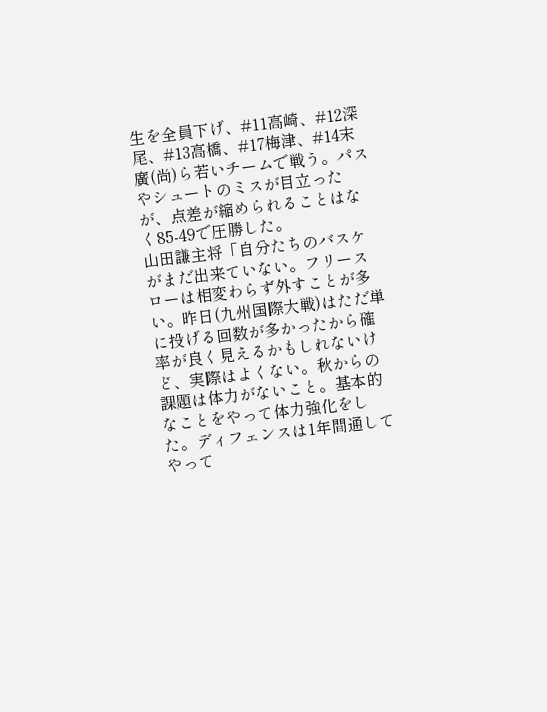生を全員下げ、#11高崎、#12深尾、#13高橋、#17梅津、#14末廣(尚)ら若いチームで戦う。パスやシュートのミスが目立ったが、点差が縮められることはなく85-49で圧勝した。
山田謙主将「自分たちのバスケがまだ出来ていない。フリースローは相変わらず外すことが多い。昨日(九州国際大戦)はただ単に投げる回数が多かったから確率が良く見えるかもしれないけど、実際はよくない。秋からの課題は体力がないこと。基本的なことをやって体力強化をした。ディフェンスは1年間通してやって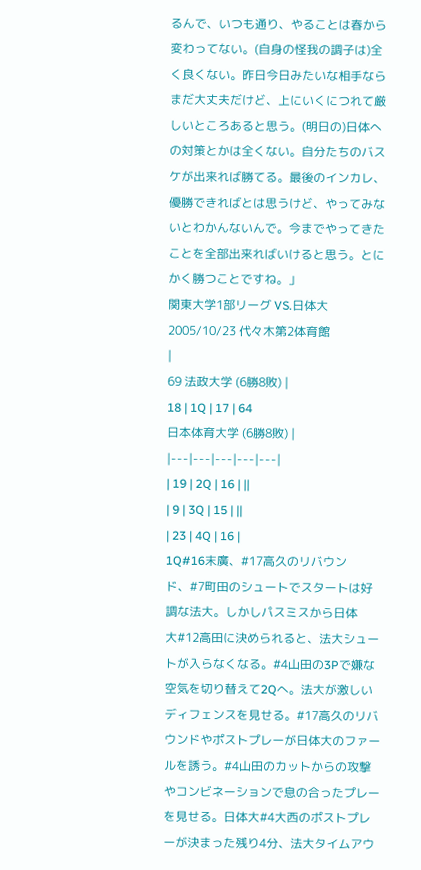るんで、いつも通り、やることは春から変わってない。(自身の怪我の調子は)全く良くない。昨日今日みたいな相手ならまだ大丈夫だけど、上にいくにつれて厳しいところあると思う。(明日の)日体への対策とかは全くない。自分たちのバスケが出来れば勝てる。最後のインカレ、優勝できればとは思うけど、やってみないとわかんないんで。今までやってきたことを全部出来ればいけると思う。とにかく勝つことですね。」
関東大学1部リーグ VS.日体大
2005/10/23 代々木第2体育館
|
69 法政大学 (6勝8敗) |
18 | 1Q | 17 | 64
日本体育大学 (6勝8敗) |
|---|---|---|---|---|
| 19 | 2Q | 16 | ||
| 9 | 3Q | 15 | ||
| 23 | 4Q | 16 |
1Q#16末廣、#17高久のリバウンド、#7町田のシュートでスタートは好調な法大。しかしパスミスから日体大#12高田に決められると、法大シュートが入らなくなる。#4山田の3Pで嫌な空気を切り替えて2Qへ。法大が激しいディフェンスを見せる。#17高久のリバウンドやポストプレーが日体大のファールを誘う。#4山田のカットからの攻撃やコンビネーションで息の合ったプレーを見せる。日体大#4大西のポストプレーが決まった残り4分、法大タイムアウ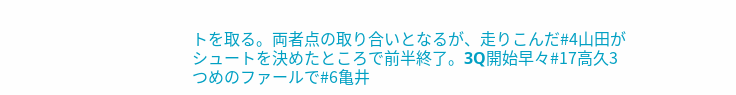トを取る。両者点の取り合いとなるが、走りこんだ#4山田がシュートを決めたところで前半終了。3Q開始早々#17高久3つめのファールで#6亀井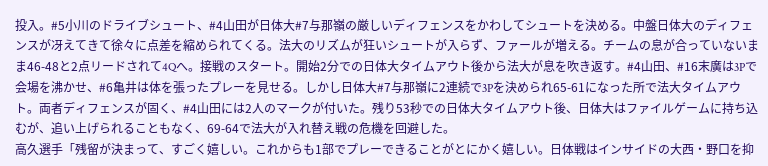投入。#5小川のドライブシュート、#4山田が日体大#7与那嶺の厳しいディフェンスをかわしてシュートを決める。中盤日体大のディフェンスが冴えてきて徐々に点差を縮められてくる。法大のリズムが狂いシュートが入らず、ファールが増える。チームの息が合っていないまま46-48と2点リードされて4Qへ。接戦のスタート。開始2分での日体大タイムアウト後から法大が息を吹き返す。#4山田、#16末廣は3Pで会場を沸かせ、#6亀井は体を張ったプレーを見せる。しかし日体大#7与那嶺に2連続で3Pを決められ65-61になった所で法大タイムアウト。両者ディフェンスが固く、#4山田には2人のマークが付いた。残り53秒での日体大タイムアウト後、日体大はファイルゲームに持ち込むが、追い上げられることもなく、69-64で法大が入れ替え戦の危機を回避した。
高久選手「残留が決まって、すごく嬉しい。これからも1部でプレーできることがとにかく嬉しい。日体戦はインサイドの大西・野口を抑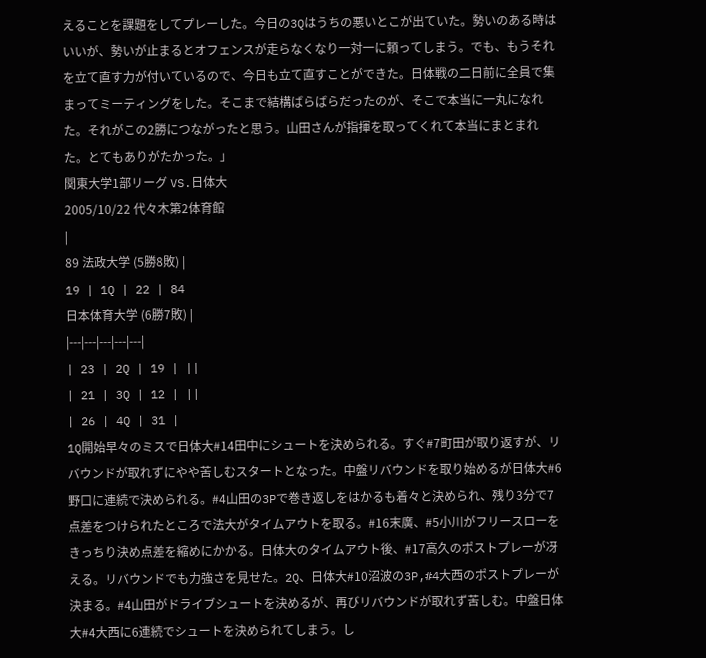えることを課題をしてプレーした。今日の3Qはうちの悪いとこが出ていた。勢いのある時はいいが、勢いが止まるとオフェンスが走らなくなり一対一に頼ってしまう。でも、もうそれを立て直す力が付いているので、今日も立て直すことができた。日体戦の二日前に全員で集まってミーティングをした。そこまで結構ばらばらだったのが、そこで本当に一丸になれた。それがこの2勝につながったと思う。山田さんが指揮を取ってくれて本当にまとまれた。とてもありがたかった。」
関東大学1部リーグ VS.日体大
2005/10/22 代々木第2体育館
|
89 法政大学 (5勝8敗) |
19 | 1Q | 22 | 84
日本体育大学 (6勝7敗) |
|---|---|---|---|---|
| 23 | 2Q | 19 | ||
| 21 | 3Q | 12 | ||
| 26 | 4Q | 31 |
1Q開始早々のミスで日体大#14田中にシュートを決められる。すぐ#7町田が取り返すが、リバウンドが取れずにやや苦しむスタートとなった。中盤リバウンドを取り始めるが日体大#6野口に連続で決められる。#4山田の3Pで巻き返しをはかるも着々と決められ、残り3分で7点差をつけられたところで法大がタイムアウトを取る。#16末廣、#5小川がフリースローをきっちり決め点差を縮めにかかる。日体大のタイムアウト後、#17高久のポストプレーが冴える。リバウンドでも力強さを見せた。2Q、日体大#10沼波の3P,#4大西のポストプレーが決まる。#4山田がドライブシュートを決めるが、再びリバウンドが取れず苦しむ。中盤日体大#4大西に6連続でシュートを決められてしまう。し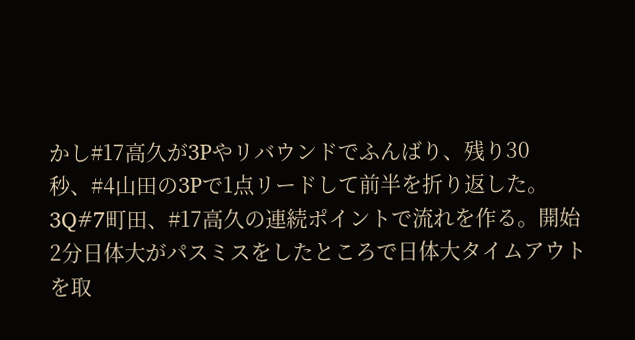かし#17高久が3Pやリバウンドでふんばり、残り30秒、#4山田の3Pで1点リードして前半を折り返した。3Q#7町田、#17高久の連続ポイントで流れを作る。開始2分日体大がパスミスをしたところで日体大タイムアウトを取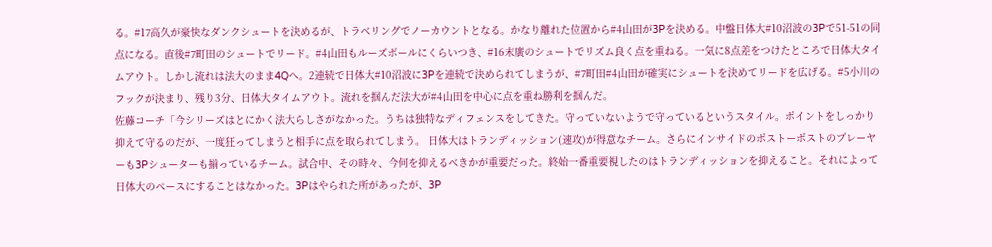る。#17高久が豪快なダンクシュートを決めるが、トラベリングでノーカウントとなる。かなり離れた位置から#4山田が3Pを決める。中盤日体大#10沼波の3Pで51-51の同点になる。直後#7町田のシュートでリード。#4山田もルーズボールにくらいつき、#16末廣のシュートでリズム良く点を重ねる。一気に8点差をつけたところで日体大タイムアウト。しかし流れは法大のまま4Qへ。2連続で日体大#10沼波に3Pを連続で決められてしまうが、#7町田#4山田が確実にシュートを決めてリードを広げる。#5小川のフックが決まり、残り3分、日体大タイムアウト。流れを掴んだ法大が#4山田を中心に点を重ね勝利を掴んだ。
佐藤コーチ「今シリーズはとにかく法大らしさがなかった。うちは独特なディフェンスをしてきた。守っていないようで守っているというスタイル。ポイントをしっかり抑えて守るのだが、一度狂ってしまうと相手に点を取られてしまう。 日体大はトランディッション(速攻)が得意なチーム。さらにインサイドのポストーポストのプレーヤーも3Pシューターも揃っているチーム。試合中、その時々、今何を抑えるべきかが重要だった。終始一番重要視したのはトランディッションを抑えること。それによって日体大のペースにすることはなかった。3Pはやられた所があったが、3P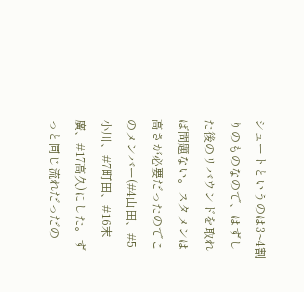シュートというのは3~4割りのものなので、はずした後のリバウンドを取れば問題ない。スタメンは高さが必要だったのでこのメンバー(#4山田、#5小川、#7町田、#16末廣、#17高久)にした。ずっと同じ流れだっだの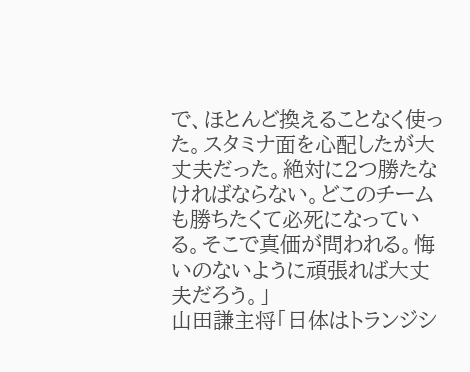で、ほとんど換えることなく使った。スタミナ面を心配したが大丈夫だった。絶対に2つ勝たなければならない。どこのチームも勝ちたくて必死になっている。そこで真価が問われる。悔いのないように頑張れば大丈夫だろう。」
山田謙主将「日体はトランジシ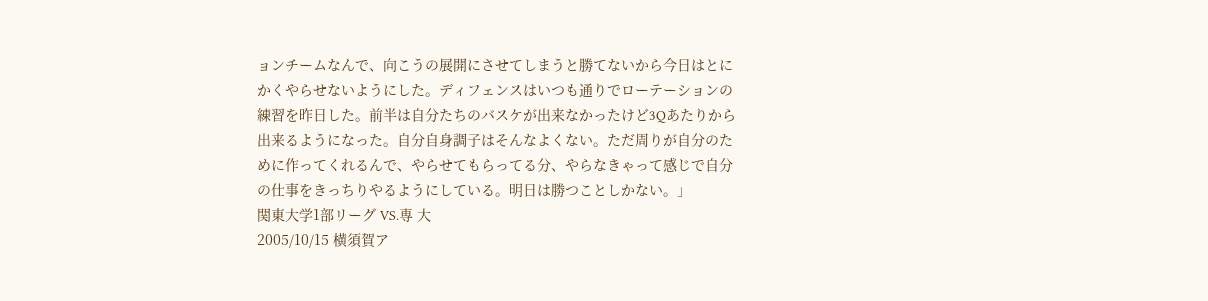ョンチームなんで、向こうの展開にさせてしまうと勝てないから今日はとにかくやらせないようにした。ディフェンスはいつも通りでローテーションの練習を昨日した。前半は自分たちのバスケが出来なかったけど3Qあたりから出来るようになった。自分自身調子はそんなよくない。ただ周りが自分のために作ってくれるんで、やらせてもらってる分、やらなきゃって感じで自分の仕事をきっちりやるようにしている。明日は勝つことしかない。」
関東大学1部リーグ VS.専 大
2005/10/15 横須賀ア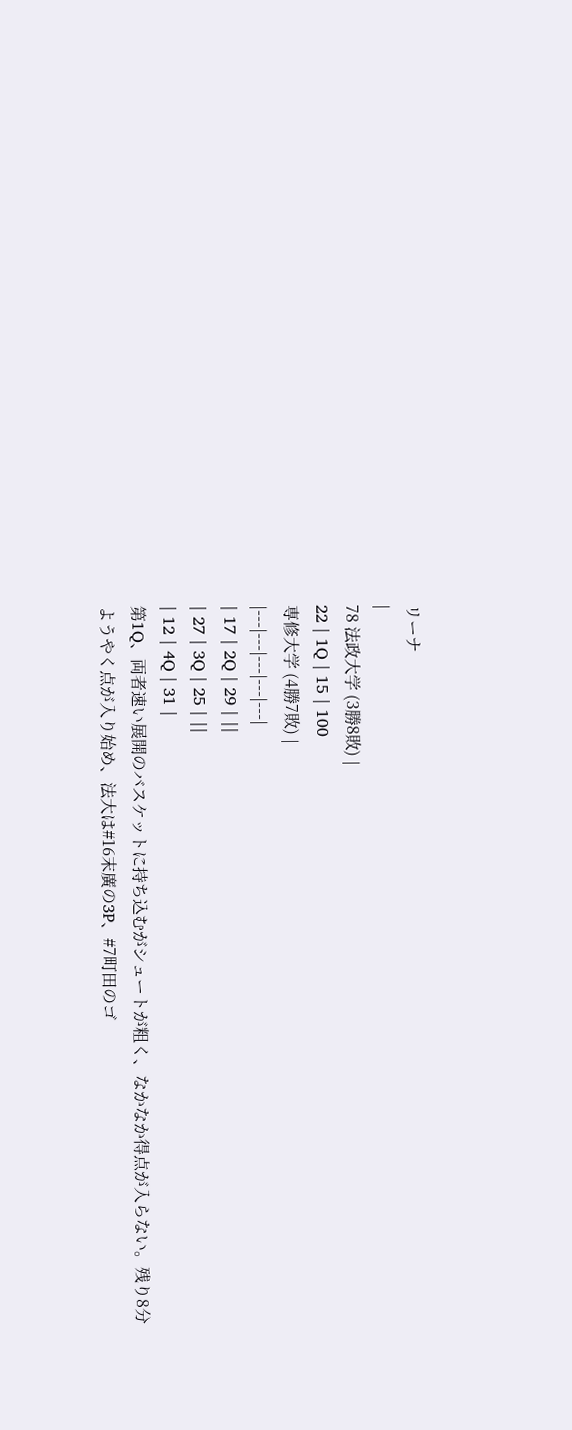リーナ
|
78 法政大学 (3勝8敗) |
22 | 1Q | 15 | 100
専修大学 (4勝7敗) |
|---|---|---|---|---|
| 17 | 2Q | 29 | ||
| 27 | 3Q | 25 | ||
| 12 | 4Q | 31 |
第1Q、両者速い展開のバスケットに持ち込むがシュートが粗く、なかなか得点が入らない。残り8分ようやく点が入り始め、法大は#16末廣の3P、#7町田のゴ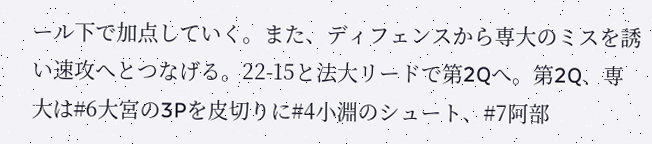ール下で加点していく。また、ディフェンスから専大のミスを誘い速攻へとつなげる。22-15と法大リードで第2Qへ。第2Q、専大は#6大宮の3Pを皮切りに#4小淵のシュート、#7阿部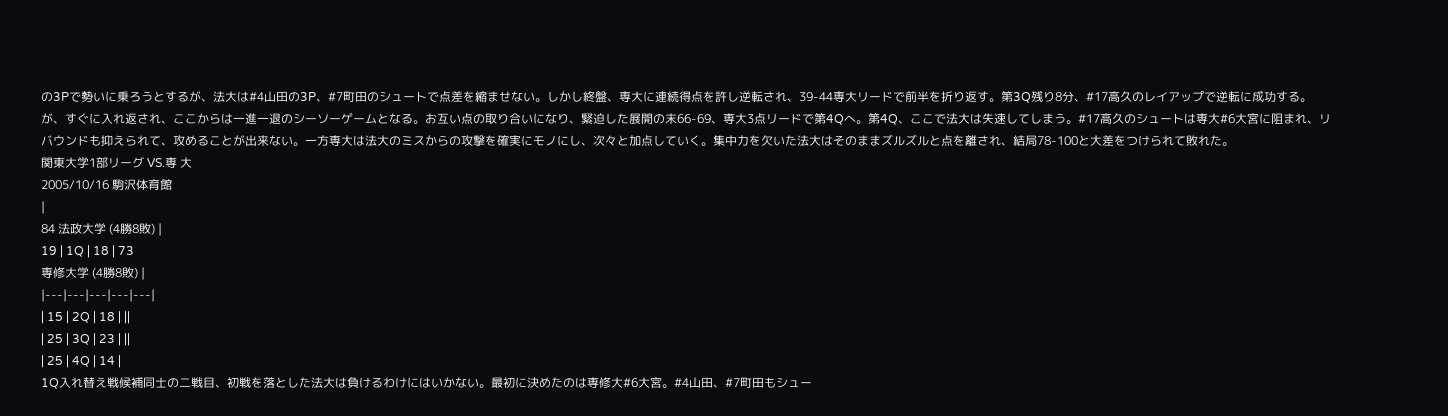の3Pで勢いに乗ろうとするが、法大は#4山田の3P、#7町田のシュートで点差を縮ませない。しかし終盤、専大に連続得点を許し逆転され、39-44専大リードで前半を折り返す。第3Q残り8分、#17高久のレイアップで逆転に成功する。が、すぐに入れ返され、ここからは一進一退のシーソーゲームとなる。お互い点の取り合いになり、緊迫した展開の末66-69、専大3点リードで第4Qへ。第4Q、ここで法大は失速してしまう。#17高久のシュートは専大#6大宮に阻まれ、リバウンドも抑えられて、攻めることが出来ない。一方専大は法大のミスからの攻撃を確実にモノにし、次々と加点していく。集中力を欠いた法大はそのままズルズルと点を離され、結局78-100と大差をつけられて敗れた。
関東大学1部リーグ VS.専 大
2005/10/16 駒沢体育館
|
84 法政大学 (4勝8敗) |
19 | 1Q | 18 | 73
専修大学 (4勝8敗) |
|---|---|---|---|---|
| 15 | 2Q | 18 | ||
| 25 | 3Q | 23 | ||
| 25 | 4Q | 14 |
1Q入れ替え戦候補同士の二戦目、初戦を落とした法大は負けるわけにはいかない。最初に決めたのは専修大#6大宮。#4山田、#7町田もシュー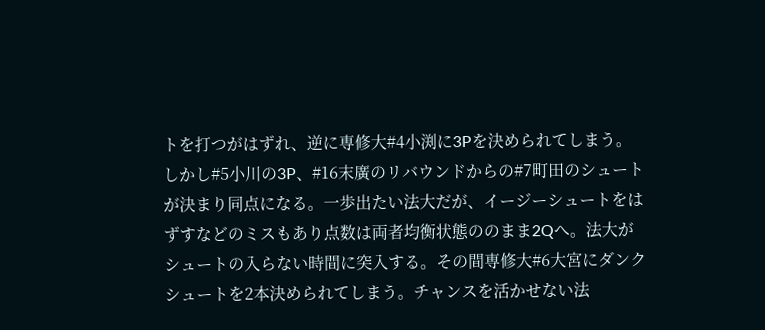トを打つがはずれ、逆に専修大#4小渕に3Pを決められてしまう。しかし#5小川の3P、#16末廣のリバウンドからの#7町田のシュートが決まり同点になる。一歩出たい法大だが、イージーシュートをはずすなどのミスもあり点数は両者均衡状態ののまま2Qへ。法大がシュートの入らない時間に突入する。その間専修大#6大宮にダンクシュートを2本決められてしまう。チャンスを活かせない法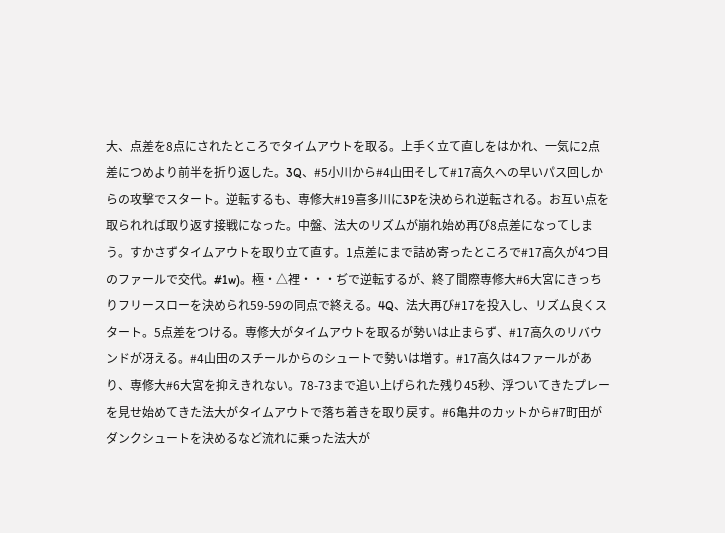大、点差を8点にされたところでタイムアウトを取る。上手く立て直しをはかれ、一気に2点差につめより前半を折り返した。3Q、#5小川から#4山田そして#17高久への早いパス回しからの攻撃でスタート。逆転するも、専修大#19喜多川に3Pを決められ逆転される。お互い点を取られれば取り返す接戦になった。中盤、法大のリズムが崩れ始め再び8点差になってしまう。すかさずタイムアウトを取り立て直す。1点差にまで詰め寄ったところで#17高久が4つ目のファールで交代。#1w)。極・△裡・・・ぢで逆転するが、終了間際専修大#6大宮にきっちりフリースローを決められ59-59の同点で終える。4Q、法大再び#17を投入し、リズム良くスタート。5点差をつける。専修大がタイムアウトを取るが勢いは止まらず、#17高久のリバウンドが冴える。#4山田のスチールからのシュートで勢いは増す。#17高久は4ファールがあり、専修大#6大宮を抑えきれない。78-73まで追い上げられた残り45秒、浮ついてきたプレーを見せ始めてきた法大がタイムアウトで落ち着きを取り戻す。#6亀井のカットから#7町田がダンクシュートを決めるなど流れに乗った法大が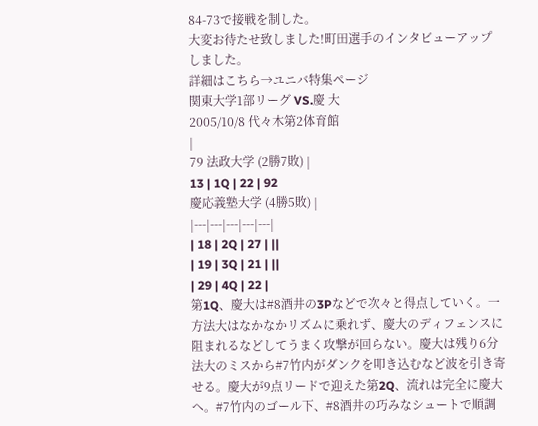84-73で接戦を制した。
大変お待たせ致しました!町田選手のインタビューアップしました。
詳細はこちら→ユニバ特集ページ
関東大学1部リーグ VS.慶 大
2005/10/8 代々木第2体育館
|
79 法政大学 (2勝7敗) |
13 | 1Q | 22 | 92
慶応義塾大学 (4勝5敗) |
|---|---|---|---|---|
| 18 | 2Q | 27 | ||
| 19 | 3Q | 21 | ||
| 29 | 4Q | 22 |
第1Q、慶大は#8酒井の3Pなどで次々と得点していく。一方法大はなかなかリズムに乗れず、慶大のディフェンスに阻まれるなどしてうまく攻撃が回らない。慶大は残り6分法大のミスから#7竹内がダンクを叩き込むなど波を引き寄せる。慶大が9点リードで迎えた第2Q、流れは完全に慶大へ。#7竹内のゴール下、#8酒井の巧みなシュートで順調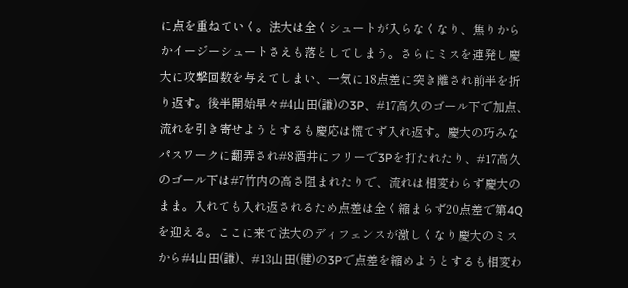に点を重ねていく。法大は全くシュートが入らなくなり、焦りからかイージーシュートさえも落としてしまう。さらにミスを連発し慶大に攻撃回数を与えてしまい、一気に18点差に突き離され前半を折り返す。後半開始早々#4山田(謙)の3P、#17高久のゴール下で加点、流れを引き寄せようとするも慶応は慌てず入れ返す。慶大の巧みなパスワークに翻弄され#8酒井にフリーで3Pを打たれたり、#17高久のゴール下は#7竹内の高さ阻まれたりで、流れは相変わらず慶大のまま。入れても入れ返されるため点差は全く縮まらず20点差で第4Qを迎える。ここに来て法大のディフェンスが激しくなり慶大のミスから#4山田(謙)、#13山田(健)の3Pで点差を縮めようとするも相変わ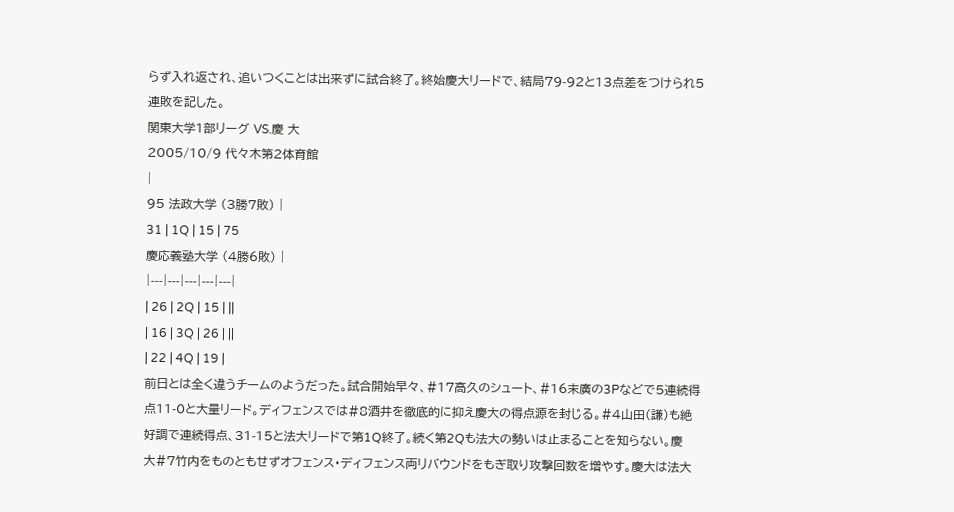らず入れ返され、追いつくことは出来ずに試合終了。終始慶大リードで、結局79-92と13点差をつけられ5連敗を記した。
関東大学1部リーグ VS.慶 大
2005/10/9 代々木第2体育館
|
95 法政大学 (3勝7敗) |
31 | 1Q | 15 | 75
慶応義塾大学 (4勝6敗) |
|---|---|---|---|---|
| 26 | 2Q | 15 | ||
| 16 | 3Q | 26 | ||
| 22 | 4Q | 19 |
前日とは全く違うチームのようだった。試合開始早々、#17高久のシュート、#16末廣の3Pなどで5連続得点11-0と大量リード。ディフェンスでは#8酒井を徹底的に抑え慶大の得点源を封じる。#4山田(謙)も絶好調で連続得点、31-15と法大リードで第1Q終了。続く第2Qも法大の勢いは止まることを知らない。慶大#7竹内をものともせずオフェンス・ディフェンス両リバウンドをもぎ取り攻撃回数を増やす。慶大は法大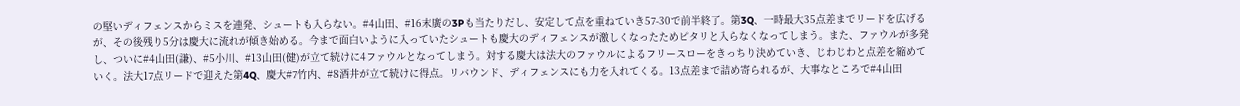の堅いディフェンスからミスを連発、シュートも入らない。#4山田、#16末廣の3Pも当たりだし、安定して点を重ねていき57-30で前半終了。第3Q、一時最大35点差までリードを広げるが、その後残り5分は慶大に流れが傾き始める。今まで面白いように入っていたシュートも慶大のディフェンスが激しくなったためピタリと入らなくなってしまう。また、ファウルが多発し、ついに#4山田(謙)、#5小川、#13山田(健)が立て続けに4ファウルとなってしまう。対する慶大は法大のファウルによるフリースローをきっちり決めていき、じわじわと点差を縮めていく。法大17点リードで迎えた第4Q、慶大#7竹内、#8酒井が立て続けに得点。リバウンド、ディフェンスにも力を入れてくる。13点差まで詰め寄られるが、大事なところで#4山田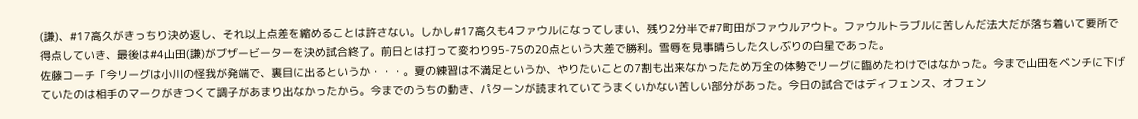(謙)、#17高久がきっちり決め返し、それ以上点差を縮めることは許さない。しかし#17高久も4ファウルになってしまい、残り2分半で#7町田がファウルアウト。ファウルトラブルに苦しんだ法大だが落ち着いて要所で得点していき、最後は#4山田(謙)がブザービーターを決め試合終了。前日とは打って変わり95-75の20点という大差で勝利。雪辱を見事晴らした久しぶりの白星であった。
佐藤コーチ「今リーグは小川の怪我が発端で、裏目に出るというか・・・。夏の練習は不満足というか、やりたいことの7割も出来なかったため万全の体勢でリーグに臨めたわけではなかった。今まで山田をベンチに下げていたのは相手のマークがきつくて調子があまり出なかったから。今までのうちの動き、パターンが読まれていてうまくいかない苦しい部分があった。今日の試合ではディフェンス、オフェン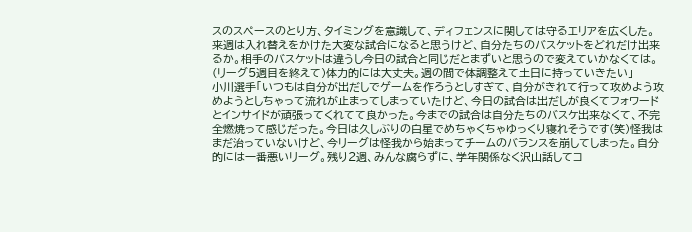スのスペースのとり方、タイミングを意識して、ディフェンスに関しては守るエリアを広くした。来週は入れ替えをかけた大変な試合になると思うけど、自分たちのバスケットをどれだけ出来るか。相手のバスケットは違うし今日の試合と同じだとまずいと思うので変えていかなくては。(リーグ5週目を終えて)体力的には大丈夫。週の間で体調整えて土日に持っていきたい」
小川選手「いつもは自分が出だしでゲームを作ろうとしすぎて、自分がきれて行って攻めよう攻めようとしちゃって流れが止まってしまっていたけど、今日の試合は出だしが良くてフォワードとインサイドが頑張ってくれてて良かった。今までの試合は自分たちのバスケ出来なくて、不完全燃焼って感じだった。今日は久しぶりの白星でめちゃくちゃゆっくり寝れそうです(笑)怪我はまだ治っていないけど、今リーグは怪我から始まってチームのバランスを崩してしまった。自分的には一番悪いリーグ。残り2週、みんな腐らずに、学年関係なく沢山話してコ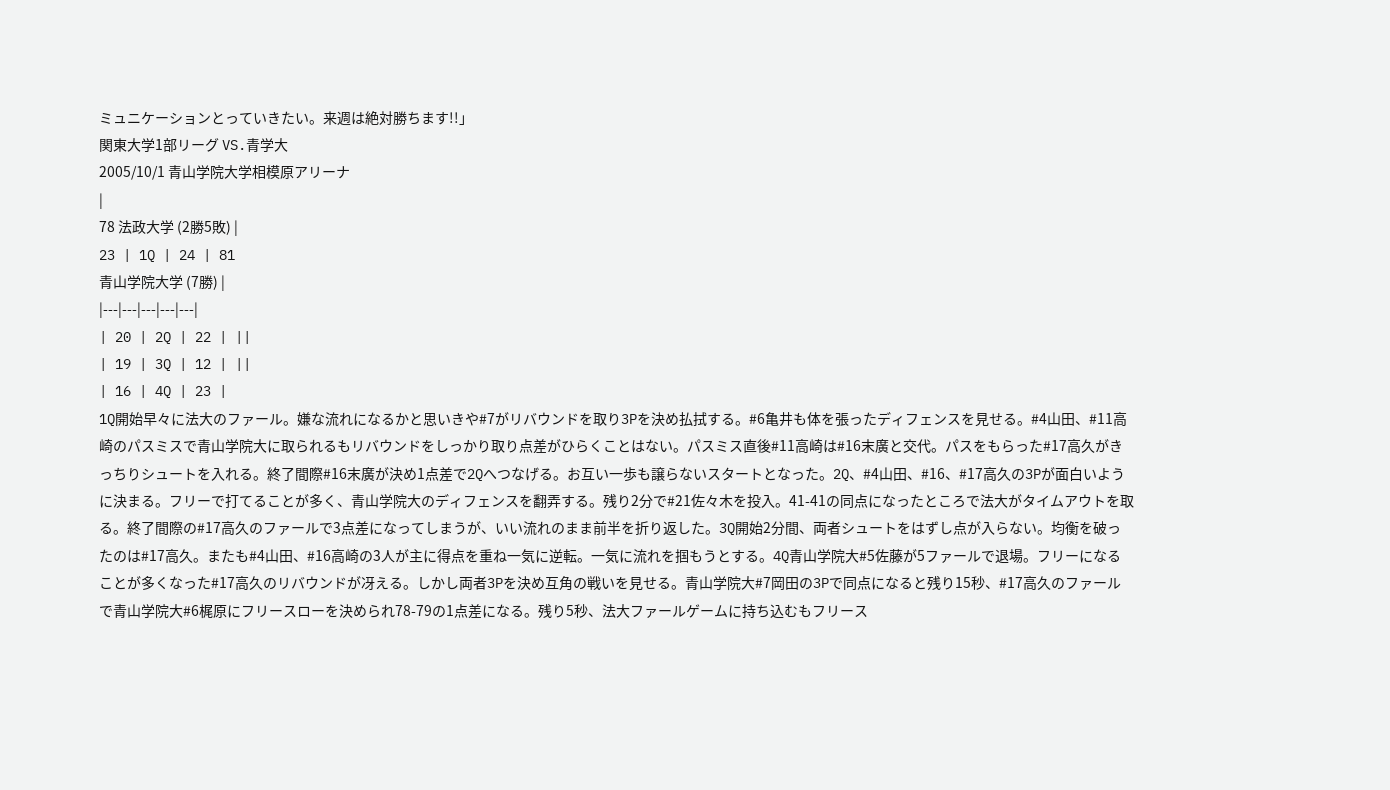ミュニケーションとっていきたい。来週は絶対勝ちます!!」
関東大学1部リーグ VS.青学大
2005/10/1 青山学院大学相模原アリーナ
|
78 法政大学 (2勝5敗) |
23 | 1Q | 24 | 81
青山学院大学 (7勝) |
|---|---|---|---|---|
| 20 | 2Q | 22 | ||
| 19 | 3Q | 12 | ||
| 16 | 4Q | 23 |
1Q開始早々に法大のファール。嫌な流れになるかと思いきや#7がリバウンドを取り3Pを決め払拭する。#6亀井も体を張ったディフェンスを見せる。#4山田、#11高崎のパスミスで青山学院大に取られるもリバウンドをしっかり取り点差がひらくことはない。パスミス直後#11高崎は#16末廣と交代。パスをもらった#17高久がきっちりシュートを入れる。終了間際#16末廣が決め1点差で2Qへつなげる。お互い一歩も譲らないスタートとなった。2Q、#4山田、#16、#17高久の3Pが面白いように決まる。フリーで打てることが多く、青山学院大のディフェンスを翻弄する。残り2分で#21佐々木を投入。41-41の同点になったところで法大がタイムアウトを取る。終了間際の#17高久のファールで3点差になってしまうが、いい流れのまま前半を折り返した。3Q開始2分間、両者シュートをはずし点が入らない。均衡を破ったのは#17高久。またも#4山田、#16高崎の3人が主に得点を重ね一気に逆転。一気に流れを掴もうとする。4Q青山学院大#5佐藤が5ファールで退場。フリーになることが多くなった#17高久のリバウンドが冴える。しかし両者3Pを決め互角の戦いを見せる。青山学院大#7岡田の3Pで同点になると残り15秒、#17高久のファールで青山学院大#6梶原にフリースローを決められ78-79の1点差になる。残り5秒、法大ファールゲームに持ち込むもフリース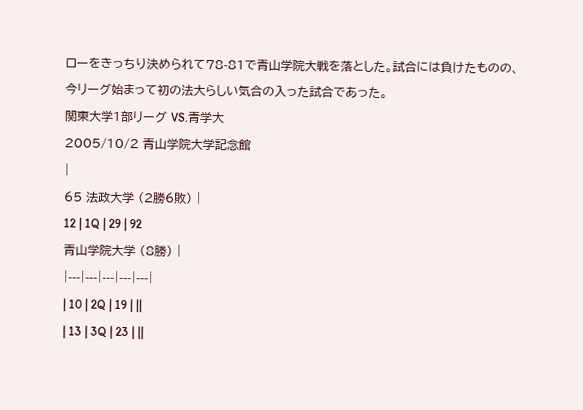ローをきっちり決められて78-81で青山学院大戦を落とした。試合には負けたものの、今リーグ始まって初の法大らしい気合の入った試合であった。
関東大学1部リーグ VS.青学大
2005/10/2 青山学院大学記念館
|
65 法政大学 (2勝6敗) |
12 | 1Q | 29 | 92
青山学院大学 (8勝) |
|---|---|---|---|---|
| 10 | 2Q | 19 | ||
| 13 | 3Q | 23 | ||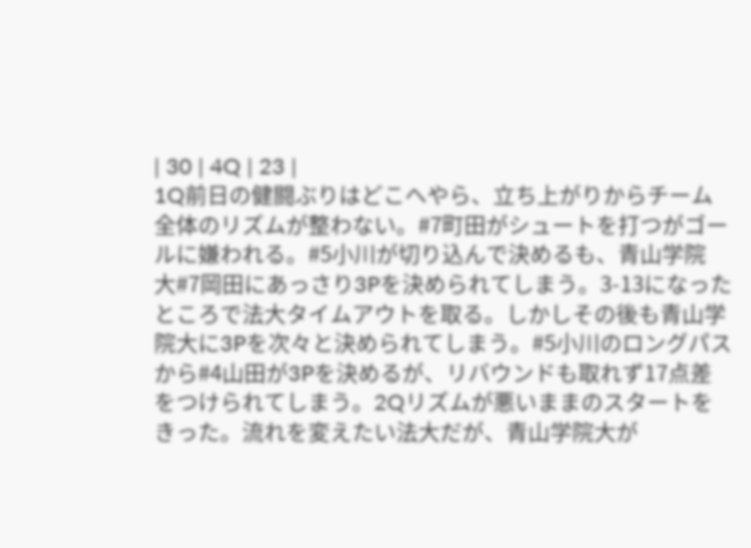| 30 | 4Q | 23 |
1Q前日の健闘ぶりはどこへやら、立ち上がりからチーム全体のリズムが整わない。#7町田がシュートを打つがゴールに嫌われる。#5小川が切り込んで決めるも、青山学院大#7岡田にあっさり3Pを決められてしまう。3-13になったところで法大タイムアウトを取る。しかしその後も青山学院大に3Pを次々と決められてしまう。#5小川のロングパスから#4山田が3Pを決めるが、リバウンドも取れず17点差をつけられてしまう。2Qリズムが悪いままのスタートをきった。流れを変えたい法大だが、青山学院大が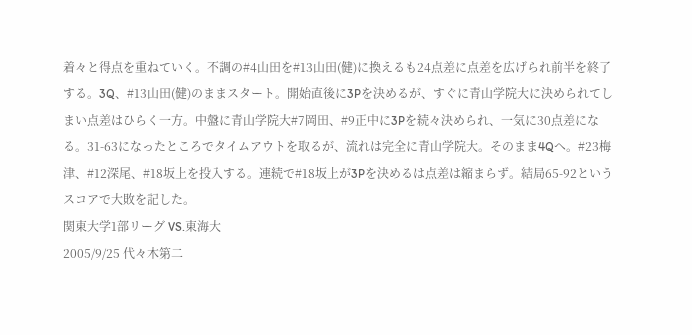着々と得点を重ねていく。不調の#4山田を#13山田(健)に換えるも24点差に点差を広げられ前半を終了する。3Q、#13山田(健)のままスタート。開始直後に3Pを決めるが、すぐに青山学院大に決められてしまい点差はひらく一方。中盤に青山学院大#7岡田、#9正中に3Pを続々決められ、一気に30点差になる。31-63になったところでタイムアウトを取るが、流れは完全に青山学院大。そのまま4Qへ。#23梅津、#12深尾、#18坂上を投入する。連続で#18坂上が3Pを決めるは点差は縮まらず。結局65-92というスコアで大敗を記した。
関東大学1部リーグ VS.東海大
2005/9/25 代々木第二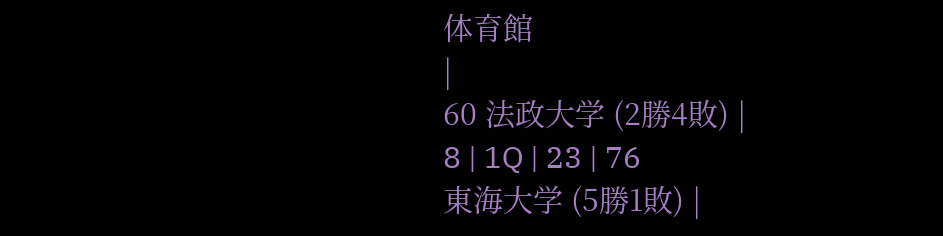体育館
|
60 法政大学 (2勝4敗) |
8 | 1Q | 23 | 76
東海大学 (5勝1敗) |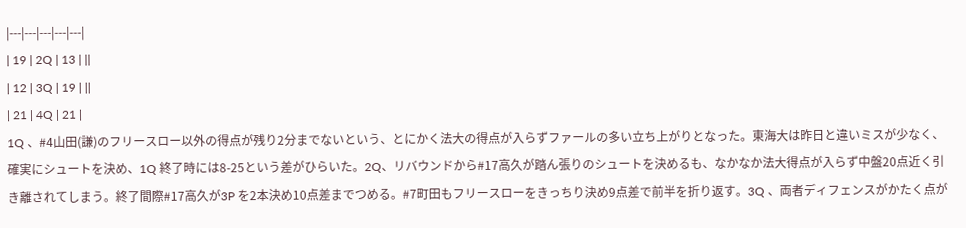|---|---|---|---|---|
| 19 | 2Q | 13 | ||
| 12 | 3Q | 19 | ||
| 21 | 4Q | 21 |
1Q 、#4山田(謙)のフリースロー以外の得点が残り2分までないという、とにかく法大の得点が入らずファールの多い立ち上がりとなった。東海大は昨日と違いミスが少なく、確実にシュートを決め、1Q 終了時には8-25という差がひらいた。2Q、リバウンドから#17高久が踏ん張りのシュートを決めるも、なかなか法大得点が入らず中盤20点近く引き離されてしまう。終了間際#17高久が3P を2本決め10点差までつめる。#7町田もフリースローをきっちり決め9点差で前半を折り返す。3Q 、両者ディフェンスがかたく点が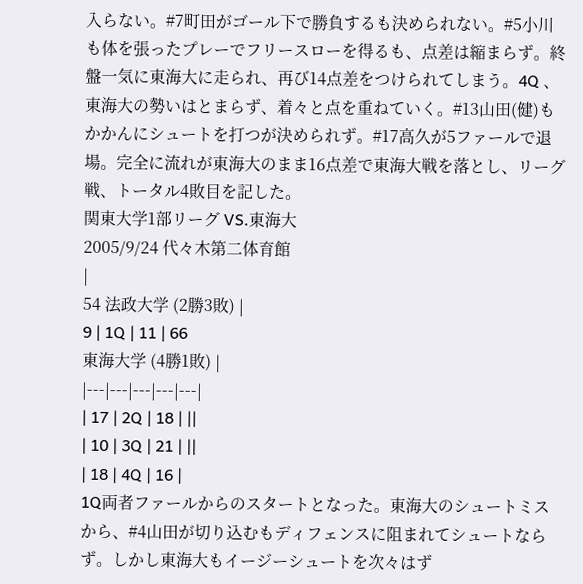入らない。#7町田がゴール下で勝負するも決められない。#5小川も体を張ったプレーでフリースローを得るも、点差は縮まらず。終盤一気に東海大に走られ、再び14点差をつけられてしまう。4Q 、東海大の勢いはとまらず、着々と点を重ねていく。#13山田(健)もかかんにシュートを打つが決められず。#17高久が5ファールで退場。完全に流れが東海大のまま16点差で東海大戦を落とし、リーグ戦、トータル4敗目を記した。
関東大学1部リーグ VS.東海大
2005/9/24 代々木第二体育館
|
54 法政大学 (2勝3敗) |
9 | 1Q | 11 | 66
東海大学 (4勝1敗) |
|---|---|---|---|---|
| 17 | 2Q | 18 | ||
| 10 | 3Q | 21 | ||
| 18 | 4Q | 16 |
1Q両者ファールからのスタートとなった。東海大のシュートミスから、#4山田が切り込むもディフェンスに阻まれてシュートならず。しかし東海大もイージーシュートを次々はず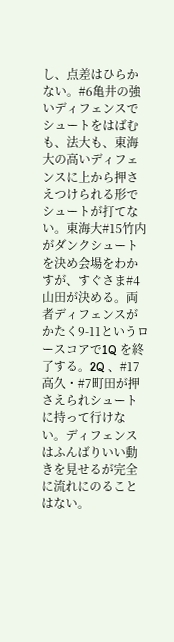し、点差はひらかない。#6亀井の強いディフェンスでシュートをはばむも、法大も、東海大の高いディフェンスに上から押さえつけられる形でシュートが打てない。東海大#15竹内がダンクシュートを決め会場をわかすが、すぐさま#4山田が決める。両者ディフェンスがかたく9-11というロースコアで1Q を終了する。2Q 、#17高久・#7町田が押さえられシュートに持って行けない。ディフェンスはふんばりいい動きを見せるが完全に流れにのることはない。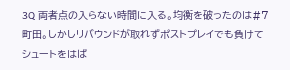3Q 両者点の入らない時間に入る。均衡を破ったのは#7町田。しかしリバウンドが取れずポストプレイでも負けてシュートをはば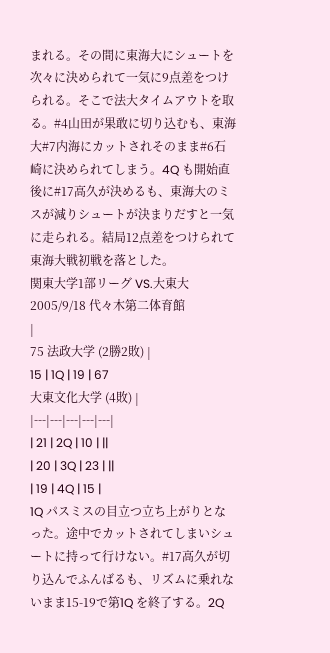まれる。その間に東海大にシュートを次々に決められて一気に9点差をつけられる。そこで法大タイムアウトを取る。#4山田が果敢に切り込むも、東海大#7内海にカットされそのまま#6石崎に決められてしまう。4Q も開始直後に#17高久が決めるも、東海大のミスが減りシュートが決まりだすと一気に走られる。結局12点差をつけられて東海大戦初戦を落とした。
関東大学1部リーグ VS.大東大
2005/9/18 代々木第二体育館
|
75 法政大学 (2勝2敗) |
15 | 1Q | 19 | 67
大東文化大学 (4敗) |
|---|---|---|---|---|
| 21 | 2Q | 10 | ||
| 20 | 3Q | 23 | ||
| 19 | 4Q | 15 |
1Q パスミスの目立つ立ち上がりとなった。途中でカットされてしまいシュートに持って行けない。#17高久が切り込んでふんばるも、リズムに乗れないまま15-19で第1Q を終了する。2Q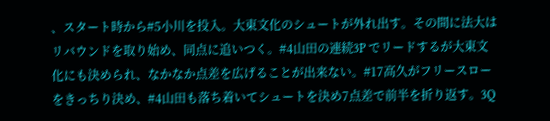、スタート時から#5小川を投入。大東文化のシュートが外れ出す。その間に法大はリバウンドを取り始め、同点に追いつく。#4山田の連続3P でリードするが大東文化にも決められ、なかなか点差を広げることが出来ない。#17高久がフリースローをきっちり決め、#4山田も落ち着いてシュートを決め7点差で前半を折り返す。3Q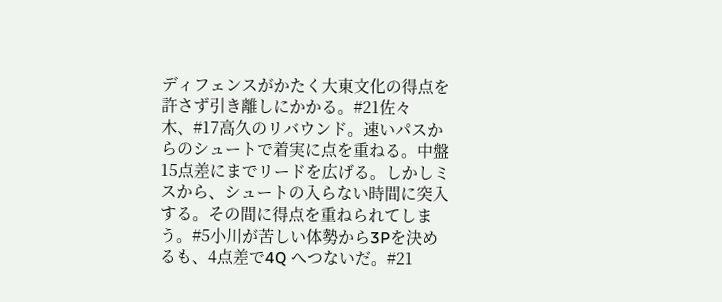ディフェンスがかたく大東文化の得点を許さず引き離しにかかる。#21佐々木、#17高久のリバウンド。速いパスからのシュートで着実に点を重ねる。中盤15点差にまでリードを広げる。しかしミスから、シュートの入らない時間に突入する。その間に得点を重ねられてしまう。#5小川が苦しい体勢から3Pを決めるも、4点差で4Q へつないだ。#21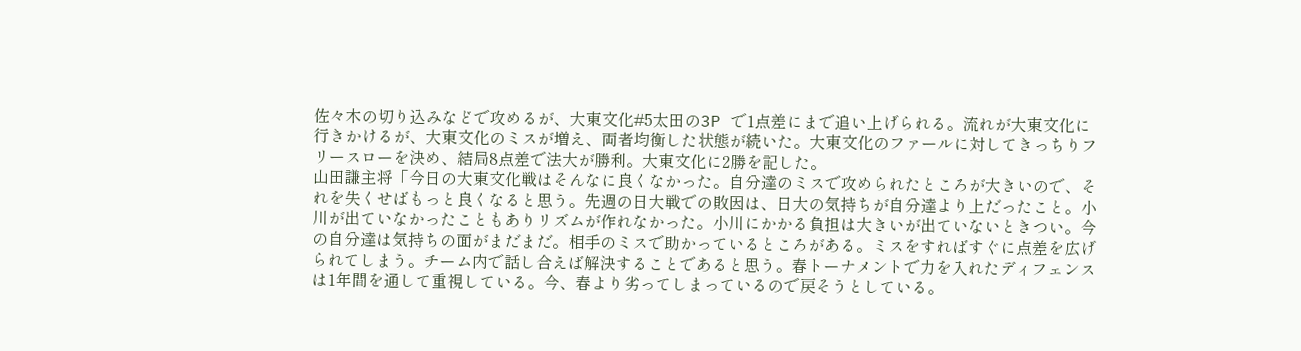佐々木の切り込みなどで攻めるが、大東文化#5太田の3P で1点差にまで追い上げられる。流れが大東文化に行きかけるが、大東文化のミスが増え、両者均衡した状態が続いた。大東文化のファールに対してきっちりフリースローを決め、結局8点差で法大が勝利。大東文化に2勝を記した。
山田謙主将「今日の大東文化戦はそんなに良くなかった。自分達のミスで攻められたところが大きいので、それを失くせばもっと良くなると思う。先週の日大戦での敗因は、日大の気持ちが自分達より上だったこと。小川が出ていなかったこともありリズムが作れなかった。小川にかかる負担は大きいが出ていないときつい。今の自分達は気持ちの面がまだまだ。相手のミスで助かっているところがある。ミスをすればすぐに点差を広げられてしまう。チーム内で話し合えば解決することであると思う。春トーナメントで力を入れたディフェンスは1年間を通して重視している。今、春より劣ってしまっているので戻そうとしている。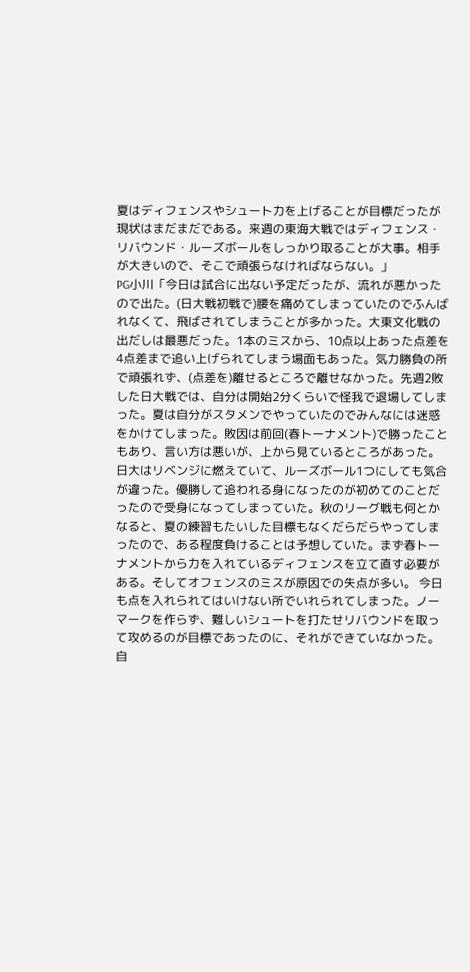夏はディフェンスやシュート力を上げることが目標だったが現状はまだまだである。来週の東海大戦ではディフェンス・リバウンド・ルーズボールをしっかり取ることが大事。相手が大きいので、そこで頑張らなければならない。」
PG小川「今日は試合に出ない予定だったが、流れが悪かったので出た。(日大戦初戦で)腰を痛めてしまっていたのでふんばれなくて、飛ばされてしまうことが多かった。大東文化戦の出だしは最悪だった。1本のミスから、10点以上あった点差を4点差まで追い上げられてしまう場面もあった。気力勝負の所で頑張れず、(点差を)離せるところで離せなかった。先週2敗した日大戦では、自分は開始2分くらいで怪我で退場してしまった。夏は自分がスタメンでやっていたのでみんなには迷惑をかけてしまった。敗因は前回(春トーナメント)で勝ったこともあり、言い方は悪いが、上から見ているところがあった。日大はリベンジに燃えていて、ルーズボール1つにしても気合が違った。優勝して追われる身になったのが初めてのことだったので受身になってしまっていた。秋のリーグ戦も何とかなると、夏の練習もたいした目標もなくだらだらやってしまったので、ある程度負けることは予想していた。まず春トーナメントから力を入れているディフェンスを立て直す必要がある。そしてオフェンスのミスが原因での失点が多い。 今日も点を入れられてはいけない所でいれられてしまった。ノーマークを作らず、難しいシュートを打たせリバウンドを取って攻めるのが目標であったのに、それができていなかった。自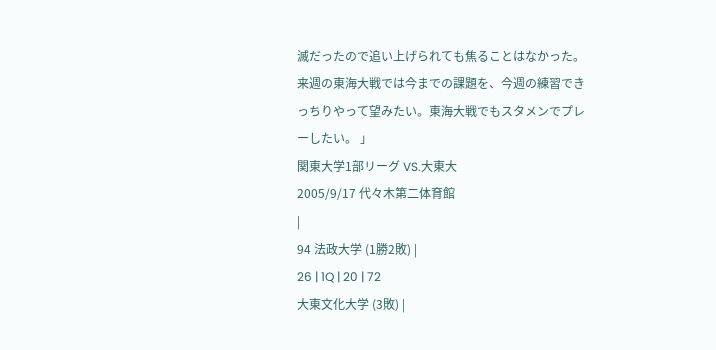滅だったので追い上げられても焦ることはなかった。来週の東海大戦では今までの課題を、今週の練習できっちりやって望みたい。東海大戦でもスタメンでプレーしたい。 」
関東大学1部リーグ VS.大東大
2005/9/17 代々木第二体育館
|
94 法政大学 (1勝2敗) |
26 | 1Q | 20 | 72
大東文化大学 (3敗) |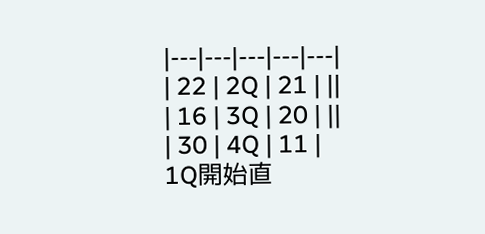|---|---|---|---|---|
| 22 | 2Q | 21 | ||
| 16 | 3Q | 20 | ||
| 30 | 4Q | 11 |
1Q開始直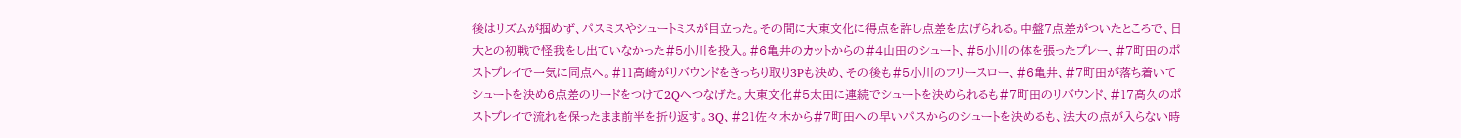後はリズムが掴めず、パスミスやシュートミスが目立った。その間に大東文化に得点を許し点差を広げられる。中盤7点差がついたところで、日大との初戦で怪我をし出ていなかった#5小川を投入。#6亀井のカットからの#4山田のシュート、#5小川の体を張ったプレー、#7町田のポストプレイで一気に同点へ。#11高崎がリバウンドをきっちり取り3Pも決め、その後も#5小川のフリースロー、#6亀井、#7町田が落ち着いてシュートを決め6点差のリードをつけて2Qへつなげた。大東文化#5太田に連続でシュートを決められるも#7町田のリバウンド、#17高久のポストプレイで流れを保ったまま前半を折り返す。3Q、#21佐々木から#7町田への早いパスからのシュートを決めるも、法大の点が入らない時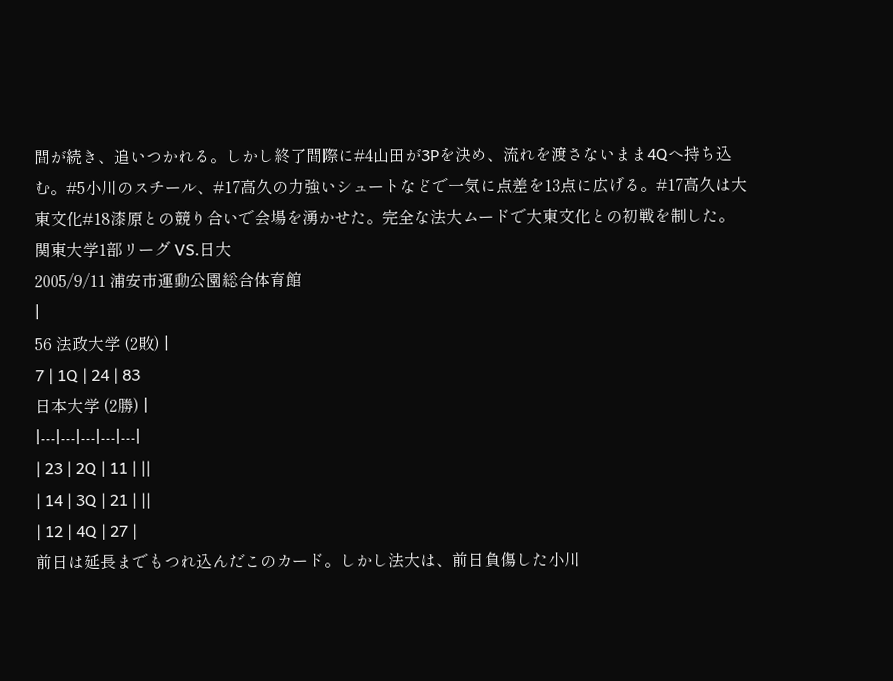間が続き、追いつかれる。しかし終了間際に#4山田が3Pを決め、流れを渡さないまま4Qへ持ち込む。#5小川のスチール、#17高久の力強いシュートなどで一気に点差を13点に広げる。#17高久は大東文化#18漆原との競り合いで会場を湧かせた。完全な法大ムードで大東文化との初戦を制した。
関東大学1部リーグ VS.日大
2005/9/11 浦安市運動公園総合体育館
|
56 法政大学 (2敗) |
7 | 1Q | 24 | 83
日本大学 (2勝) |
|---|---|---|---|---|
| 23 | 2Q | 11 | ||
| 14 | 3Q | 21 | ||
| 12 | 4Q | 27 |
前日は延長までもつれ込んだこのカード。しかし法大は、前日負傷した小川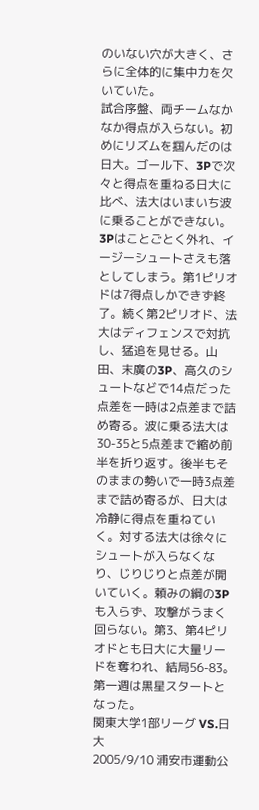のいない穴が大きく、さらに全体的に集中力を欠いていた。
試合序盤、両チームなかなか得点が入らない。初めにリズムを掴んだのは日大。ゴール下、3Pで次々と得点を重ねる日大に比べ、法大はいまいち波に乗ることができない。3Pはことごとく外れ、イージーシュートさえも落としてしまう。第1ピリオドは7得点しかできず終了。続く第2ピリオド、法大はディフェンスで対抗し、猛追を見せる。山田、末廣の3P、高久のシュートなどで14点だった点差を一時は2点差まで詰め寄る。波に乗る法大は30-35と5点差まで縮め前半を折り返す。後半もそのままの勢いで一時3点差まで詰め寄るが、日大は冷静に得点を重ねていく。対する法大は徐々にシュートが入らなくなり、じりじりと点差が開いていく。頼みの綱の3Pも入らず、攻撃がうまく回らない。第3、第4ピリオドとも日大に大量リードを奪われ、結局56-83。第一週は黒星スタートとなった。
関東大学1部リーグ VS.日大
2005/9/10 浦安市運動公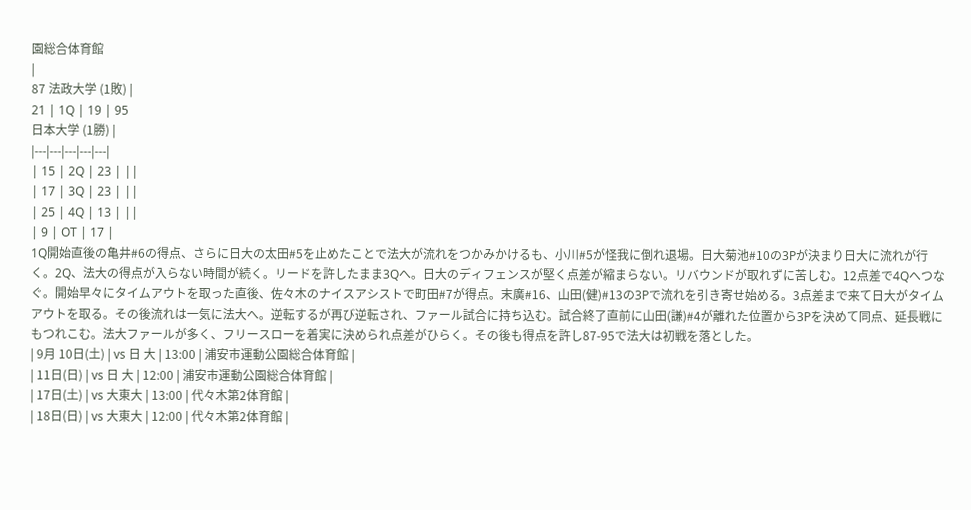園総合体育館
|
87 法政大学 (1敗) |
21 | 1Q | 19 | 95
日本大学 (1勝) |
|---|---|---|---|---|
| 15 | 2Q | 23 | ||
| 17 | 3Q | 23 | ||
| 25 | 4Q | 13 | ||
| 9 | OT | 17 |
1Q開始直後の亀井#6の得点、さらに日大の太田#5を止めたことで法大が流れをつかみかけるも、小川#5が怪我に倒れ退場。日大菊池#10の3Pが決まり日大に流れが行く。2Q、法大の得点が入らない時間が続く。リードを許したまま3Qへ。日大のディフェンスが堅く点差が縮まらない。リバウンドが取れずに苦しむ。12点差で4Qへつなぐ。開始早々にタイムアウトを取った直後、佐々木のナイスアシストで町田#7が得点。末廣#16、山田(健)#13の3Pで流れを引き寄せ始める。3点差まで来て日大がタイムアウトを取る。その後流れは一気に法大へ。逆転するが再び逆転され、ファール試合に持ち込む。試合終了直前に山田(謙)#4が離れた位置から3Pを決めて同点、延長戦にもつれこむ。法大ファールが多く、フリースローを着実に決められ点差がひらく。その後も得点を許し87-95で法大は初戦を落とした。
| 9月 10日(土) | vs 日 大 | 13:00 | 浦安市運動公園総合体育館 |
| 11日(日) | vs 日 大 | 12:00 | 浦安市運動公園総合体育館 |
| 17日(土) | vs 大東大 | 13:00 | 代々木第2体育館 |
| 18日(日) | vs 大東大 | 12:00 | 代々木第2体育館 |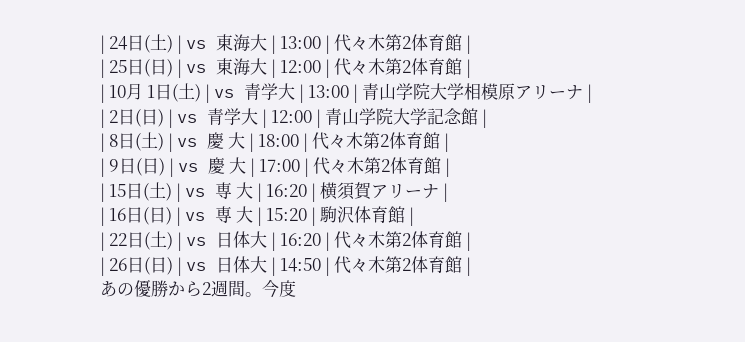| 24日(土) | vs 東海大 | 13:00 | 代々木第2体育館 |
| 25日(日) | vs 東海大 | 12:00 | 代々木第2体育館 |
| 10月 1日(土) | vs 青学大 | 13:00 | 青山学院大学相模原アリーナ |
| 2日(日) | vs 青学大 | 12:00 | 青山学院大学記念館 |
| 8日(土) | vs 慶 大 | 18:00 | 代々木第2体育館 |
| 9日(日) | vs 慶 大 | 17:00 | 代々木第2体育館 |
| 15日(土) | vs 専 大 | 16:20 | 横須賀アリーナ |
| 16日(日) | vs 専 大 | 15:20 | 駒沢体育館 |
| 22日(土) | vs 日体大 | 16:20 | 代々木第2体育館 |
| 26日(日) | vs 日体大 | 14:50 | 代々木第2体育館 |
あの優勝から2週間。今度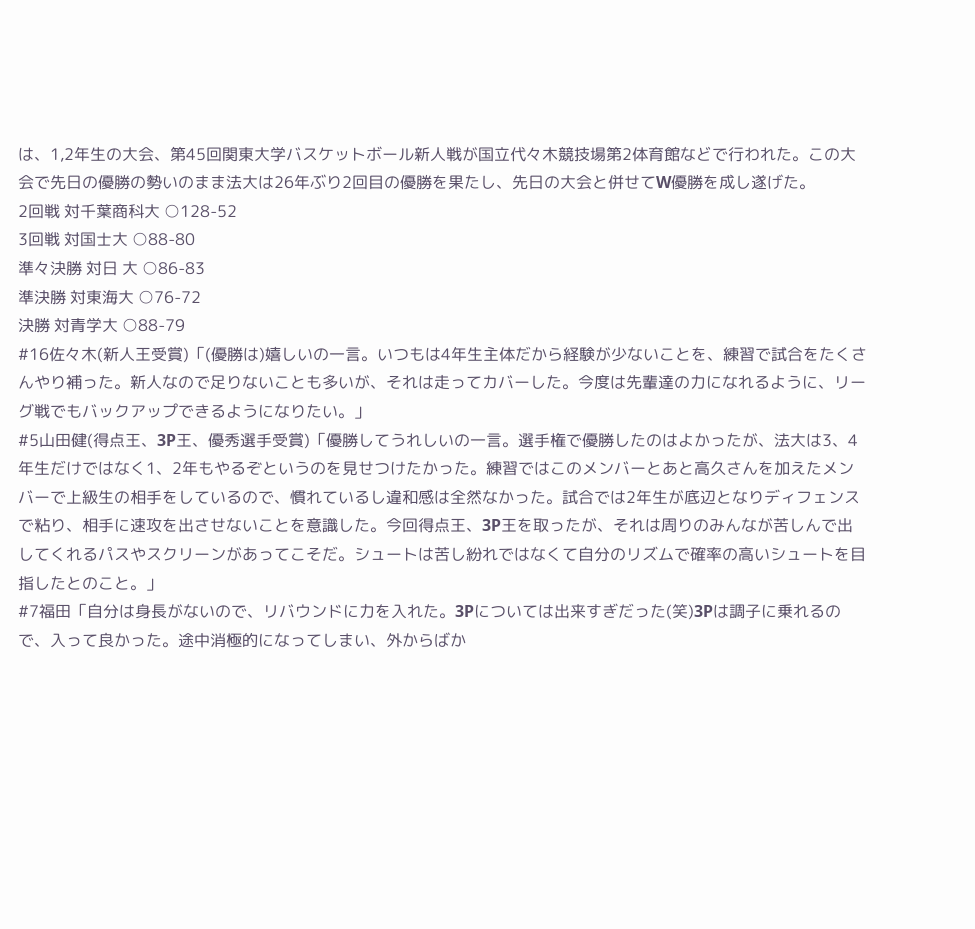は、1,2年生の大会、第45回関東大学バスケットボール新人戦が国立代々木競技場第2体育館などで行われた。この大会で先日の優勝の勢いのまま法大は26年ぶり2回目の優勝を果たし、先日の大会と併せてW優勝を成し遂げた。
2回戦 対千葉商科大 ○128-52
3回戦 対国士大 ○88-80
準々決勝 対日 大 ○86-83
準決勝 対東海大 ○76-72
決勝 対青学大 ○88-79
#16佐々木(新人王受賞)「(優勝は)嬉しいの一言。いつもは4年生主体だから経験が少ないことを、練習で試合をたくさんやり補った。新人なので足りないことも多いが、それは走ってカバーした。今度は先輩達の力になれるように、リーグ戦でもバックアップできるようになりたい。」
#5山田健(得点王、3P王、優秀選手受賞)「優勝してうれしいの一言。選手権で優勝したのはよかったが、法大は3、4年生だけではなく1、2年もやるぞというのを見せつけたかった。練習ではこのメンバーとあと高久さんを加えたメンバーで上級生の相手をしているので、慣れているし違和感は全然なかった。試合では2年生が底辺となりディフェンスで粘り、相手に速攻を出させないことを意識した。今回得点王、3P王を取ったが、それは周りのみんなが苦しんで出してくれるパスやスクリーンがあってこそだ。シュートは苦し紛れではなくて自分のリズムで確率の高いシュートを目指したとのこと。」
#7福田「自分は身長がないので、リバウンドに力を入れた。3Pについては出来すぎだった(笑)3Pは調子に乗れるので、入って良かった。途中消極的になってしまい、外からばか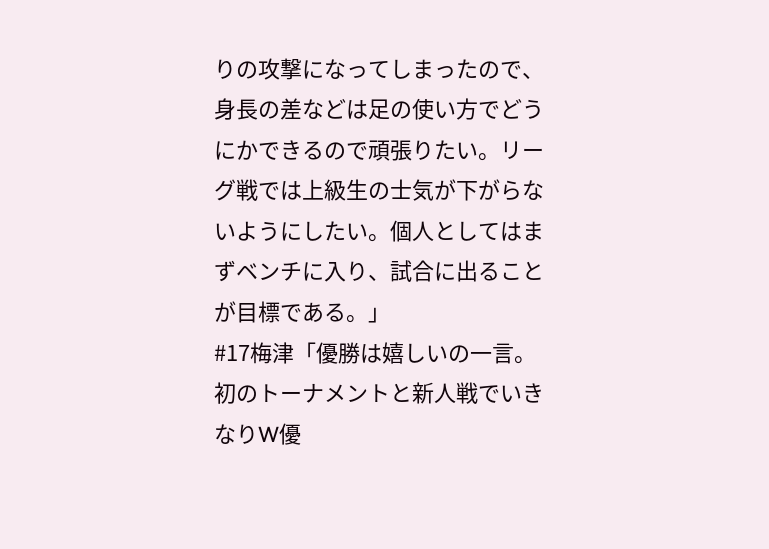りの攻撃になってしまったので、身長の差などは足の使い方でどうにかできるので頑張りたい。リーグ戦では上級生の士気が下がらないようにしたい。個人としてはまずベンチに入り、試合に出ることが目標である。」
#17梅津「優勝は嬉しいの一言。初のトーナメントと新人戦でいきなりW優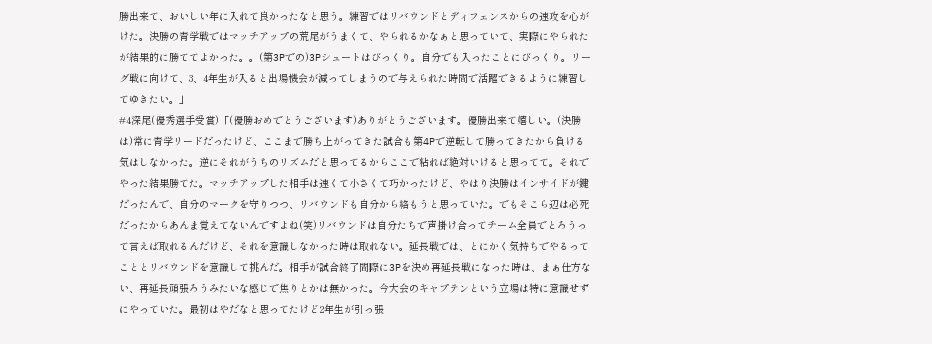勝出来て、おいしい年に入れて良かったなと思う。練習ではリバウンドとディフェンスからの速攻を心がけた。決勝の青学戦ではマッチアップの荒尾がうまくて、やられるかなぁと思っていて、実際にやられたが結果的に勝ててよかった。。(第3Pでの)3Pシュートはびっくり。自分でも入ったことにびっくり。リーグ戦に向けて、3、4年生が入ると出場機会が減ってしまうので与えられた時間で活躍できるように練習してゆきたい。」
#4深尾(優秀選手受賞)「(優勝おめでとうございます)ありがとうございます。優勝出来て嬉しい。(決勝は)常に青学リードだったけど、ここまで勝ち上がってきた試合も第4Pで逆転して勝ってきたから負ける気はしなかった。逆にそれがうちのリズムだと思ってるからここで粘れば絶対いけると思ってて。それでやった結果勝てた。マッチアップした相手は速くて小さくて巧かったけど、やはり決勝はインサイドが鍵だったんで、自分のマークを守りつつ、リバウンドも自分から絡もうと思っていた。でもそこら辺は必死だったからあんま覚えてないんですよね(笑)リバウンドは自分たちで声掛け合ってチーム全員でとろうって言えば取れるんだけど、それを意識しなかった時は取れない。延長戦では、とにかく気持ちでやるってこととリバウンドを意識して挑んだ。相手が試合終了間際に3Pを決め再延長戦になった時は、まぁ仕方ない、再延長頑張ろうみたいな感じで焦りとかは無かった。今大会のキャプテンという立場は特に意識せずにやっていた。最初はやだなと思ってたけど2年生が引っ張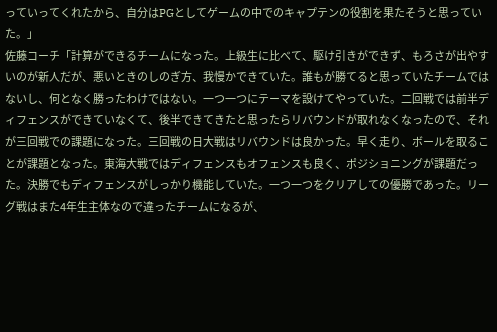っていってくれたから、自分はPGとしてゲームの中でのキャプテンの役割を果たそうと思っていた。」
佐藤コーチ「計算ができるチームになった。上級生に比べて、駆け引きができず、もろさが出やすいのが新人だが、悪いときのしのぎ方、我慢かできていた。誰もが勝てると思っていたチームではないし、何となく勝ったわけではない。一つ一つにテーマを設けてやっていた。二回戦では前半ディフェンスができていなくて、後半できてきたと思ったらリバウンドが取れなくなったので、それが三回戦での課題になった。三回戦の日大戦はリバウンドは良かった。早く走り、ボールを取ることが課題となった。東海大戦ではディフェンスもオフェンスも良く、ポジショニングが課題だった。決勝でもディフェンスがしっかり機能していた。一つ一つをクリアしての優勝であった。リーグ戦はまた4年生主体なので違ったチームになるが、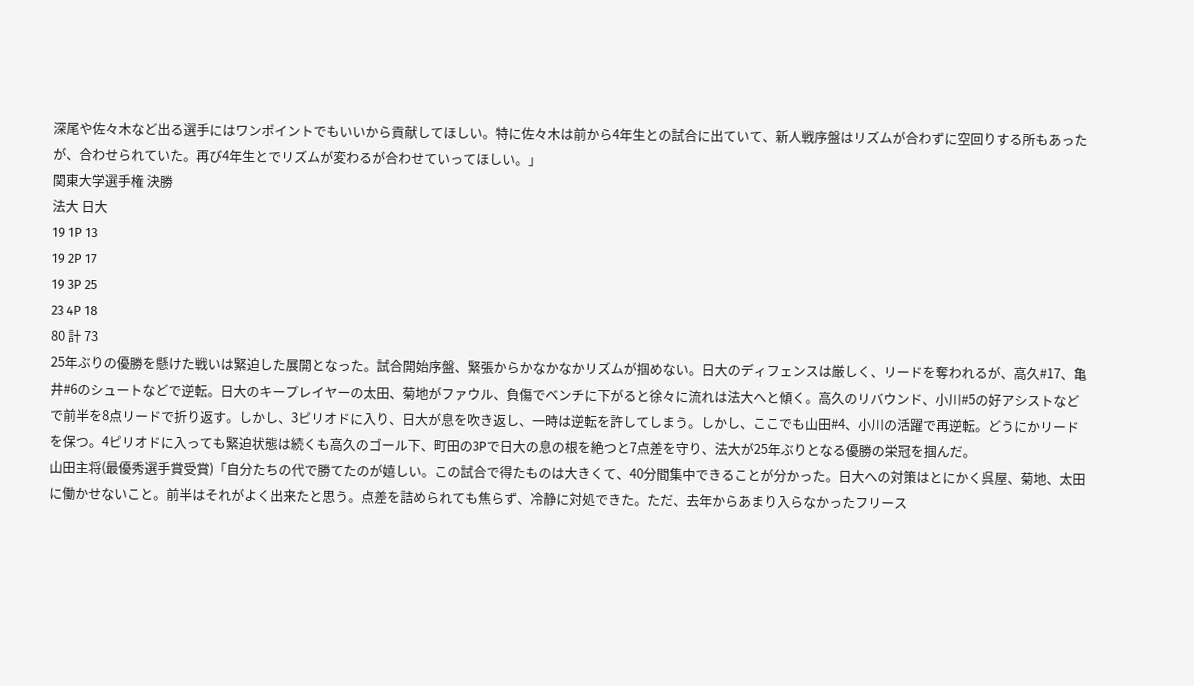深尾や佐々木など出る選手にはワンポイントでもいいから貢献してほしい。特に佐々木は前から4年生との試合に出ていて、新人戦序盤はリズムが合わずに空回りする所もあったが、合わせられていた。再び4年生とでリズムが変わるが合わせていってほしい。」
関東大学選手権 決勝
法大 日大
19 1P 13
19 2P 17
19 3P 25
23 4P 18
80 計 73
25年ぶりの優勝を懸けた戦いは緊迫した展開となった。試合開始序盤、緊張からかなかなかリズムが掴めない。日大のディフェンスは厳しく、リードを奪われるが、高久#17、亀井#6のシュートなどで逆転。日大のキープレイヤーの太田、菊地がファウル、負傷でベンチに下がると徐々に流れは法大へと傾く。高久のリバウンド、小川#5の好アシストなどで前半を8点リードで折り返す。しかし、3ピリオドに入り、日大が息を吹き返し、一時は逆転を許してしまう。しかし、ここでも山田#4、小川の活躍で再逆転。どうにかリードを保つ。4ピリオドに入っても緊迫状態は続くも高久のゴール下、町田の3Pで日大の息の根を絶つと7点差を守り、法大が25年ぶりとなる優勝の栄冠を掴んだ。
山田主将(最優秀選手賞受賞)「自分たちの代で勝てたのが嬉しい。この試合で得たものは大きくて、40分間集中できることが分かった。日大への対策はとにかく呉屋、菊地、太田に働かせないこと。前半はそれがよく出来たと思う。点差を詰められても焦らず、冷静に対処できた。ただ、去年からあまり入らなかったフリース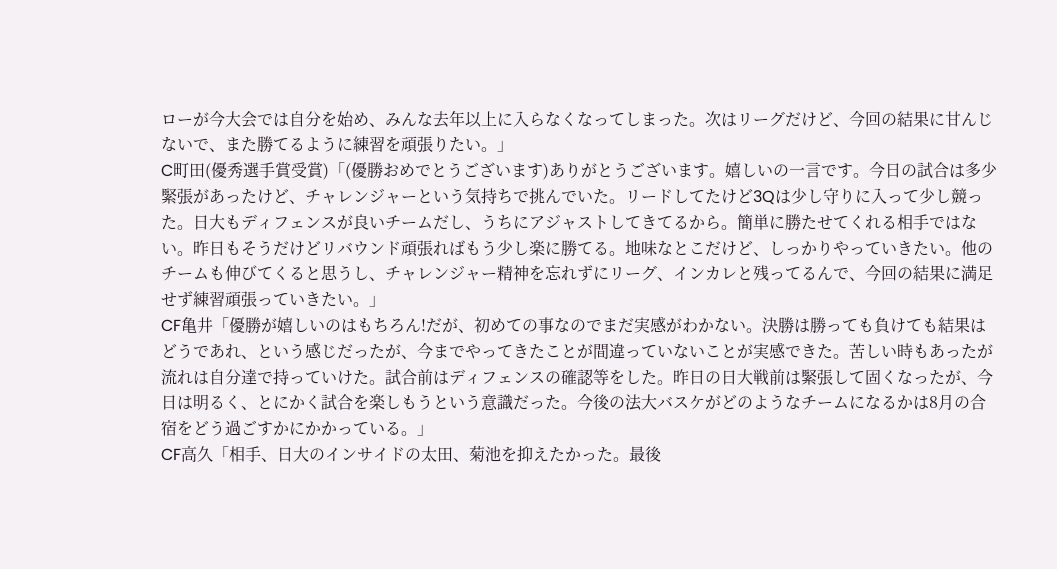ローが今大会では自分を始め、みんな去年以上に入らなくなってしまった。次はリーグだけど、今回の結果に甘んじないで、また勝てるように練習を頑張りたい。」
C町田(優秀選手賞受賞)「(優勝おめでとうございます)ありがとうございます。嬉しいの一言です。今日の試合は多少緊張があったけど、チャレンジャーという気持ちで挑んでいた。リードしてたけど3Qは少し守りに入って少し競った。日大もディフェンスが良いチームだし、うちにアジャストしてきてるから。簡単に勝たせてくれる相手ではない。昨日もそうだけどリバウンド頑張ればもう少し楽に勝てる。地味なとこだけど、しっかりやっていきたい。他のチームも伸びてくると思うし、チャレンジャー精神を忘れずにリーグ、インカレと残ってるんで、今回の結果に満足せず練習頑張っていきたい。」
CF亀井「優勝が嬉しいのはもちろん!だが、初めての事なのでまだ実感がわかない。決勝は勝っても負けても結果はどうであれ、という感じだったが、今までやってきたことが間違っていないことが実感できた。苦しい時もあったが流れは自分達で持っていけた。試合前はディフェンスの確認等をした。昨日の日大戦前は緊張して固くなったが、今日は明るく、とにかく試合を楽しもうという意識だった。今後の法大バスケがどのようなチームになるかは8月の合宿をどう過ごすかにかかっている。」
CF高久「相手、日大のインサイドの太田、菊池を抑えたかった。最後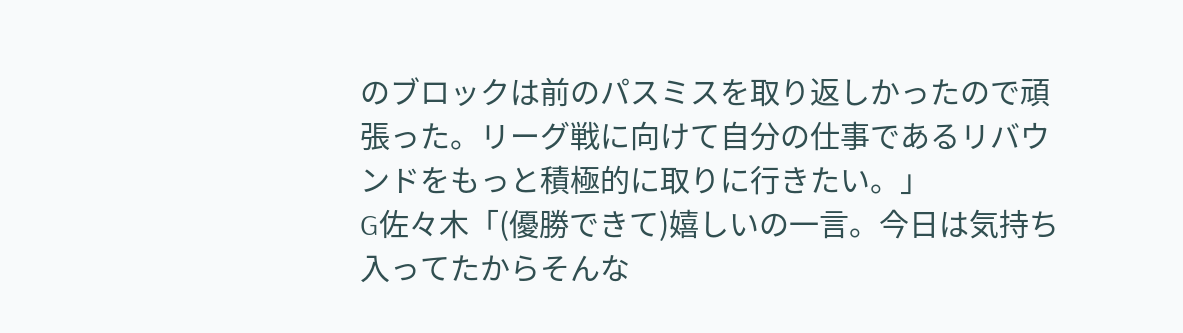のブロックは前のパスミスを取り返しかったので頑張った。リーグ戦に向けて自分の仕事であるリバウンドをもっと積極的に取りに行きたい。」
G佐々木「(優勝できて)嬉しいの一言。今日は気持ち入ってたからそんな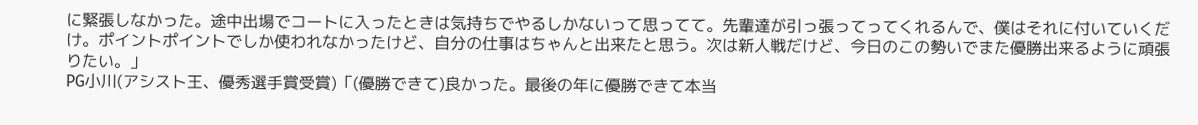に緊張しなかった。途中出場でコートに入ったときは気持ちでやるしかないって思ってて。先輩達が引っ張ってってくれるんで、僕はそれに付いていくだけ。ポイントポイントでしか使われなかったけど、自分の仕事はちゃんと出来たと思う。次は新人戦だけど、今日のこの勢いでまた優勝出来るように頑張りたい。」
PG小川(アシスト王、優秀選手賞受賞)「(優勝できて)良かった。最後の年に優勝できて本当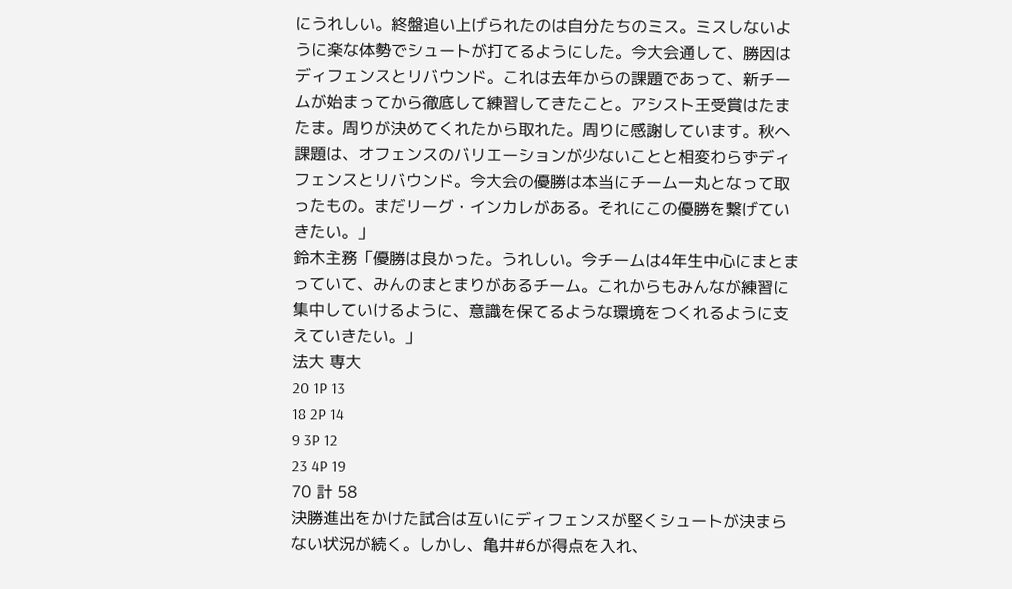にうれしい。終盤追い上げられたのは自分たちのミス。ミスしないように楽な体勢でシュートが打てるようにした。今大会通して、勝因はディフェンスとリバウンド。これは去年からの課題であって、新チームが始まってから徹底して練習してきたこと。アシスト王受賞はたまたま。周りが決めてくれたから取れた。周りに感謝しています。秋へ課題は、オフェンスのバリエーションが少ないことと相変わらずディフェンスとリバウンド。今大会の優勝は本当にチーム一丸となって取ったもの。まだリーグ・インカレがある。それにこの優勝を繋げていきたい。」
鈴木主務「優勝は良かった。うれしい。今チームは4年生中心にまとまっていて、みんのまとまりがあるチーム。これからもみんなが練習に集中していけるように、意識を保てるような環境をつくれるように支えていきたい。」
法大 専大
20 1P 13
18 2P 14
9 3P 12
23 4P 19
70 計 58
決勝進出をかけた試合は互いにディフェンスが堅くシュートが決まらない状況が続く。しかし、亀井#6が得点を入れ、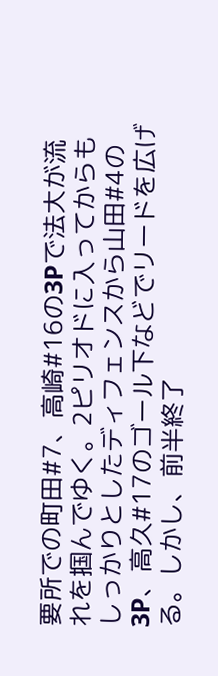要所での町田#7、高崎#16の3Pで法大が流れを掴んでゆく。2ピリオドに入ってからもしっかりとしたディフェンスから山田#4の3P、高久#17のゴール下などでリードを広げる。しかし、前半終了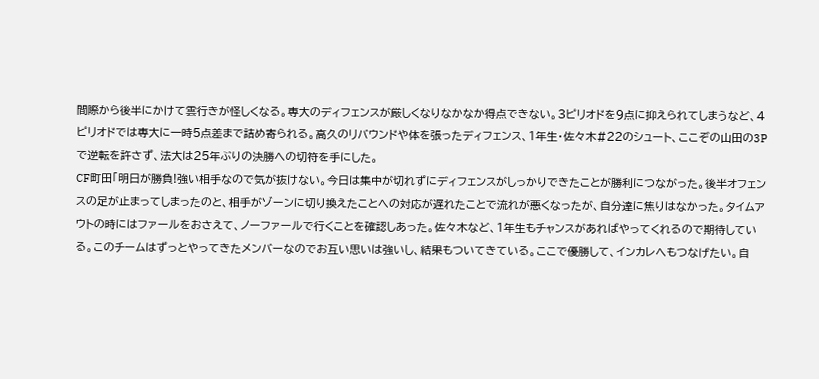間際から後半にかけて雲行きが怪しくなる。専大のディフェンスが厳しくなりなかなか得点できない。3ピリオドを9点に抑えられてしまうなど、4ピリオドでは専大に一時5点差まで詰め寄られる。高久のリバウンドや体を張ったディフェンス、1年生・佐々木#22のシュート、ここぞの山田の3Pで逆転を許さず、法大は25年ぶりの決勝への切符を手にした。
CF町田「明日が勝負!強い相手なので気が抜けない。今日は集中が切れずにディフェンスがしっかりできたことが勝利につながった。後半オフェンスの足が止まってしまったのと、相手がゾーンに切り換えたことへの対応が遅れたことで流れが悪くなったが、自分達に焦りはなかった。タイムアウトの時にはファールをおさえて、ノーファールで行くことを確認しあった。佐々木など、1年生もチャンスがあればやってくれるので期待している。このチームはずっとやってきたメンバーなのでお互い思いは強いし、結果もついてきている。ここで優勝して、インカレへもつなげたい。自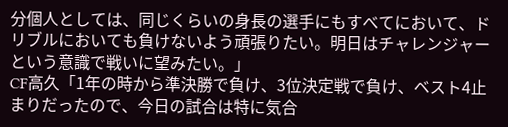分個人としては、同じくらいの身長の選手にもすべてにおいて、ドリブルにおいても負けないよう頑張りたい。明日はチャレンジャーという意識で戦いに望みたい。」
CF高久「1年の時から準決勝で負け、3位決定戦で負け、ベスト4止まりだったので、今日の試合は特に気合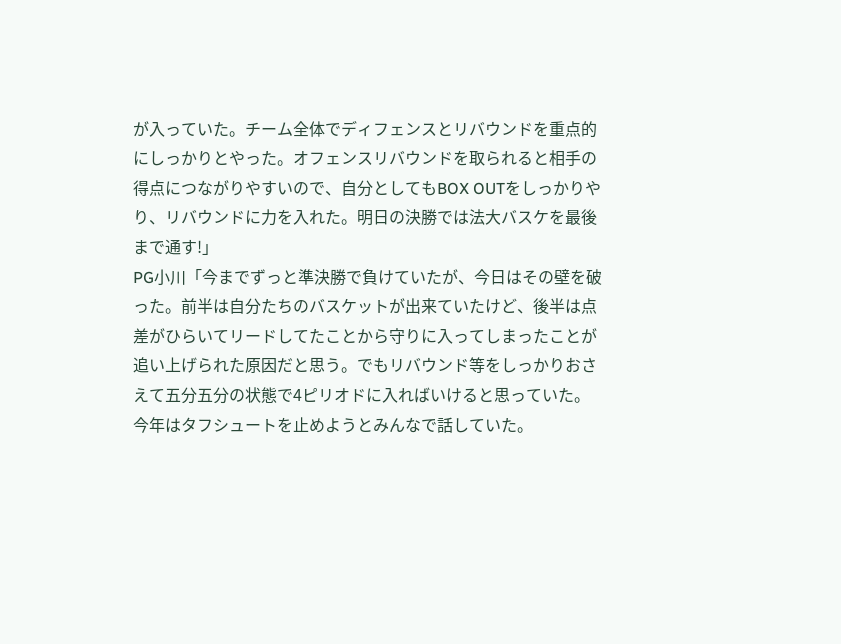が入っていた。チーム全体でディフェンスとリバウンドを重点的にしっかりとやった。オフェンスリバウンドを取られると相手の得点につながりやすいので、自分としてもBOX OUTをしっかりやり、リバウンドに力を入れた。明日の決勝では法大バスケを最後まで通す!」
PG小川「今までずっと準決勝で負けていたが、今日はその壁を破った。前半は自分たちのバスケットが出来ていたけど、後半は点差がひらいてリードしてたことから守りに入ってしまったことが追い上げられた原因だと思う。でもリバウンド等をしっかりおさえて五分五分の状態で4ピリオドに入ればいけると思っていた。今年はタフシュートを止めようとみんなで話していた。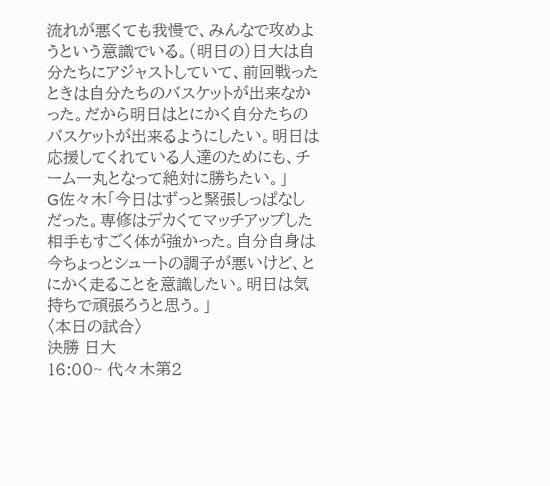流れが悪くても我慢で、みんなで攻めようという意識でいる。(明日の)日大は自分たちにアジャストしていて、前回戦ったときは自分たちのバスケットが出来なかった。だから明日はとにかく自分たちのバスケットが出来るようにしたい。明日は応援してくれている人達のためにも、チーム一丸となって絶対に勝ちたい。」
G佐々木「今日はずっと緊張しっぱなしだった。専修はデカくてマッチアップした相手もすごく体が強かった。自分自身は今ちょっとシュートの調子が悪いけど、とにかく走ることを意識したい。明日は気持ちで頑張ろうと思う。」
〈本日の試合〉
決勝 日大
16:00~ 代々木第2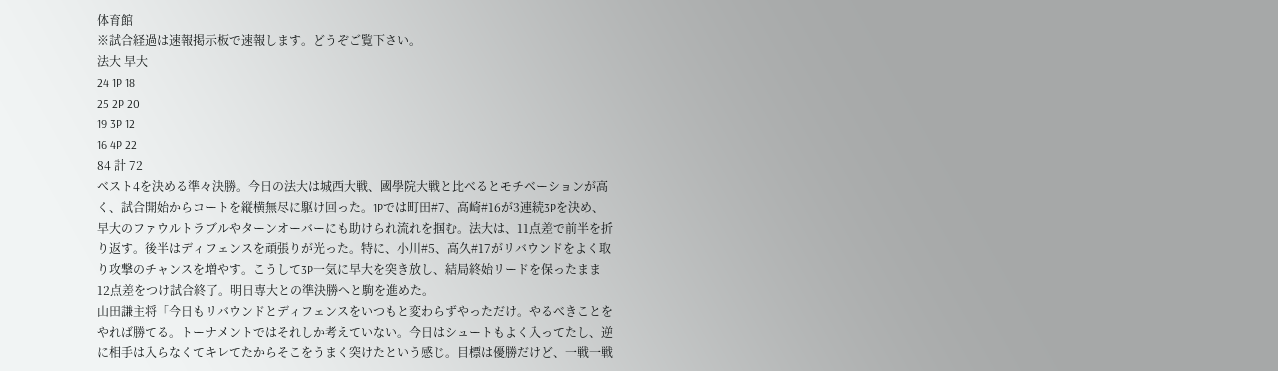体育館
※試合経過は速報掲示板で速報します。どうぞご覧下さい。
法大 早大
24 1P 18
25 2P 20
19 3P 12
16 4P 22
84 計 72
ベスト4を決める準々決勝。今日の法大は城西大戦、國學院大戦と比べるとモチベーションが高く、試合開始からコートを縦横無尽に駆け回った。1Pでは町田#7、高崎#16が3連続3Pを決め、早大のファウルトラブルやターンオーバーにも助けられ流れを掴む。法大は、11点差で前半を折り返す。後半はディフェンスを頑張りが光った。特に、小川#5、高久#17がリバウンドをよく取り攻撃のチャンスを増やす。こうして3P一気に早大を突き放し、結局終始リードを保ったまま12点差をつけ試合終了。明日専大との準決勝へと駒を進めた。
山田謙主将「今日もリバウンドとディフェンスをいつもと変わらずやっただけ。やるべきことをやれば勝てる。トーナメントではそれしか考えていない。今日はシュートもよく入ってたし、逆に相手は入らなくてキレてたからそこをうまく突けたという感じ。目標は優勝だけど、一戦一戦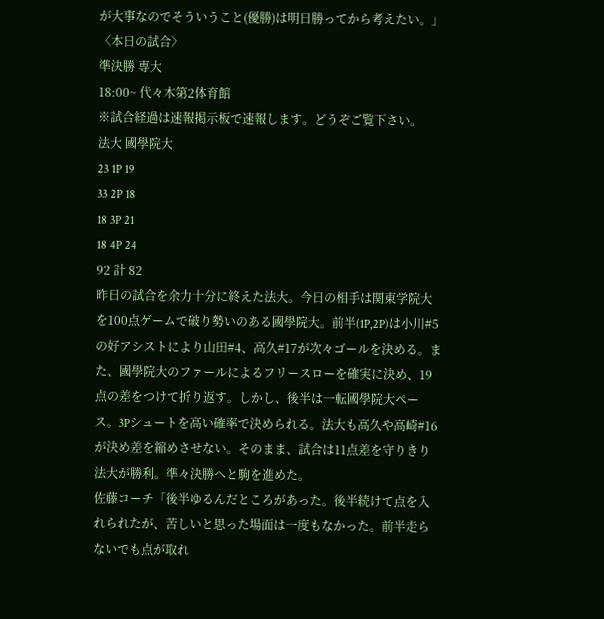が大事なのでそういうこと(優勝)は明日勝ってから考えたい。」
〈本日の試合〉
準決勝 専大
18:00~ 代々木第2体育館
※試合経過は速報掲示板で速報します。どうぞご覧下さい。
法大 國學院大
23 1P 19
33 2P 18
18 3P 21
18 4P 24
92 計 82
昨日の試合を余力十分に終えた法大。今日の相手は関東学院大を100点ゲームで破り勢いのある國學院大。前半(1P,2P)は小川#5の好アシストにより山田#4、高久#17が次々ゴールを決める。また、國學院大のファールによるフリースローを確実に決め、19点の差をつけて折り返す。しかし、後半は一転國學院大ペース。3Pシュートを高い確率で決められる。法大も高久や高崎#16が決め差を縮めさせない。そのまま、試合は11点差を守りきり法大が勝利。準々決勝へと駒を進めた。
佐藤コーチ「後半ゆるんだところがあった。後半続けて点を入れられたが、苦しいと思った場面は一度もなかった。前半走らないでも点が取れ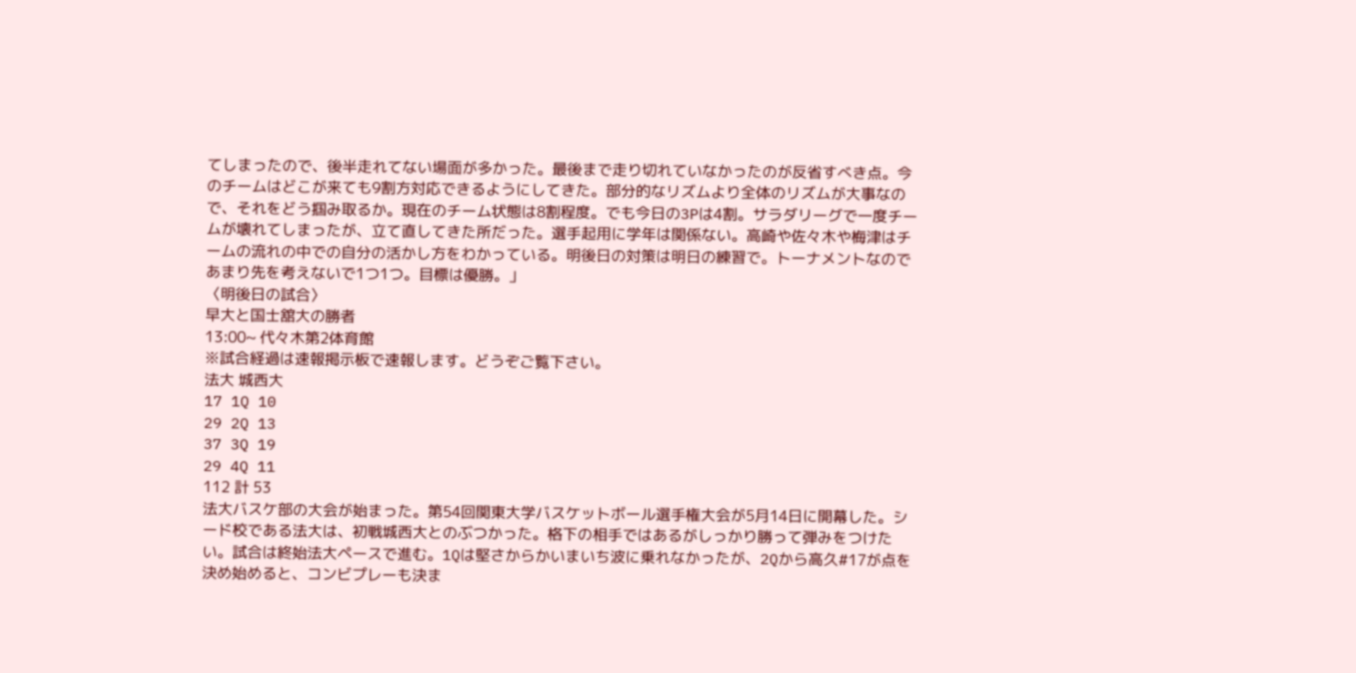てしまったので、後半走れてない場面が多かった。最後まで走り切れていなかったのが反省すべき点。今のチームはどこが来ても9割方対応できるようにしてきた。部分的なリズムより全体のリズムが大事なので、それをどう掴み取るか。現在のチーム状態は8割程度。でも今日の3Pは4割。サラダリーグで一度チームが壊れてしまったが、立て直してきた所だった。選手起用に学年は関係ない。高崎や佐々木や梅津はチームの流れの中での自分の活かし方をわかっている。明後日の対策は明日の練習で。トーナメントなのであまり先を考えないで1つ1つ。目標は優勝。」
〈明後日の試合〉
早大と国士舘大の勝者
13:00~ 代々木第2体育館
※試合経過は速報掲示板で速報します。どうぞご覧下さい。
法大 城西大
17 1Q 10
29 2Q 13
37 3Q 19
29 4Q 11
112 計 53
法大バスケ部の大会が始まった。第54回関東大学バスケットボール選手権大会が5月14日に開幕した。シード校である法大は、初戦城西大とのぶつかった。格下の相手ではあるがしっかり勝って弾みをつけたい。試合は終始法大ペースで進む。1Qは堅さからかいまいち波に乗れなかったが、2Qから高久#17が点を決め始めると、コンビプレーも決ま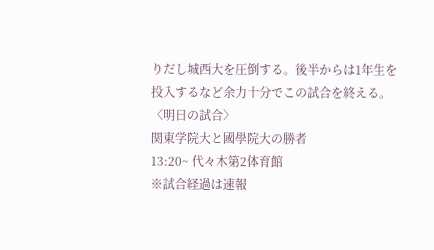りだし城西大を圧倒する。後半からは1年生を投入するなど余力十分でこの試合を終える。
〈明日の試合〉
関東学院大と國學院大の勝者
13:20~ 代々木第2体育館
※試合経過は速報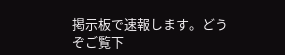掲示板で速報します。どうぞご覧下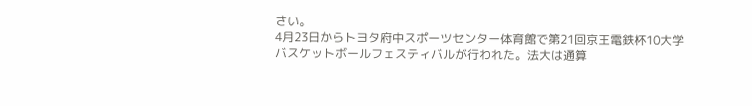さい。
4月23日からトヨタ府中スポーツセンター体育館で第21回京王電鉄杯10大学バスケットボールフェスティバルが行われた。法大は通算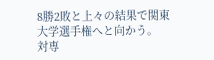8勝2敗と上々の結果で関東大学選手権へと向かう。
対専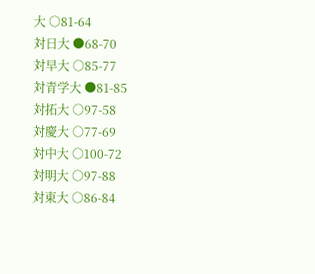大 ○81-64
対日大 ●68-70
対早大 ○85-77
対青学大 ●81-85
対拓大 ○97-58
対慶大 ○77-69
対中大 ○100-72
対明大 ○97-88
対東大 ○86-84